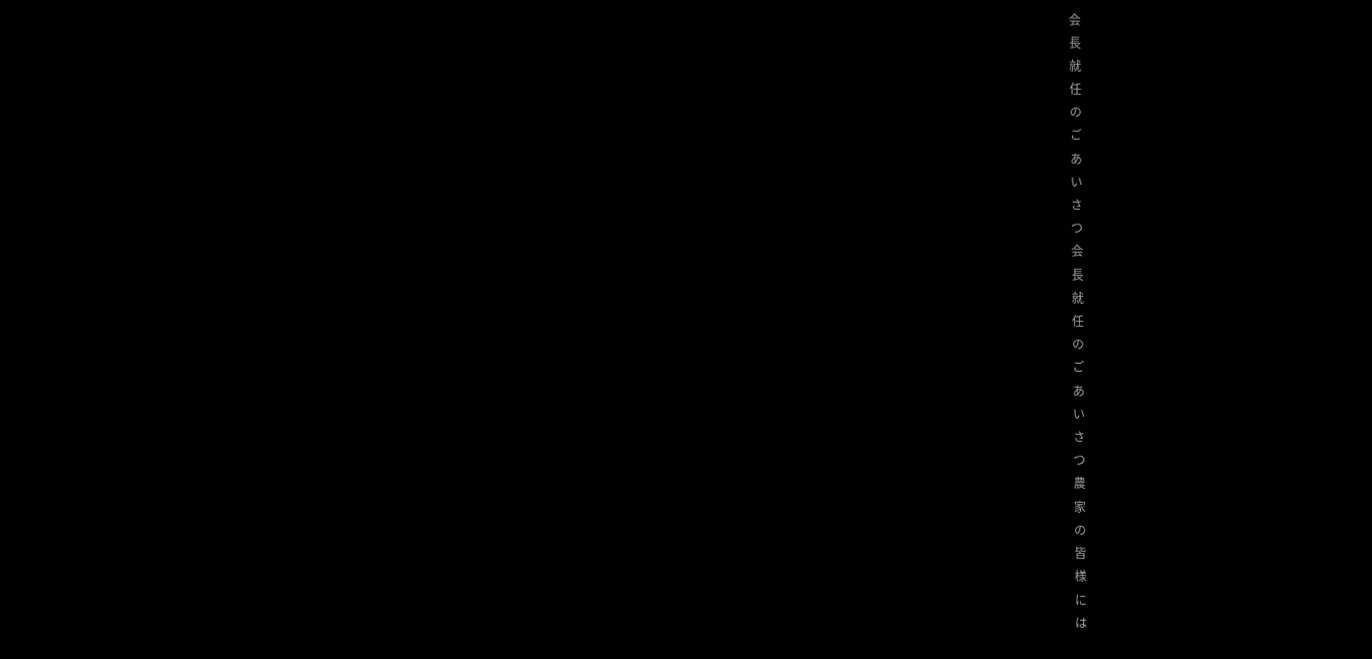会
長
就
任
の
ご
あ
い
さ
つ
会
長
就
任
の
ご
あ
い
さ
つ
農
家
の
皆
様
に
は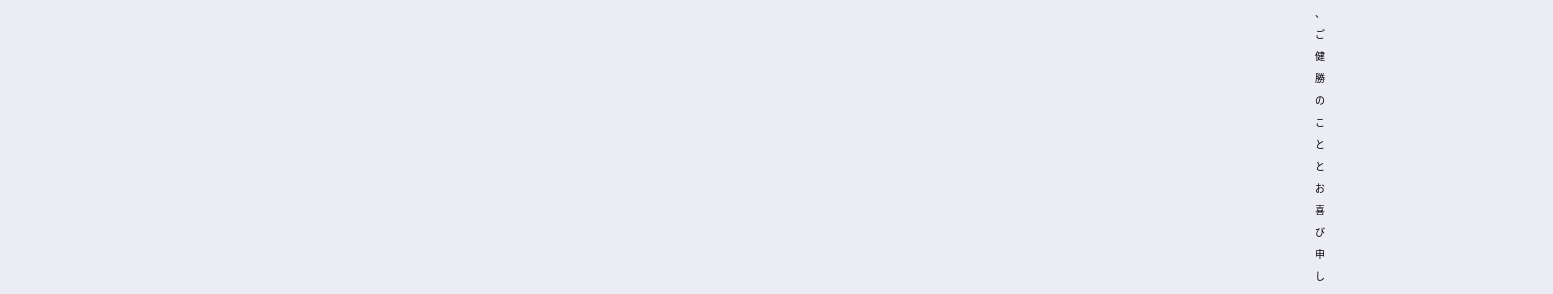、
ご
健
勝
の
こ
と
と
お
喜
び
申
し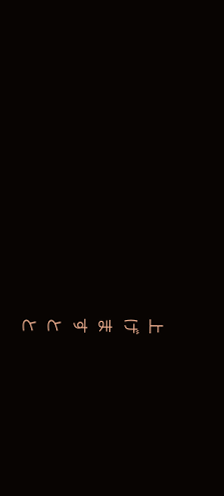上
げ
ま
す
と
と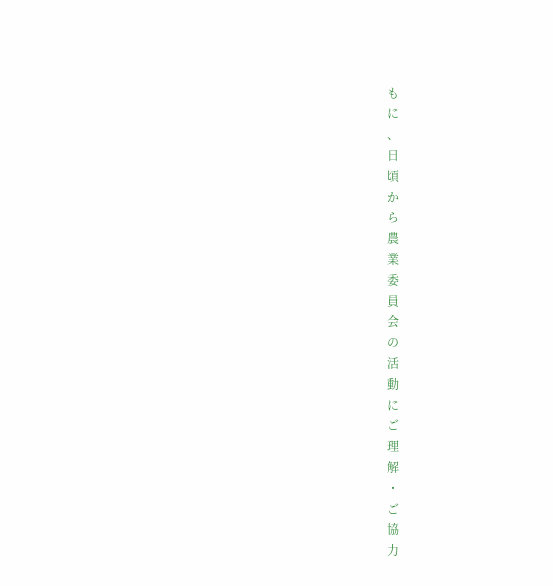も
に
、
日
頃
か
ら
農
業
委
員
会
の
活
動
に
ご
理
解
・
ご
協
力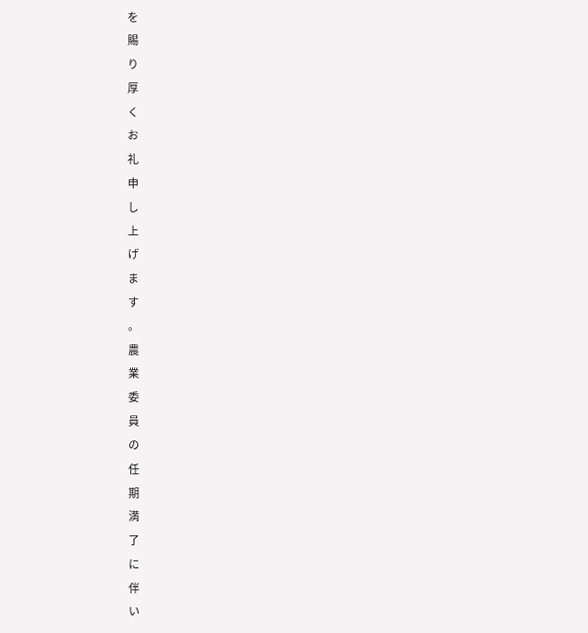を
賜
り
厚
く
お
礼
申
し
上
げ
ま
す
。
農
業
委
員
の
任
期
満
了
に
伴
い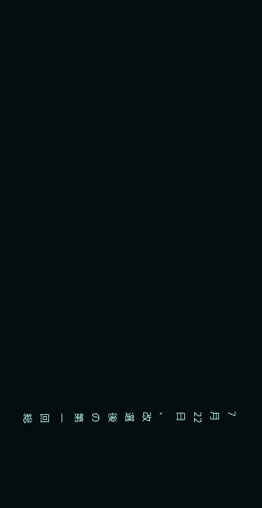7
月
22
日
、
改
選
後
の
第
一
回
総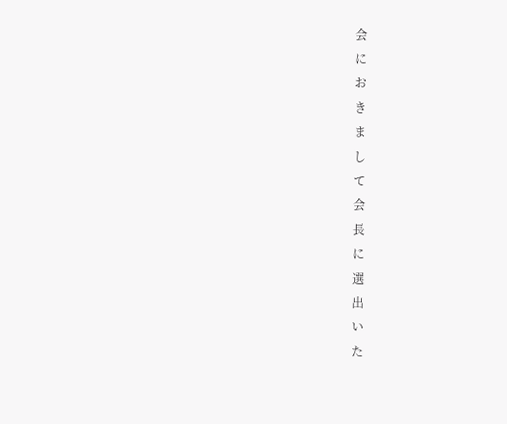会
に
お
き
ま
し
て
会
長
に
選
出
い
た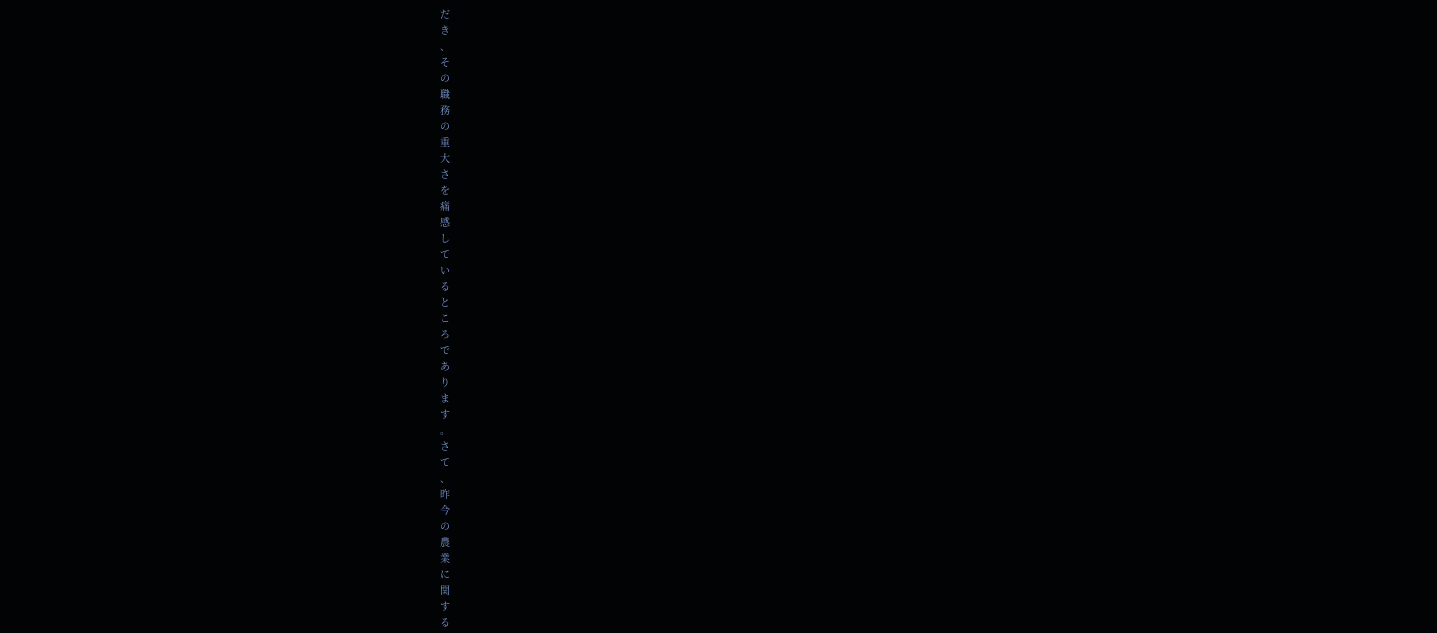だ
き
、
そ
の
職
務
の
重
大
さ
を
痛
感
し
て
い
る
と
こ
ろ
で
あ
り
ま
す
。
さ
て
、
昨
今
の
農
業
に
関
す
る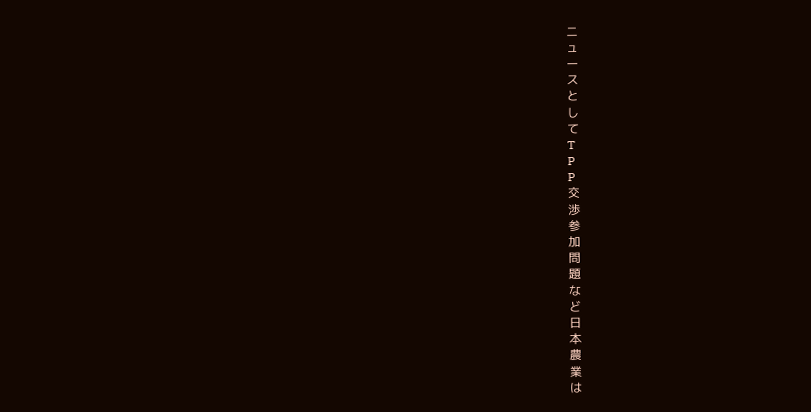ニ
ュ
ー
ス
と
し
て
T
P
P
交
渉
参
加
問
題
な
ど
日
本
農
業
は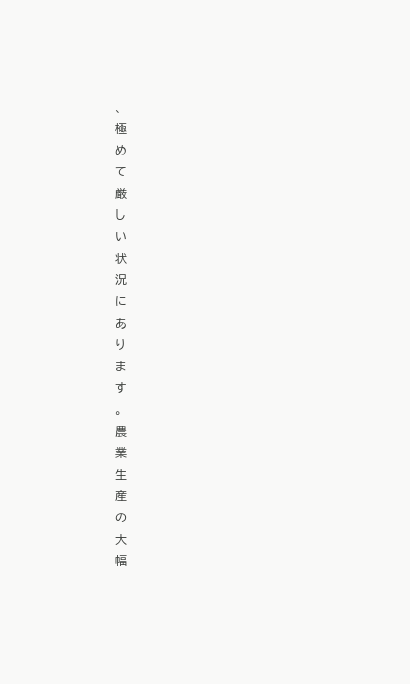、
極
め
て
厳
し
い
状
況
に
あ
り
ま
す
。
農
業
生
産
の
大
幅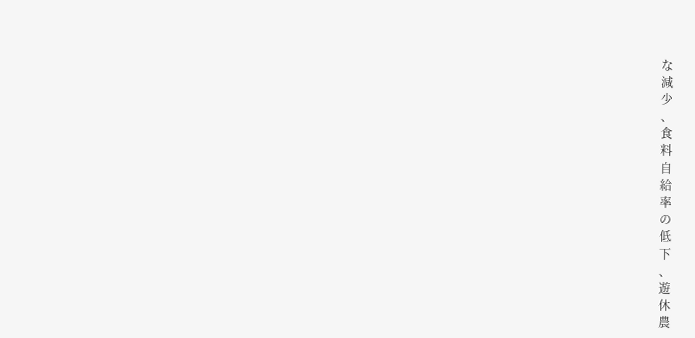な
減
少
、
食
料
自
給
率
の
低
下
、
遊
休
農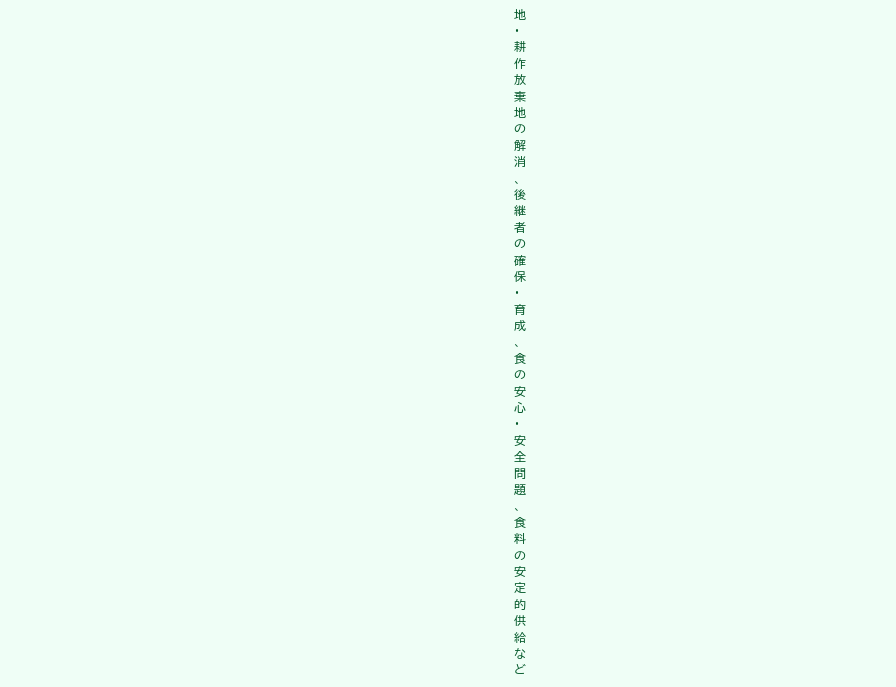地
・
耕
作
放
棄
地
の
解
消
、
後
継
者
の
確
保
・
育
成
、
食
の
安
心
・
安
全
問
題
、
食
料
の
安
定
的
供
給
な
ど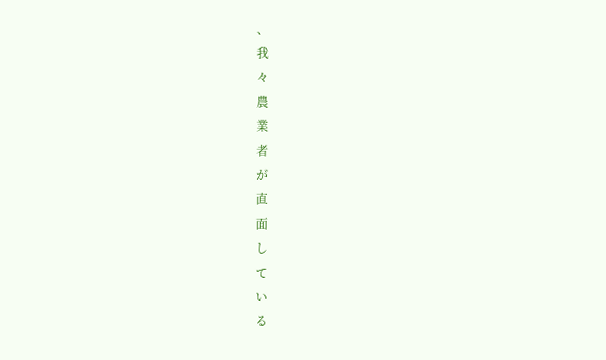、
我
々
農
業
者
が
直
面
し
て
い
る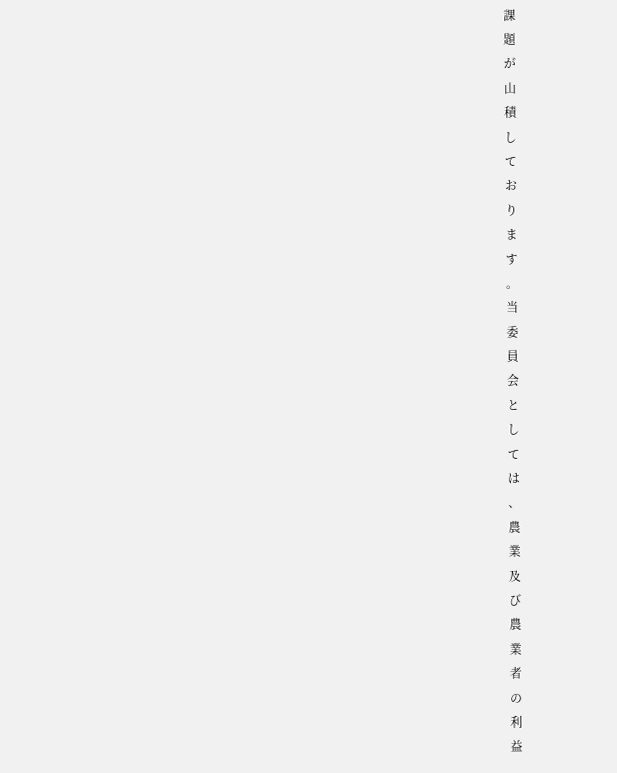課
題
が
山
積
し
て
お
り
ま
す
。
当
委
員
会
と
し
て
は
、
農
業
及
び
農
業
者
の
利
益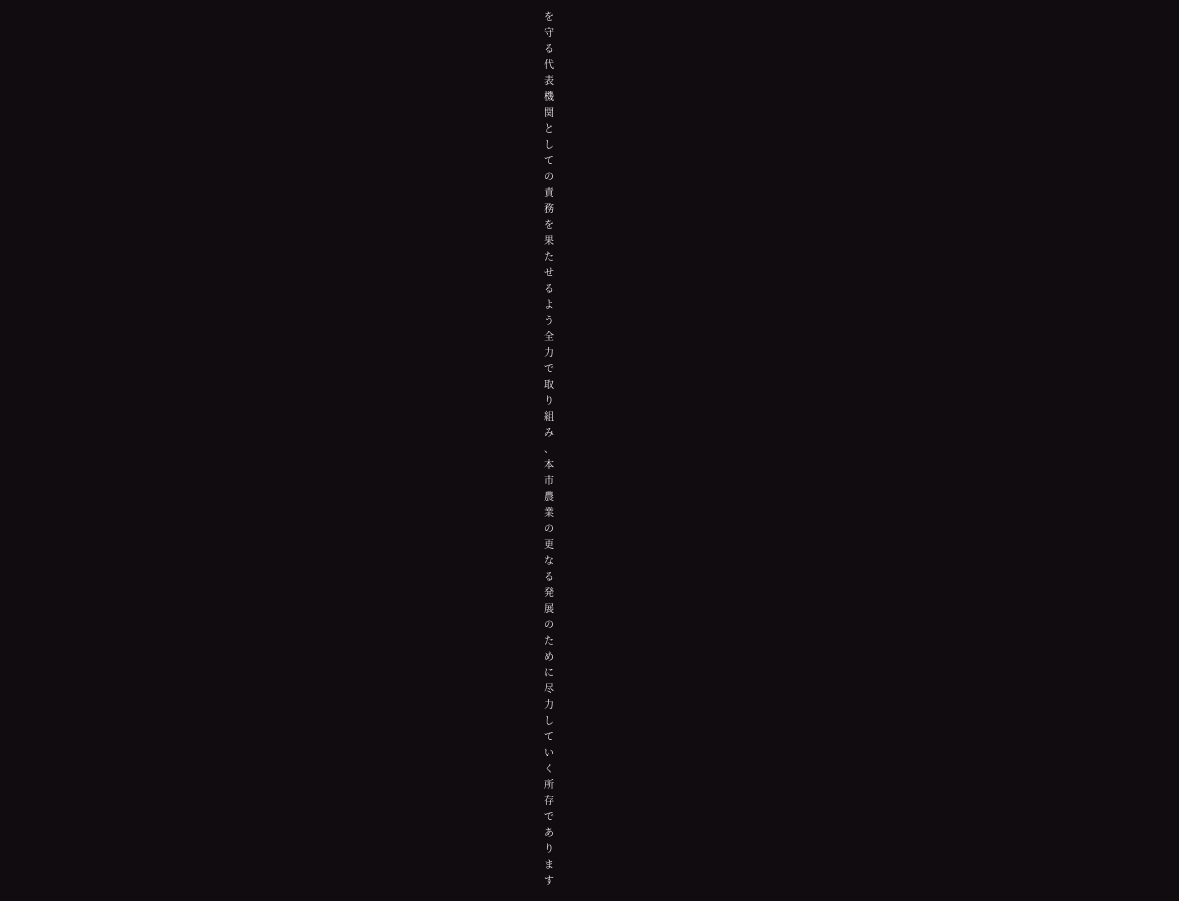を
守
る
代
表
機
関
と
し
て
の
責
務
を
果
た
せ
る
よ
う
全
力
で
取
り
組
み
、
本
市
農
業
の
更
な
る
発
展
の
た
め
に
尽
力
し
て
い
く
所
存
で
あ
り
ま
す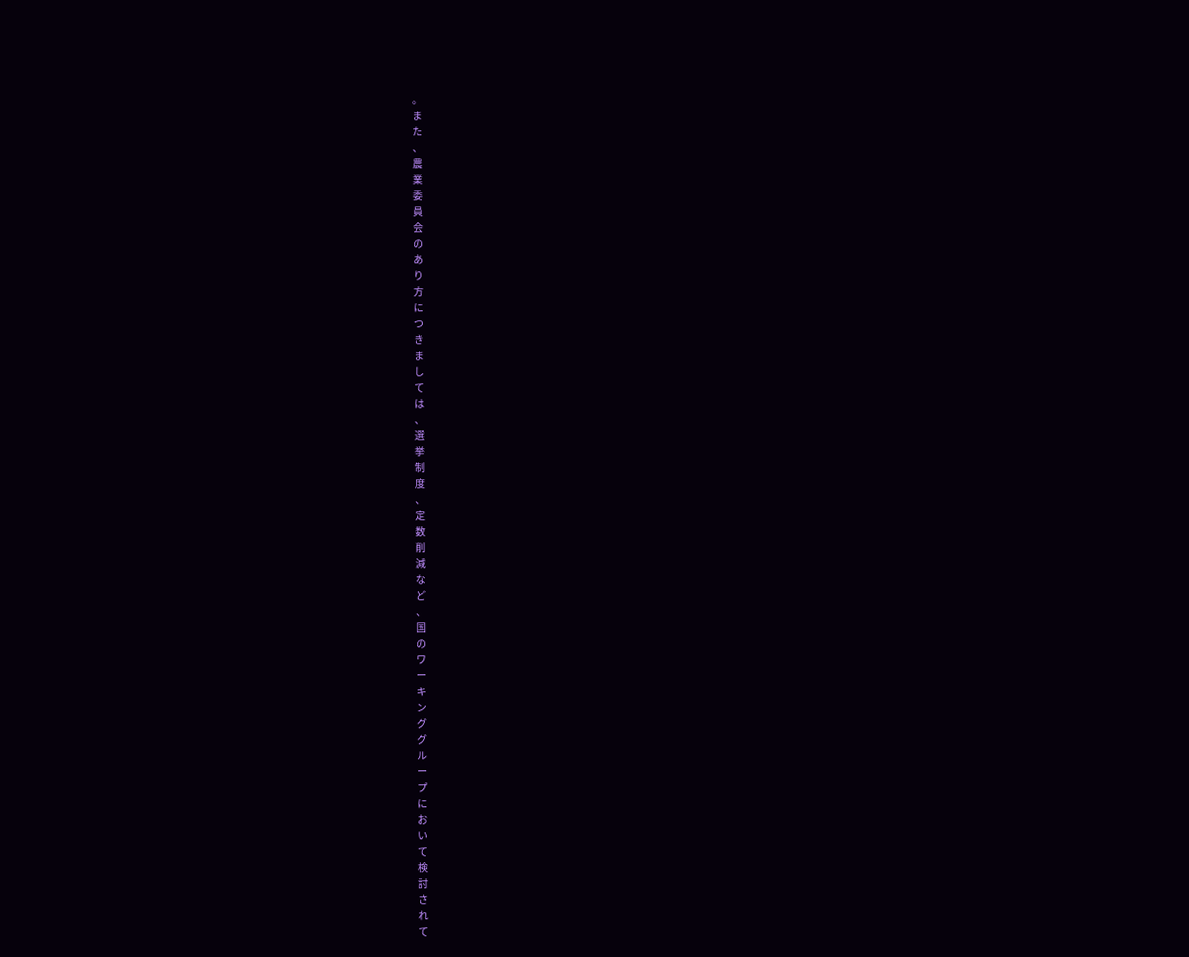。
ま
た
、
農
業
委
員
会
の
あ
り
方
に
つ
き
ま
し
て
は
、
選
挙
制
度
、
定
数
削
減
な
ど
、
国
の
ワ
ー
キ
ン
グ
グ
ル
ー
プ
に
お
い
て
検
討
さ
れ
て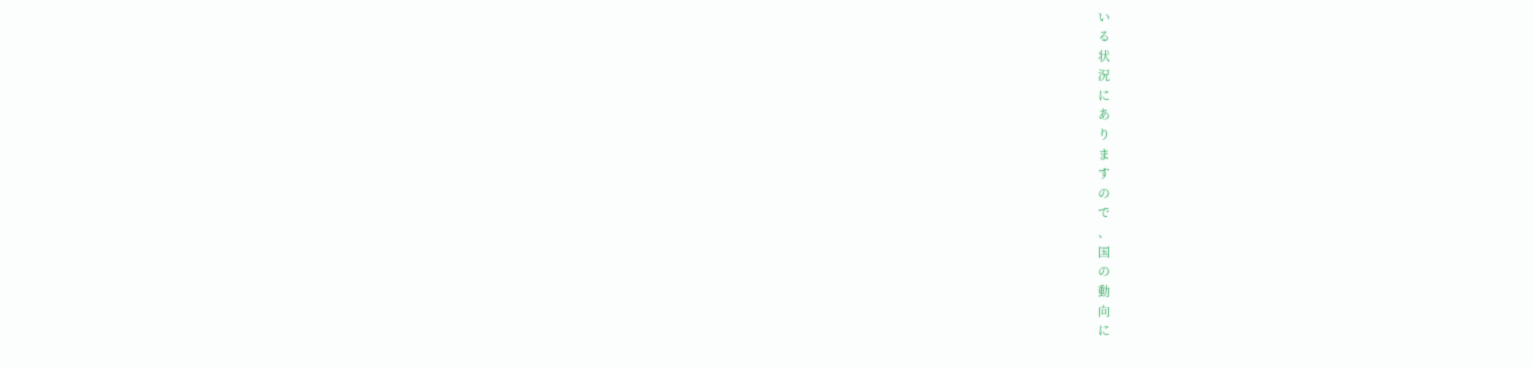い
る
状
況
に
あ
り
ま
す
の
で
、
国
の
動
向
に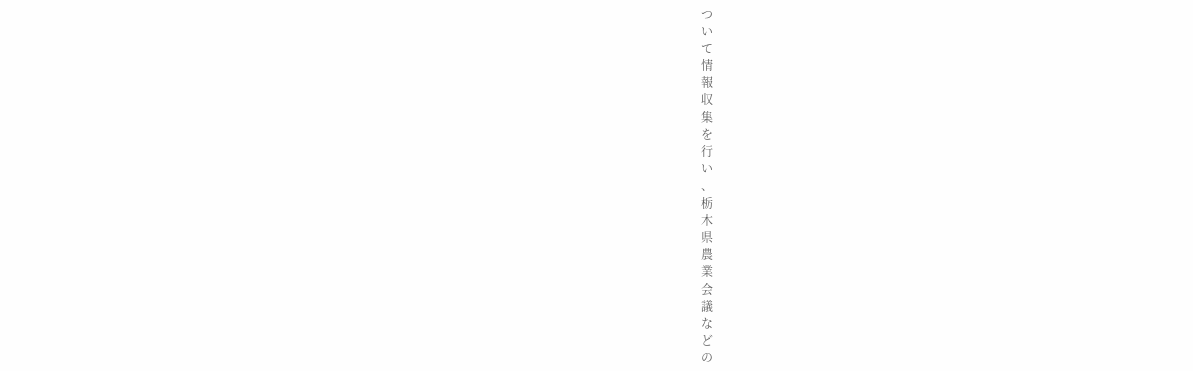つ
い
て
情
報
収
集
を
行
い
、
栃
木
県
農
業
会
議
な
ど
の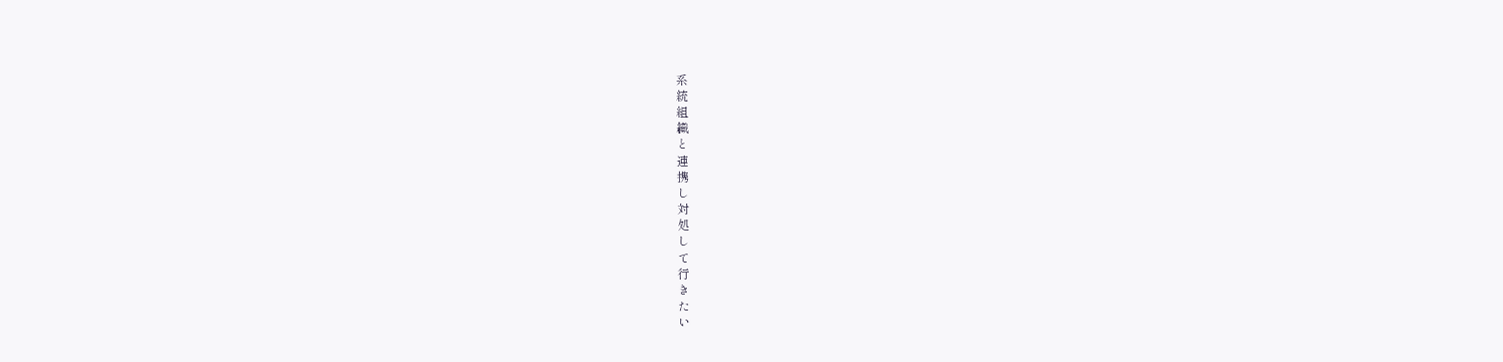系
統
組
織
と
連
携
し
対
処
し
て
行
き
た
い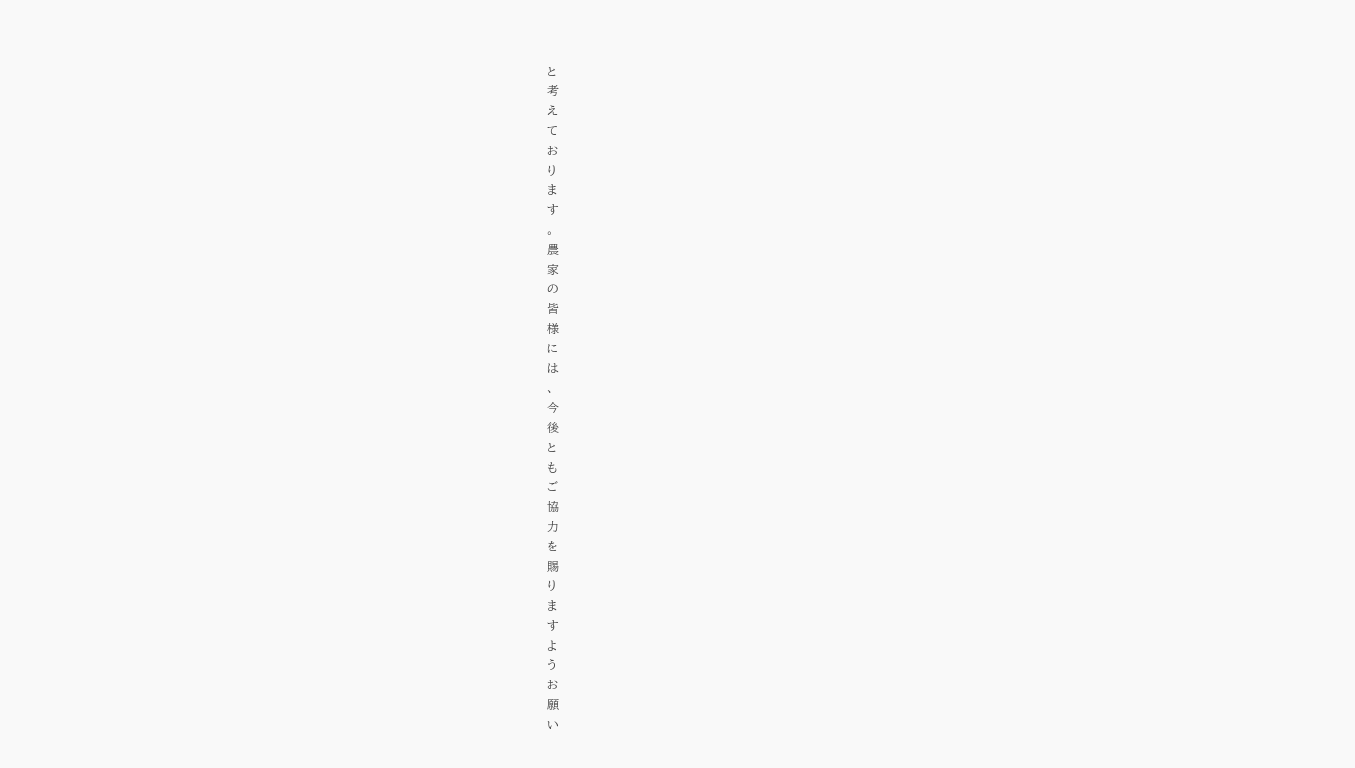と
考
え
て
お
り
ま
す
。
農
家
の
皆
様
に
は
、
今
後
と
も
ご
協
力
を
賜
り
ま
す
よ
う
お
願
い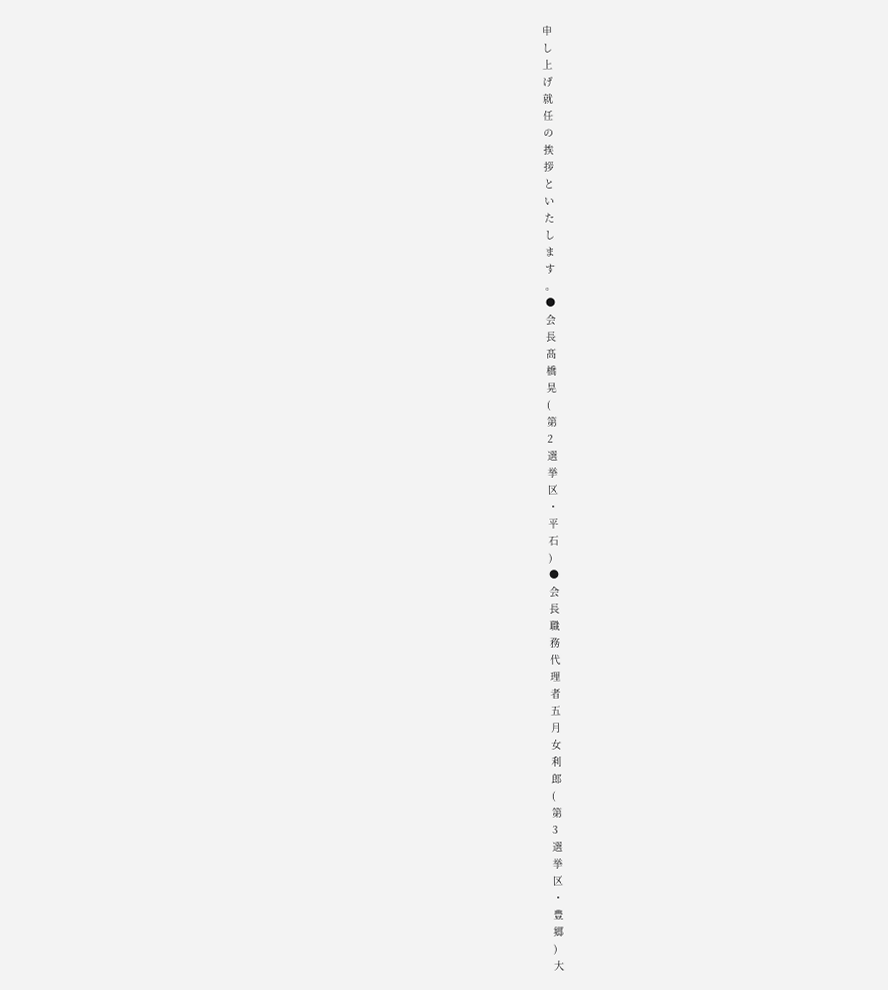申
し
上
げ
就
任
の
挨
拶
と
い
た
し
ま
す
。
●
会
長
髙
橋
晃
(
第
2
選
挙
区
・
平
石
)
●
会
長
職
務
代
理
者
五
月
女
利
郎
(
第
3
選
挙
区
・
豊
郷
)
大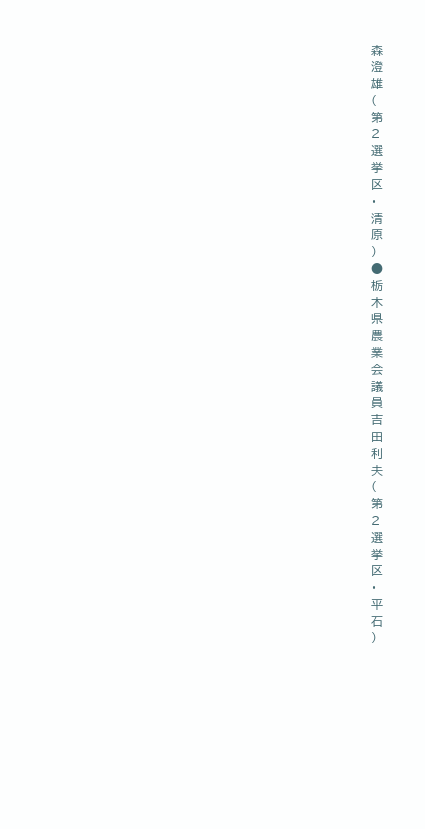森
澄
雄
(
第
2
選
挙
区
・
清
原
)
●
栃
木
県
農
業
会
議
員
吉
田
利
夫
(
第
2
選
挙
区
・
平
石
)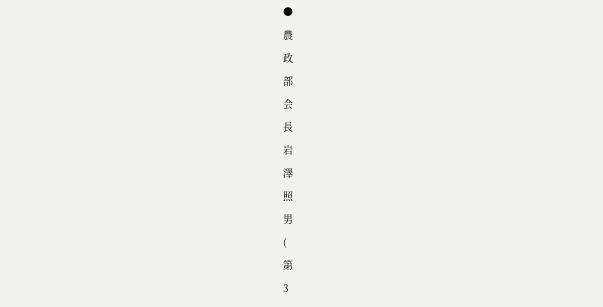●
農
政
部
会
長
岩
澤
照
男
(
第
3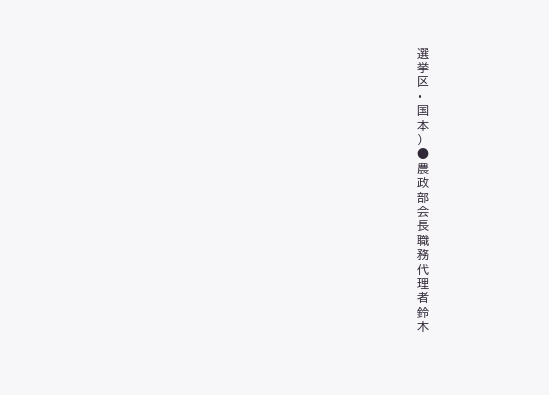選
挙
区
・
国
本
)
●
農
政
部
会
長
職
務
代
理
者
鈴
木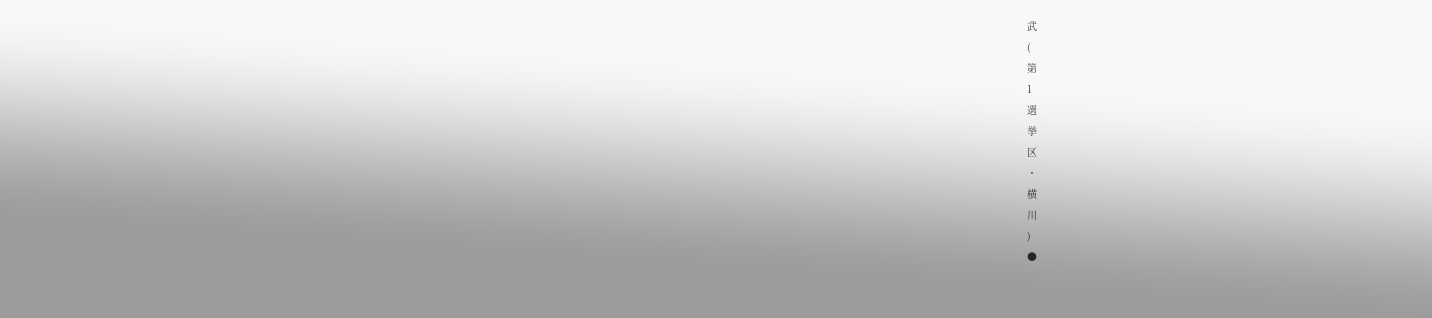武
(
第
1
選
挙
区
・
横
川
)
●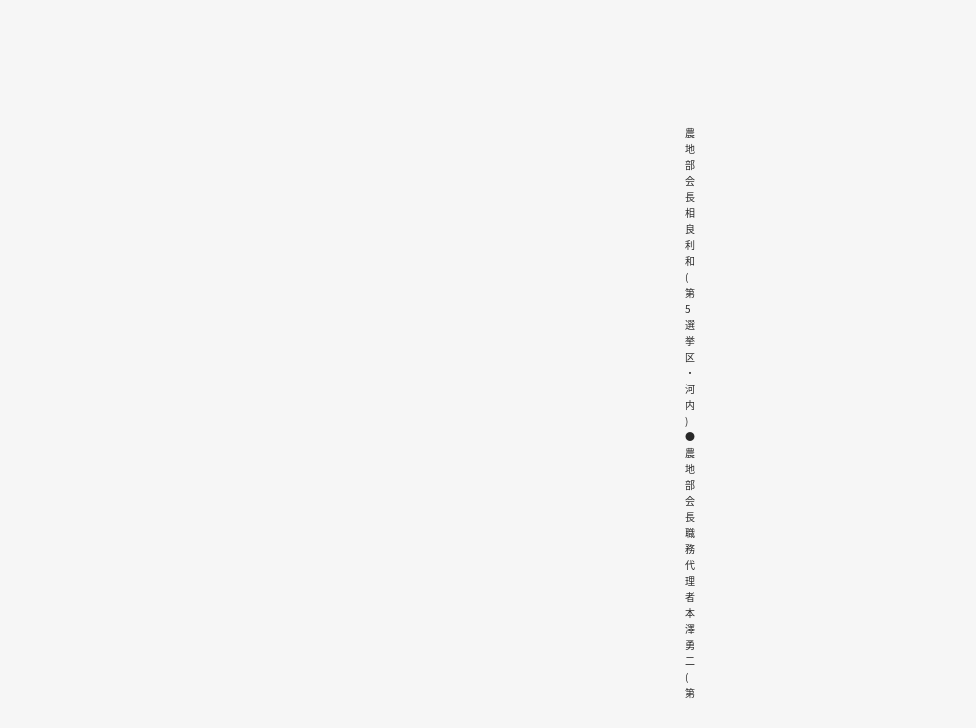農
地
部
会
長
相
良
利
和
(
第
5
選
挙
区
・
河
内
)
●
農
地
部
会
長
職
務
代
理
者
本
澤
勇
二
(
第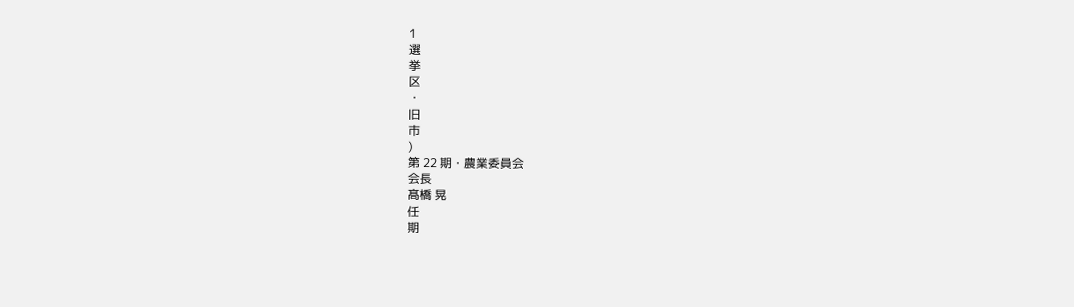1
選
挙
区
・
旧
市
)
第 22 期・農業委員会
会長
髙橋 晃
任
期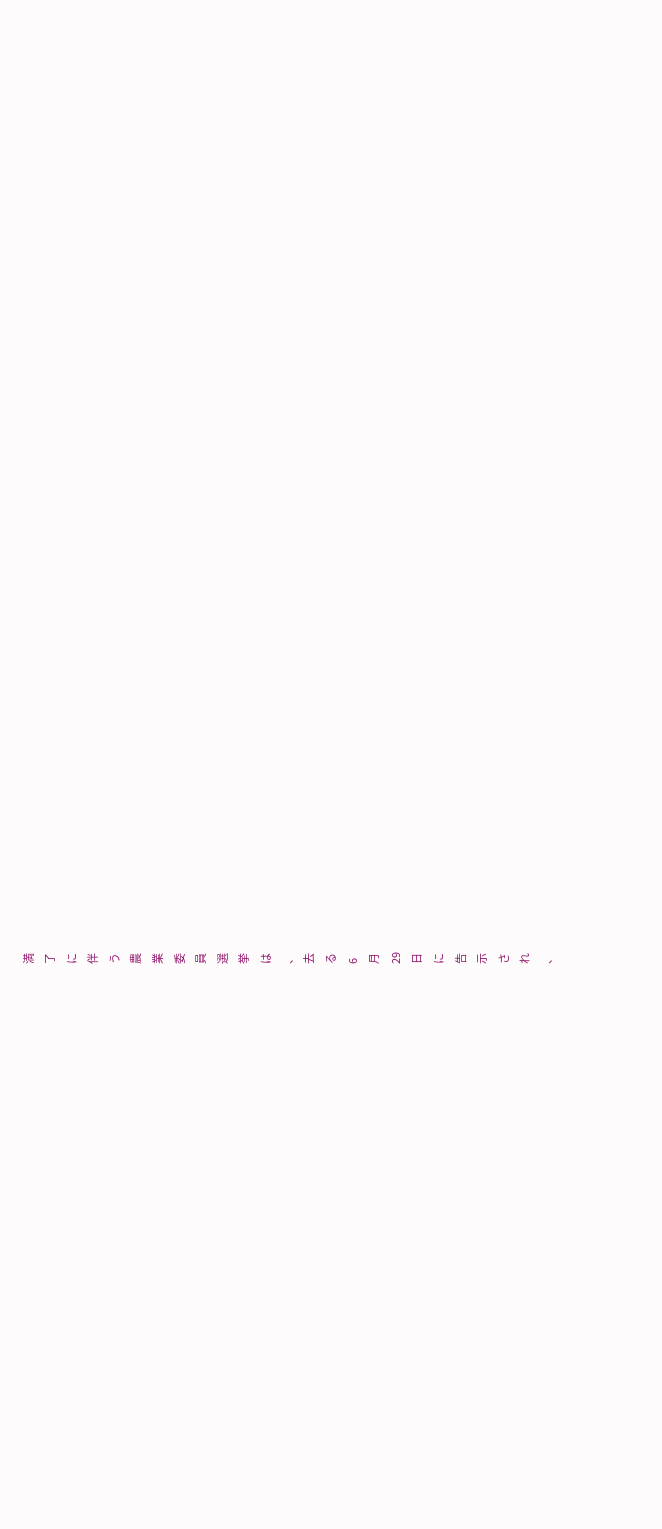満
了
に
伴
う
農
業
委
員
選
挙
は
、
去
る
6
月
29
日
に
告
示
さ
れ
、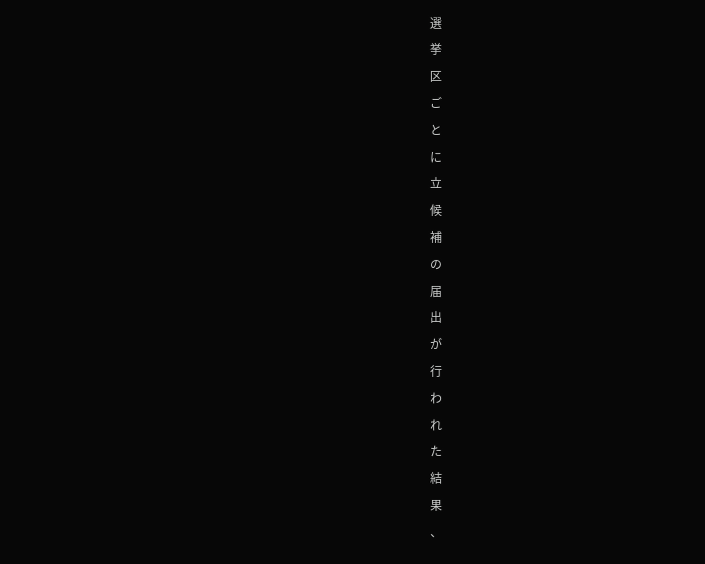選
挙
区
ご
と
に
立
候
補
の
届
出
が
行
わ
れ
た
結
果
、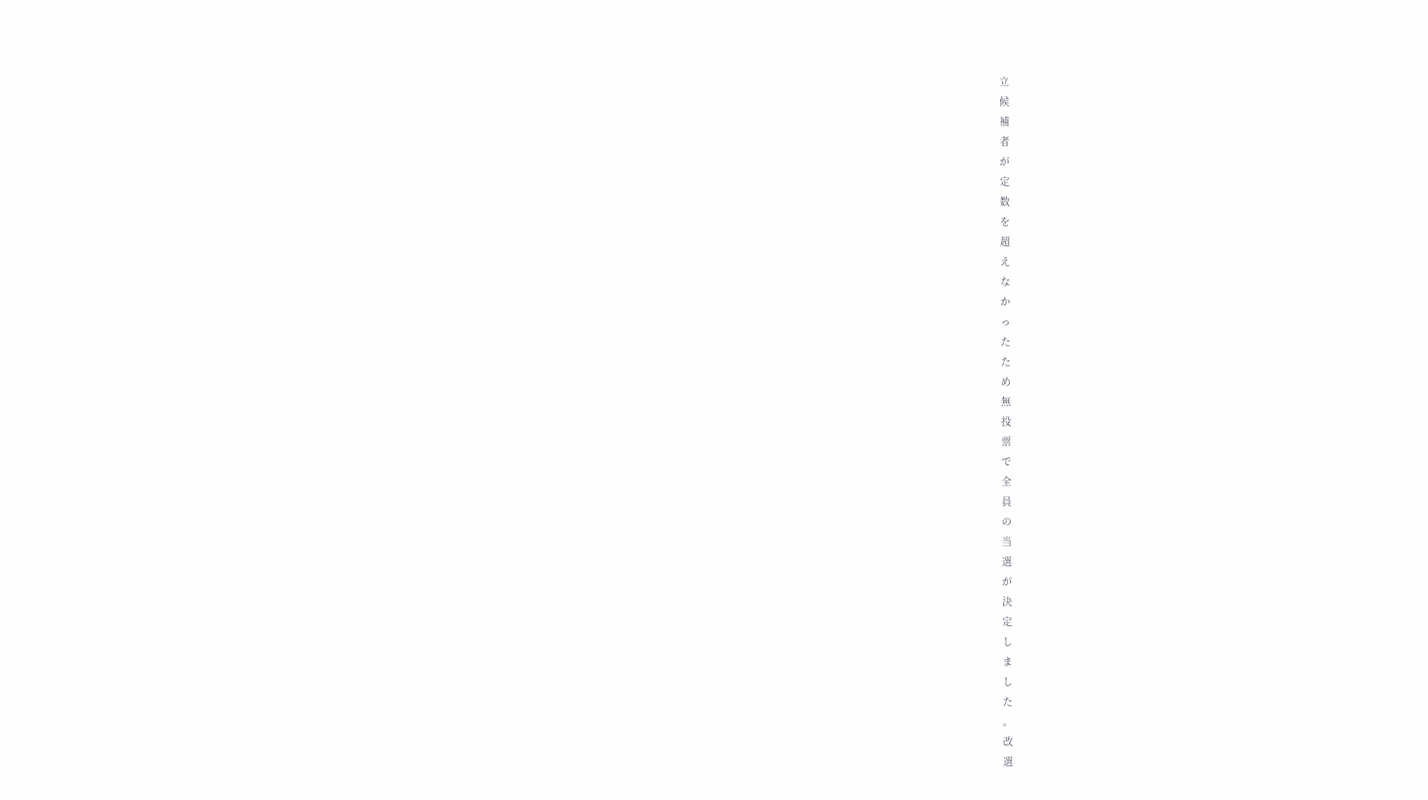立
候
補
者
が
定
数
を
超
え
な
か
っ
た
た
め
無
投
票
で
全
員
の
当
選
が
決
定
し
ま
し
た
。
改
選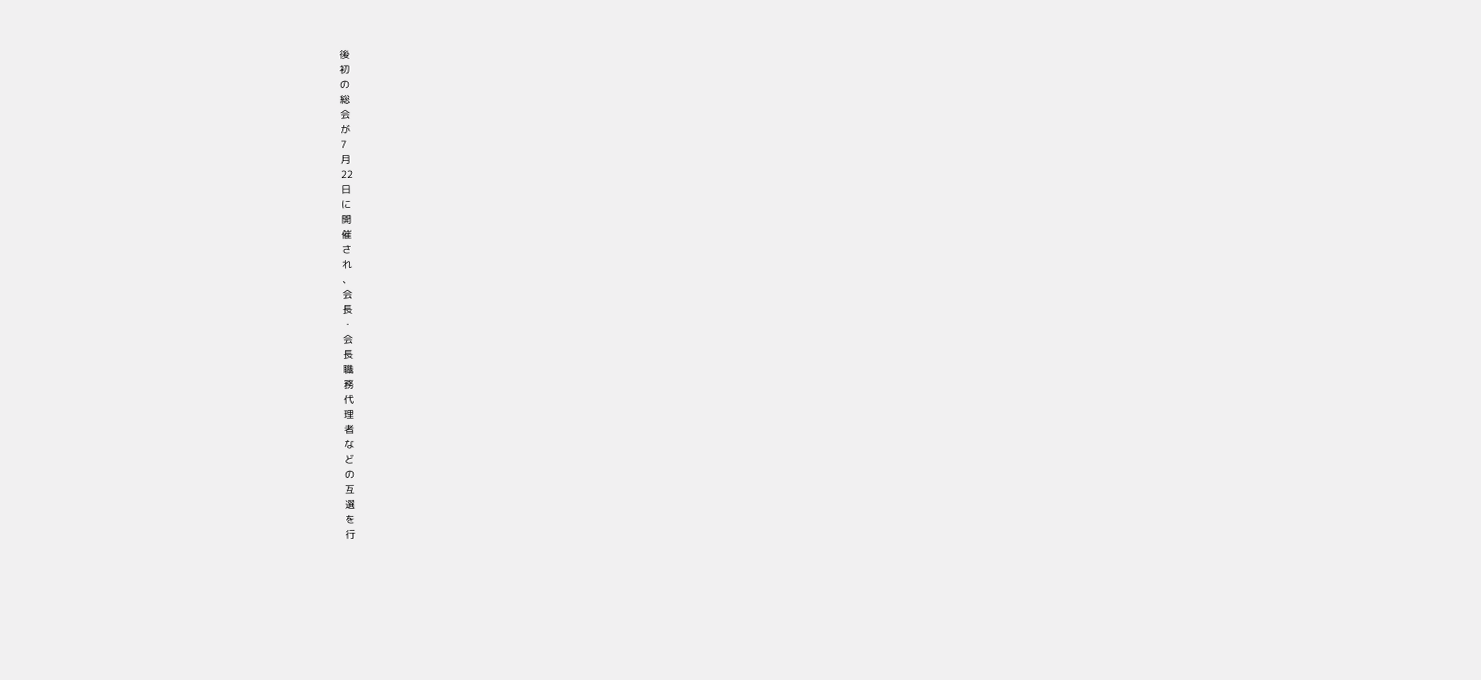後
初
の
総
会
が
7
月
22
日
に
開
催
さ
れ
、
会
長
・
会
長
職
務
代
理
者
な
ど
の
互
選
を
行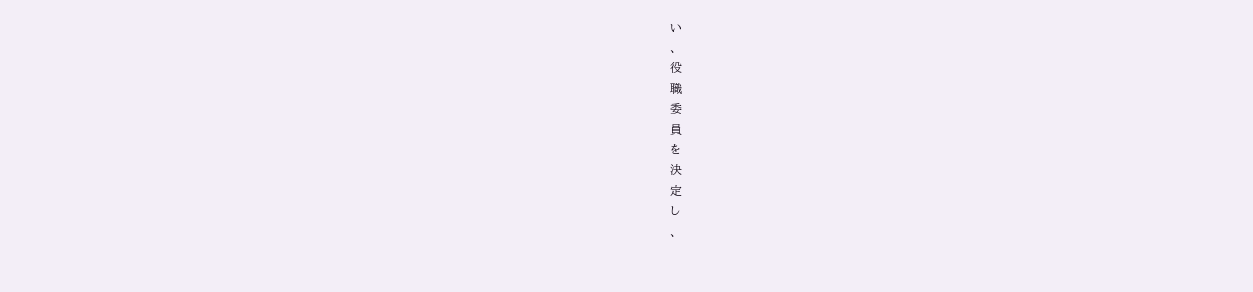い
、
役
職
委
員
を
決
定
し
、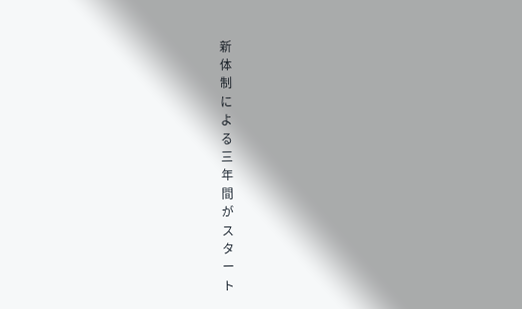新
体
制
に
よ
る
三
年
間
が
ス
タ
ー
ト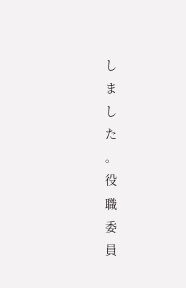し
ま
し
た
。
役
職
委
員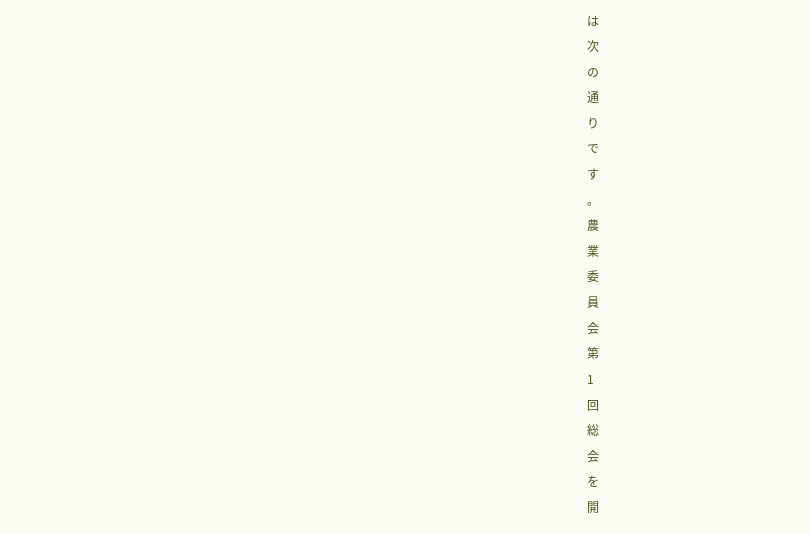は
次
の
通
り
で
す
。
農
業
委
員
会
第
1
回
総
会
を
開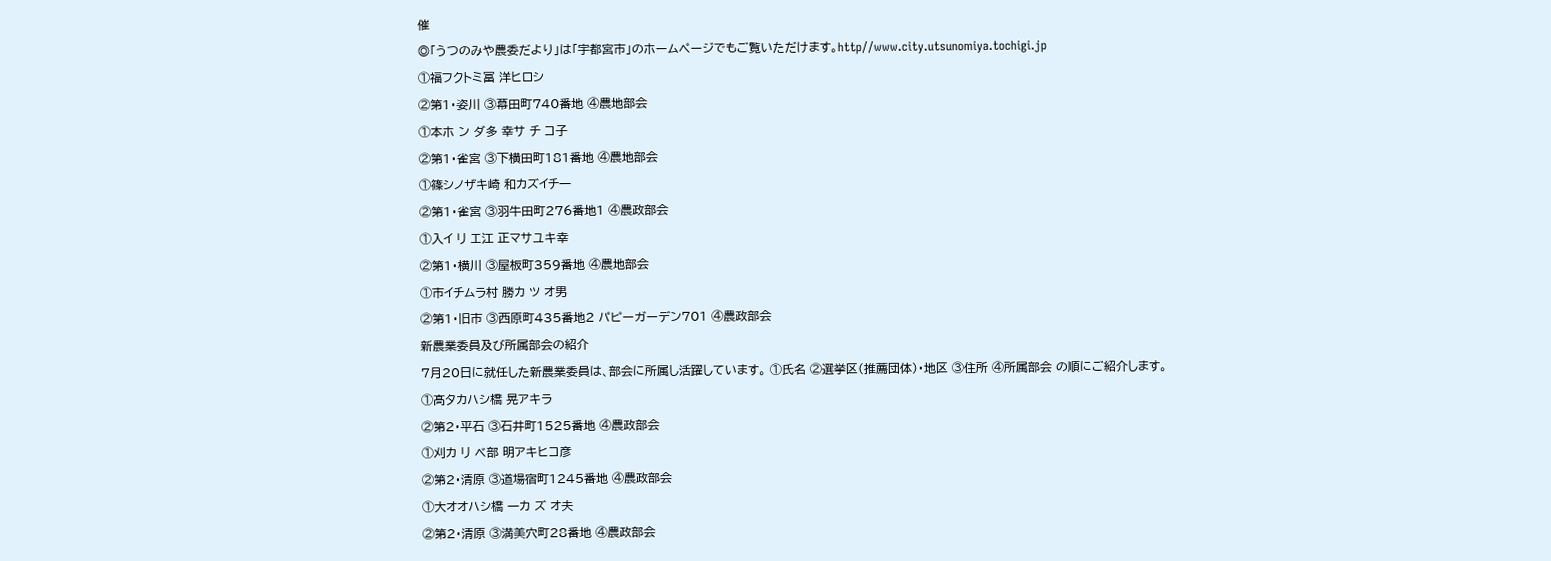催
◎「うつのみや農委だより」は「宇都宮市」のホームページでもご覧いただけます。http//www.city.utsunomiya.tochigi.jp
①福フクトミ冨 洋ヒロシ
②第1・姿川 ③幕田町740番地 ④農地部会
①本ホ ン ダ多 幸サ チ コ子
②第1・雀宮 ③下横田町181番地 ④農地部会
①篠シノザキ崎 和カズイチ一
②第1・雀宮 ③羽牛田町276番地1 ④農政部会
①入イ リ エ江 正マサユキ幸
②第1・横川 ③屋板町359番地 ④農地部会
①市イチムラ村 勝カ ツ オ男
②第1・旧市 ③西原町435番地2 パピーガーデン701 ④農政部会
新農業委員及び所属部会の紹介
7月20日に就任した新農業委員は、部会に所属し活躍しています。 ①氏名 ②選挙区(推薦団体)・地区 ③住所 ④所属部会 の順にご紹介します。
①髙タカハシ橋 晃アキラ
②第2・平石 ③石井町1525番地 ④農政部会
①刈カ リ ベ部 明アキヒコ彦
②第2・清原 ③道場宿町1245番地 ④農政部会
①大オオハシ橋 一カ ズ オ夫
②第2・清原 ③満美穴町28番地 ④農政部会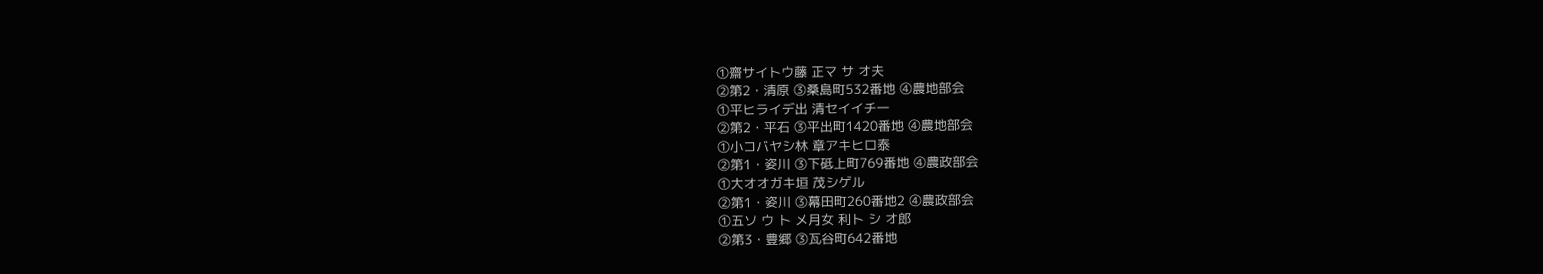①齋サイトウ藤 正マ サ オ夫
②第2・清原 ③桑島町532番地 ④農地部会
①平ヒライデ出 清セイイチ一
②第2・平石 ③平出町1420番地 ④農地部会
①小コバヤシ林 章アキヒロ泰
②第1・姿川 ③下砥上町769番地 ④農政部会
①大オオガキ垣 茂シゲル
②第1・姿川 ③幕田町260番地2 ④農政部会
①五ソ ウ ト メ月女 利ト シ オ郎
②第3・豊郷 ③瓦谷町642番地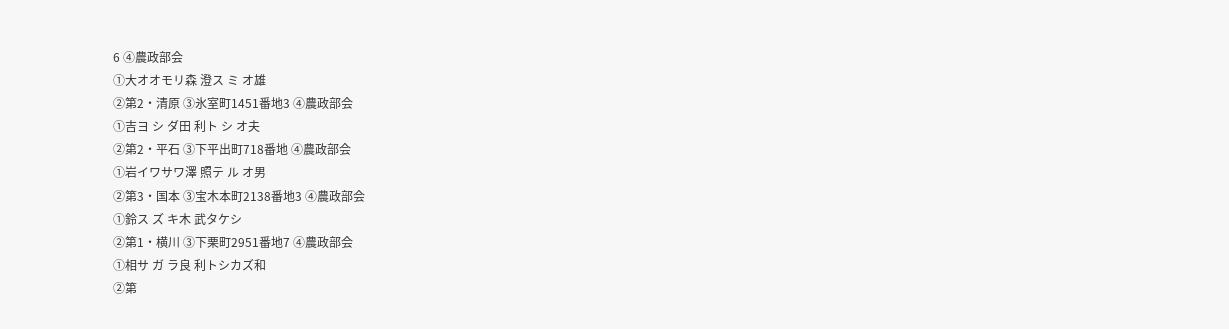6 ④農政部会
①大オオモリ森 澄ス ミ オ雄
②第2・清原 ③氷室町1451番地3 ④農政部会
①吉ヨ シ ダ田 利ト シ オ夫
②第2・平石 ③下平出町718番地 ④農政部会
①岩イワサワ澤 照テ ル オ男
②第3・国本 ③宝木本町2138番地3 ④農政部会
①鈴ス ズ キ木 武タケシ
②第1・横川 ③下栗町2951番地7 ④農政部会
①相サ ガ ラ良 利トシカズ和
②第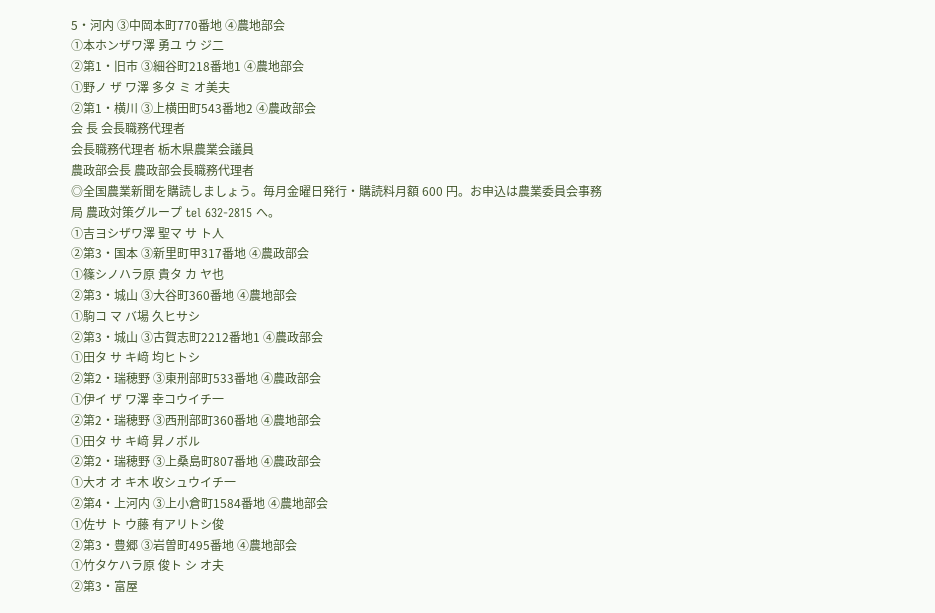5・河内 ③中岡本町770番地 ④農地部会
①本ホンザワ澤 勇ユ ウ ジ二
②第1・旧市 ③細谷町218番地1 ④農地部会
①野ノ ザ ワ澤 多タ ミ オ美夫
②第1・横川 ③上横田町543番地2 ④農政部会
会 長 会長職務代理者
会長職務代理者 栃木県農業会議員
農政部会長 農政部会長職務代理者
◎全国農業新聞を購読しましょう。毎月金曜日発行・購読料月額 600 円。お申込は農業委員会事務局 農政対策グループ tel 632-2815 へ。
①吉ヨシザワ澤 聖マ サ ト人
②第3・国本 ③新里町甲317番地 ④農政部会
①篠シノハラ原 貴タ カ ヤ也
②第3・城山 ③大谷町360番地 ④農地部会
①駒コ マ バ場 久ヒサシ
②第3・城山 ③古賀志町2212番地1 ④農政部会
①田タ サ キ﨑 均ヒトシ
②第2・瑞穂野 ③東刑部町533番地 ④農政部会
①伊イ ザ ワ澤 幸コウイチ一
②第2・瑞穂野 ③西刑部町360番地 ④農地部会
①田タ サ キ﨑 昇ノボル
②第2・瑞穂野 ③上桑島町807番地 ④農政部会
①大オ オ キ木 收シュウイチ一
②第4・上河内 ③上小倉町1584番地 ④農地部会
①佐サ ト ウ藤 有アリトシ俊
②第3・豊郷 ③岩曽町495番地 ④農地部会
①竹タケハラ原 俊ト シ オ夫
②第3・富屋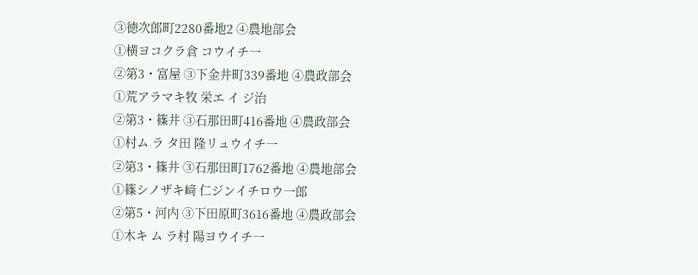③徳次郎町2280番地2 ④農地部会
①横ヨコクラ倉 コウイチ一
②第3・富屋 ③下金井町339番地 ④農政部会
①荒アラマキ牧 栄エ イ ジ治
②第3・篠井 ③石那田町416番地 ④農政部会
①村ム ラ タ田 隆リュウイチ一
②第3・篠井 ③石那田町1762番地 ④農地部会
①篠シノザキ﨑 仁ジンイチロウ一郎
②第5・河内 ③下田原町3616番地 ④農政部会
①木キ ム ラ村 陽ヨウイチ一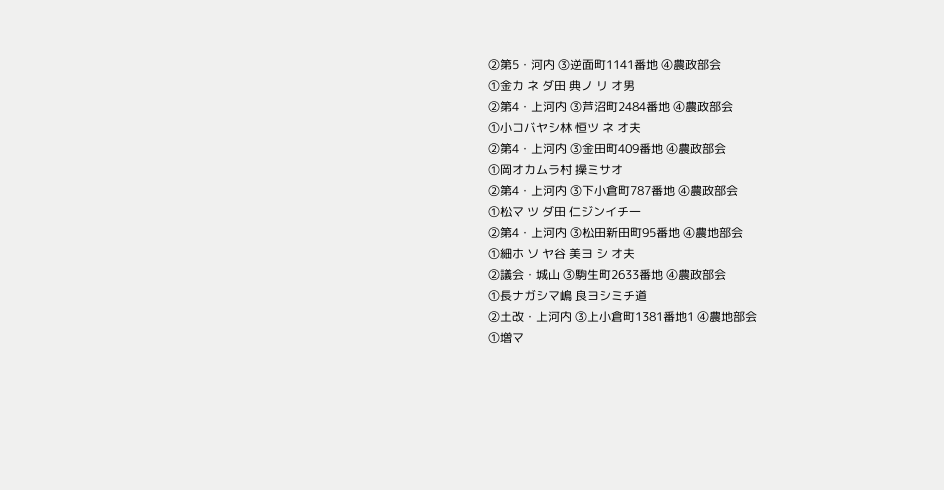②第5・河内 ③逆面町1141番地 ④農政部会
①金カ ネ ダ田 典ノ リ オ男
②第4・上河内 ③芦沼町2484番地 ④農政部会
①小コバヤシ林 恒ツ ネ オ夫
②第4・上河内 ③金田町409番地 ④農政部会
①岡オカムラ村 操ミサオ
②第4・上河内 ③下小倉町787番地 ④農政部会
①松マ ツ ダ田 仁ジンイチ一
②第4・上河内 ③松田新田町95番地 ④農地部会
①細ホ ソ ヤ谷 美ヨ シ オ夫
②議会・城山 ③駒生町2633番地 ④農政部会
①長ナガシマ嶋 良ヨシミチ道
②土改・上河内 ③上小倉町1381番地1 ④農地部会
①増マ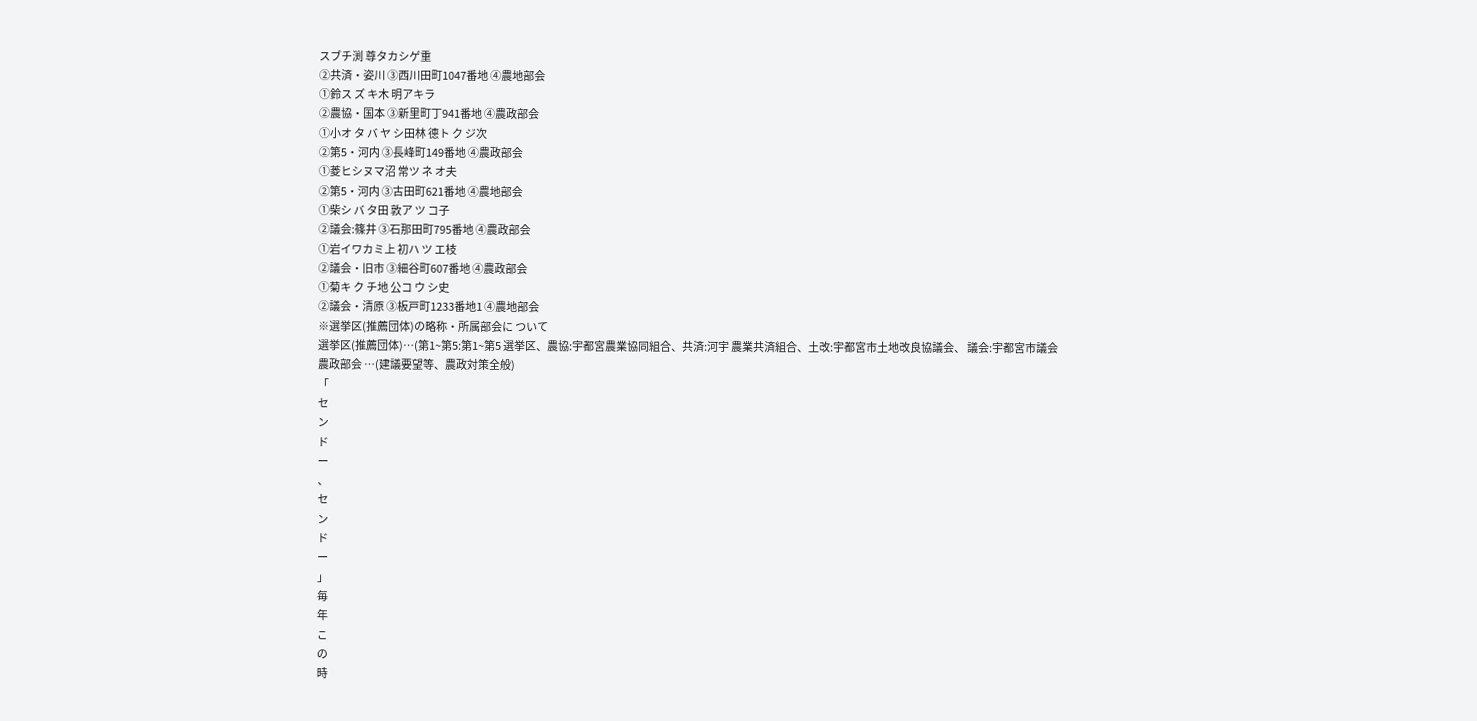スブチ渕 尊タカシゲ重
②共済・姿川 ③西川田町1047番地 ④農地部会
①鈴ス ズ キ木 明アキラ
②農協・国本 ③新里町丁941番地 ④農政部会
①小オ タ バ ヤ シ田林 德ト ク ジ次
②第5・河内 ③長峰町149番地 ④農政部会
①菱ヒシヌマ沼 常ツ ネ オ夫
②第5・河内 ③古田町621番地 ④農地部会
①柴シ バ タ田 敦ア ツ コ子
②議会:篠井 ③石那田町795番地 ④農政部会
①岩イワカミ上 初ハ ツ エ枝
②議会・旧市 ③細谷町607番地 ④農政部会
①菊キ ク チ地 公コ ウ シ史
②議会・清原 ③板戸町1233番地1 ④農地部会
※選挙区(推薦団体)の略称・所属部会に ついて
選挙区(推薦団体)…(第1~第5:第1~第5 選挙区、農協:宇都宮農業協同組合、共済:河宇 農業共済組合、土改:宇都宮市土地改良協議会、 議会:宇都宮市議会
農政部会 …(建議要望等、農政対策全般)
「
セ
ン
ド
ー
、
セ
ン
ド
ー
」
毎
年
こ
の
時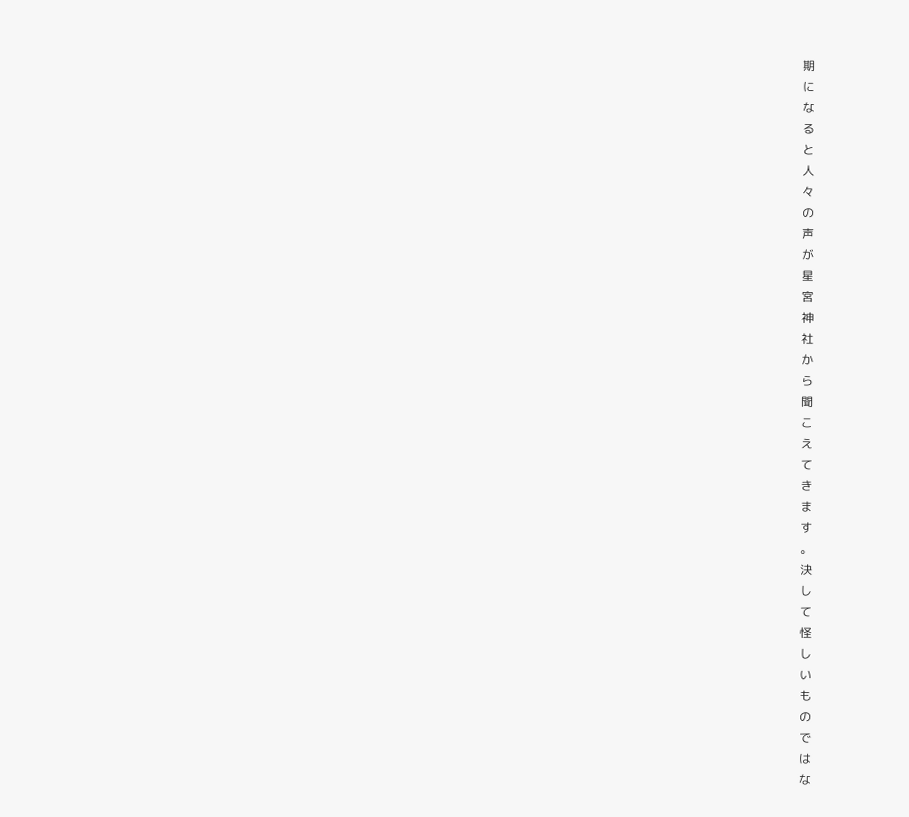期
に
な
る
と
人
々
の
声
が
星
宮
神
社
か
ら
聞
こ
え
て
き
ま
す
。
決
し
て
怪
し
い
も
の
で
は
な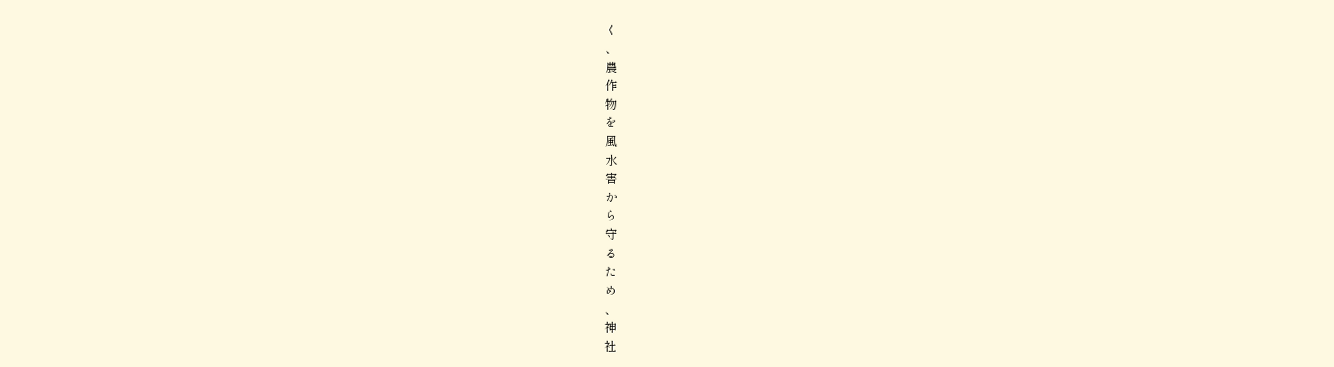く
、
農
作
物
を
風
水
害
か
ら
守
る
た
め
、
神
社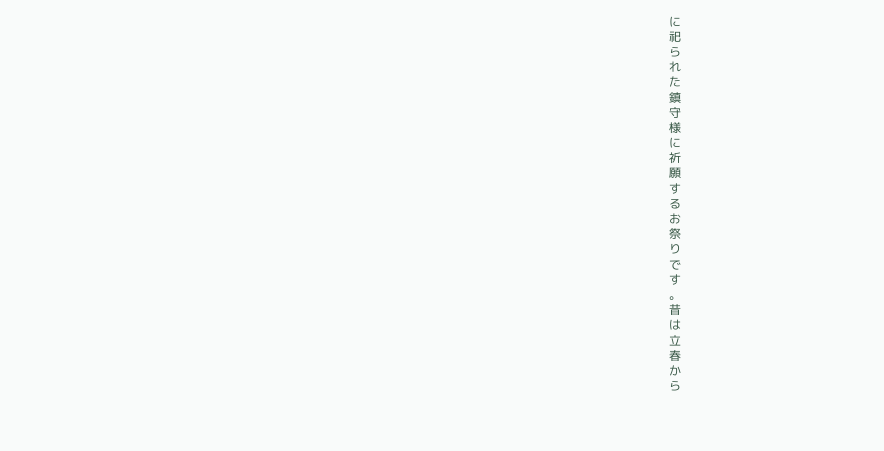に
祀
ら
れ
た
鎮
守
様
に
祈
願
す
る
お
祭
り
で
す
。
昔
は
立
春
か
ら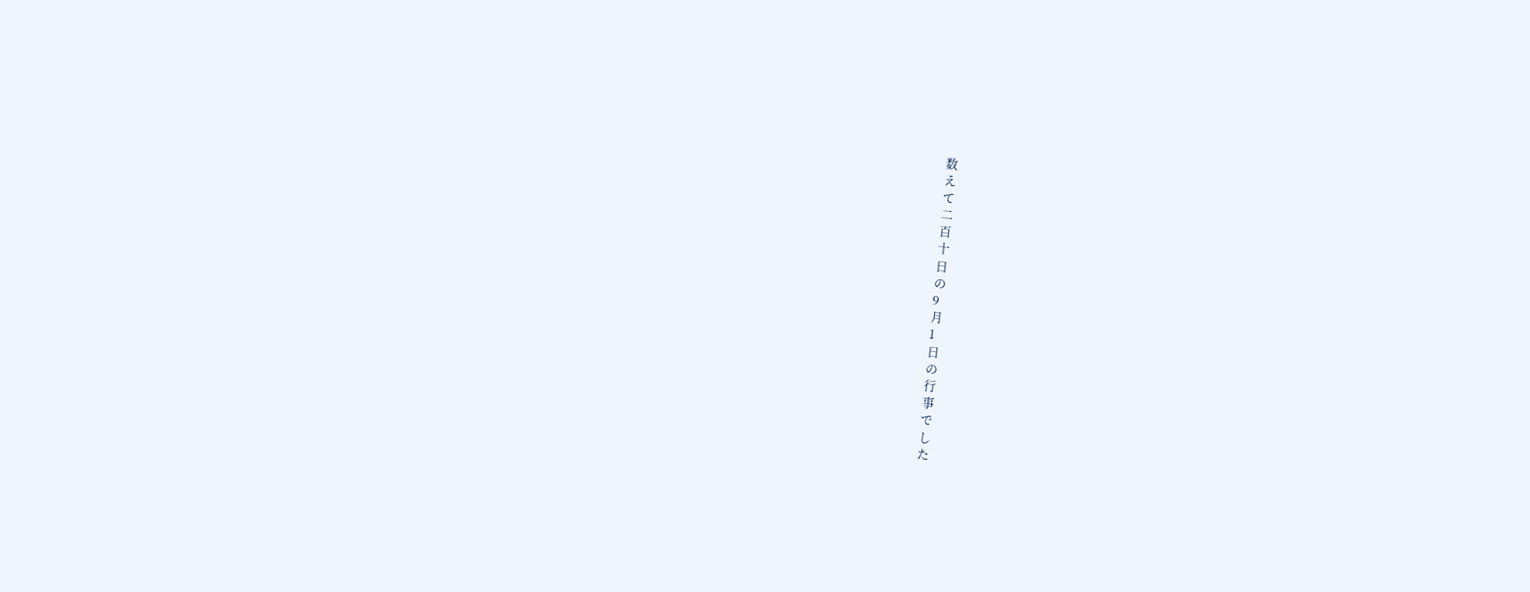数
え
て
二
百
十
日
の
9
月
1
日
の
行
事
で
し
た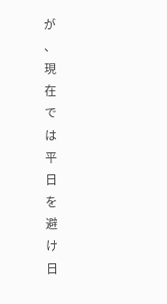が
、
現
在
で
は
平
日
を
避
け
日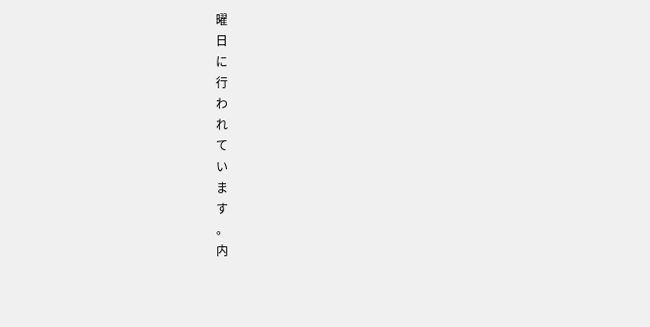曜
日
に
行
わ
れ
て
い
ま
す
。
内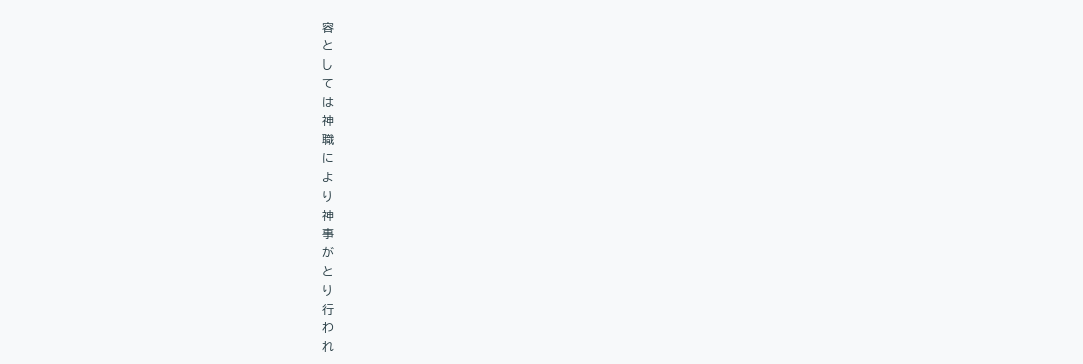容
と
し
て
は
神
職
に
よ
り
神
事
が
と
り
行
わ
れ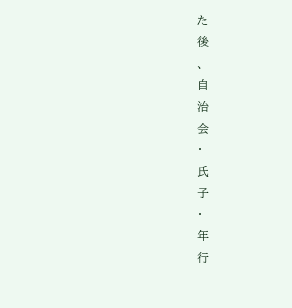た
後
、
自
治
会
・
氏
子
・
年
行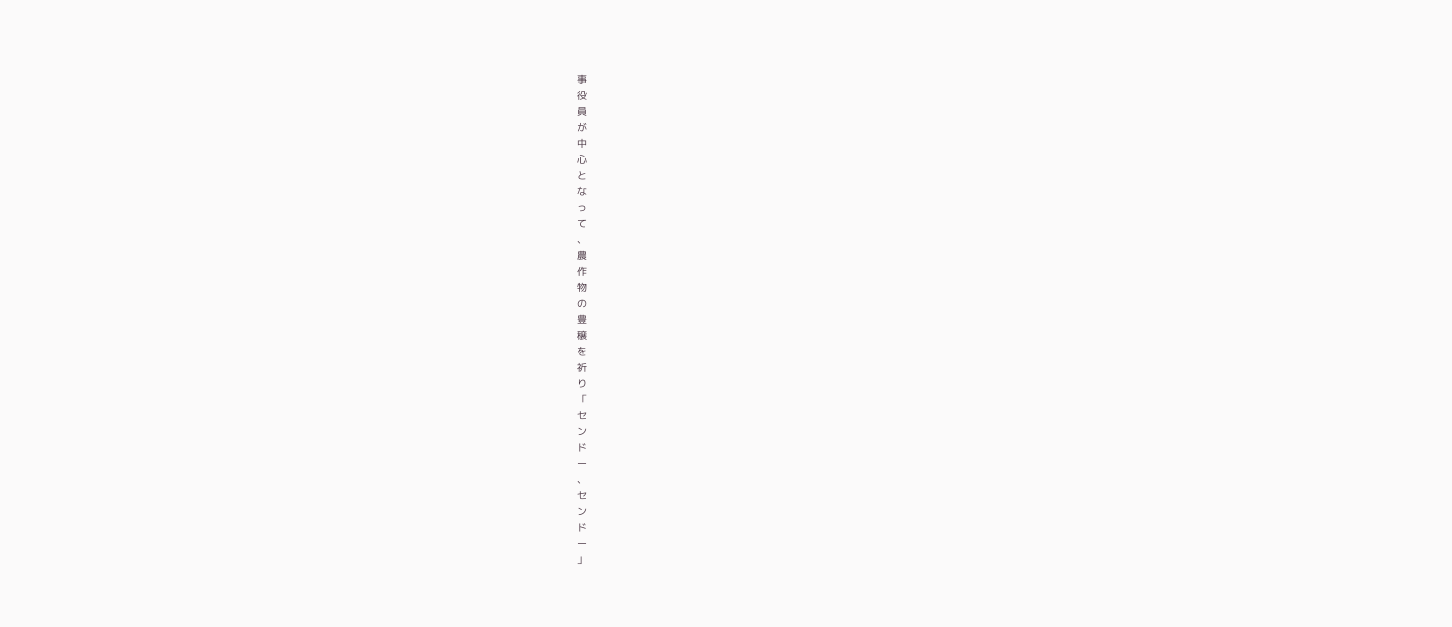事
役
員
が
中
心
と
な
っ
て
、
農
作
物
の
豊
穣
を
祈
り
「
セ
ン
ド
ー
、
セ
ン
ド
ー
」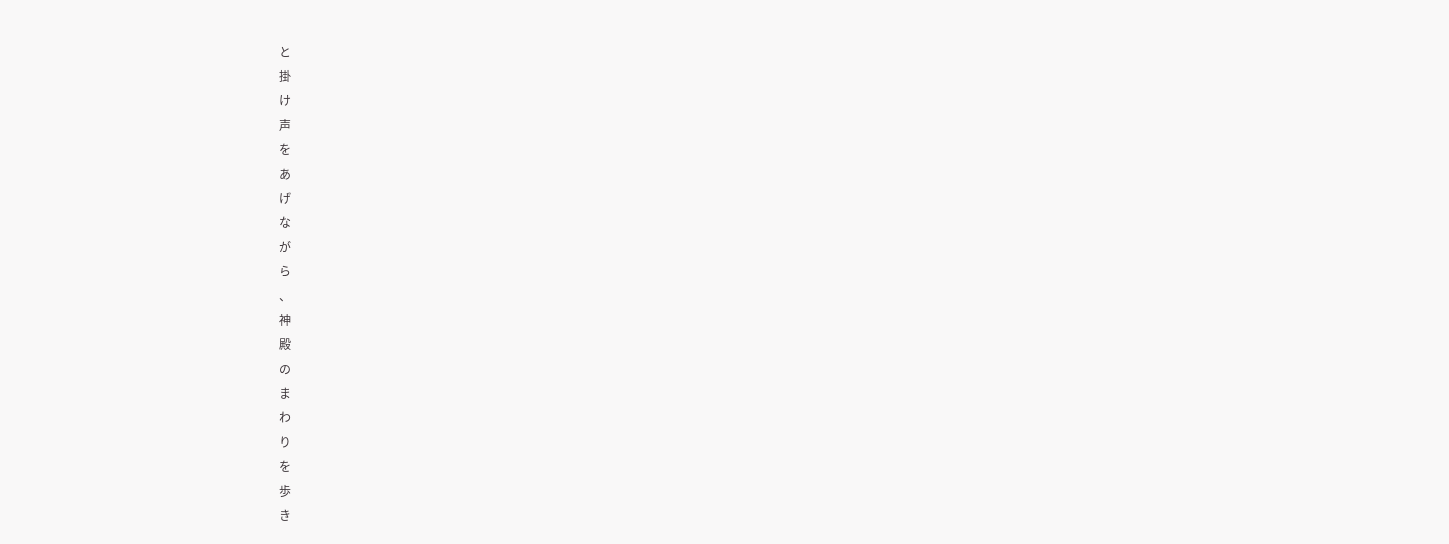と
掛
け
声
を
あ
げ
な
が
ら
、
神
殿
の
ま
わ
り
を
歩
き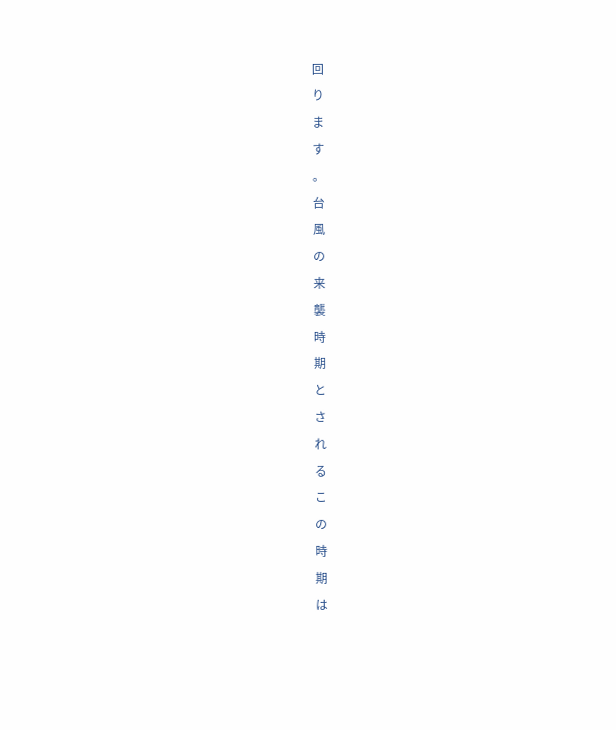回
り
ま
す
。
台
風
の
来
襲
時
期
と
さ
れ
る
こ
の
時
期
は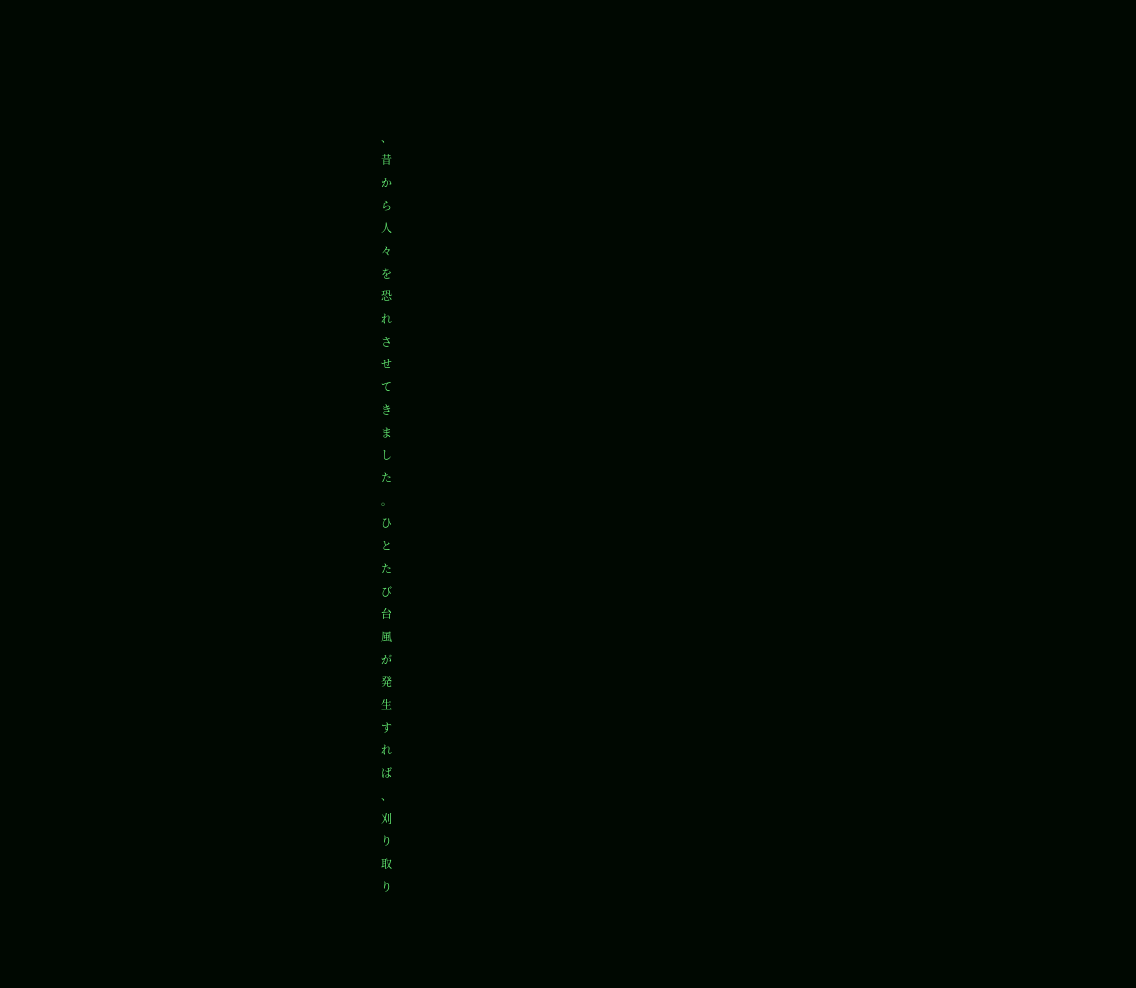、
昔
か
ら
人
々
を
恐
れ
さ
せ
て
き
ま
し
た
。
ひ
と
た
び
台
風
が
発
生
す
れ
ば
、
刈
り
取
り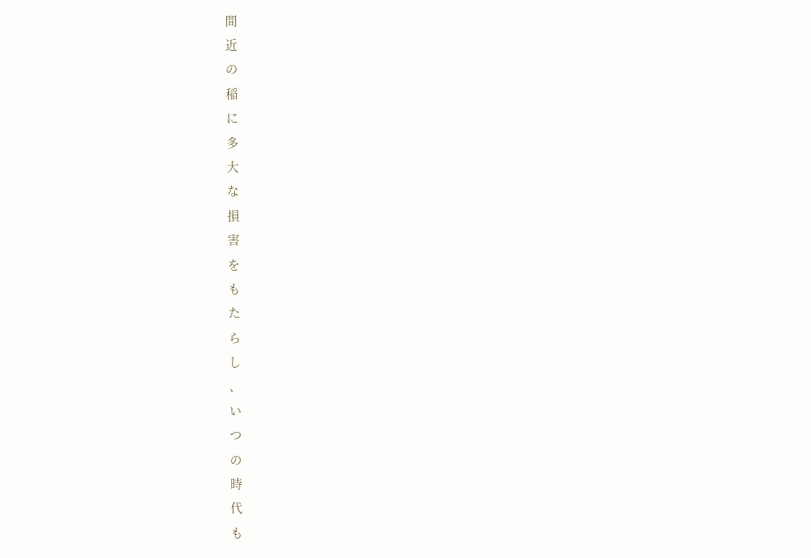間
近
の
稲
に
多
大
な
損
害
を
も
た
ら
し
、
い
つ
の
時
代
も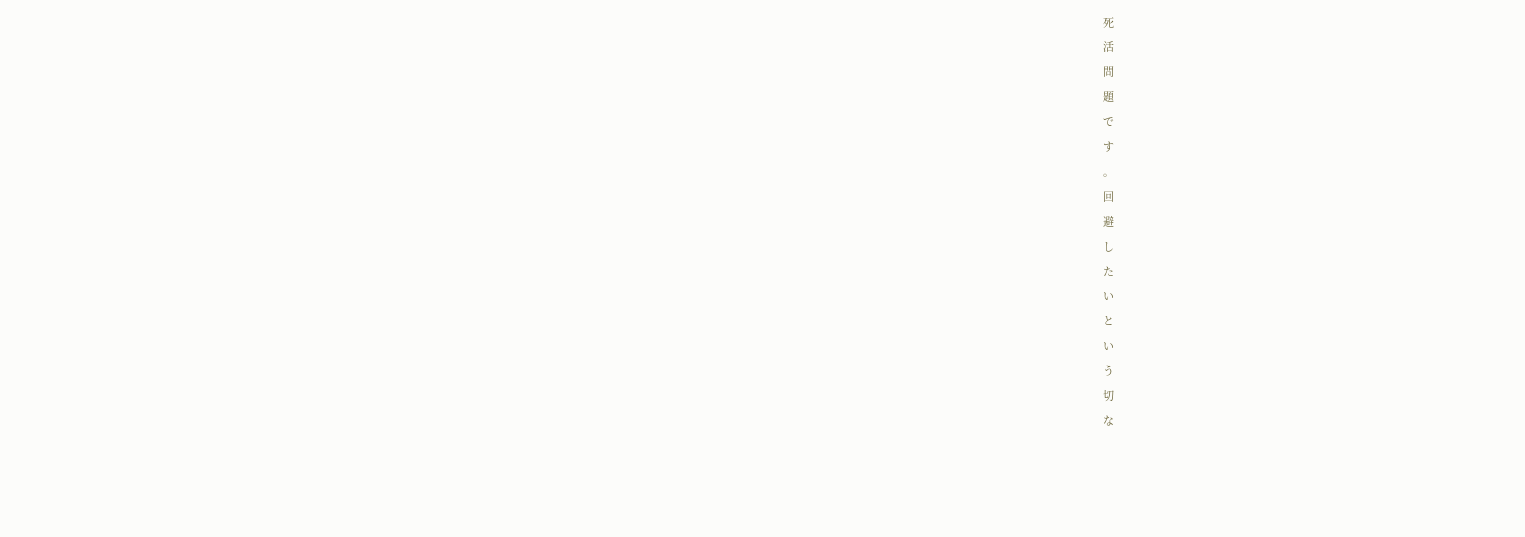死
活
問
題
で
す
。
回
避
し
た
い
と
い
う
切
な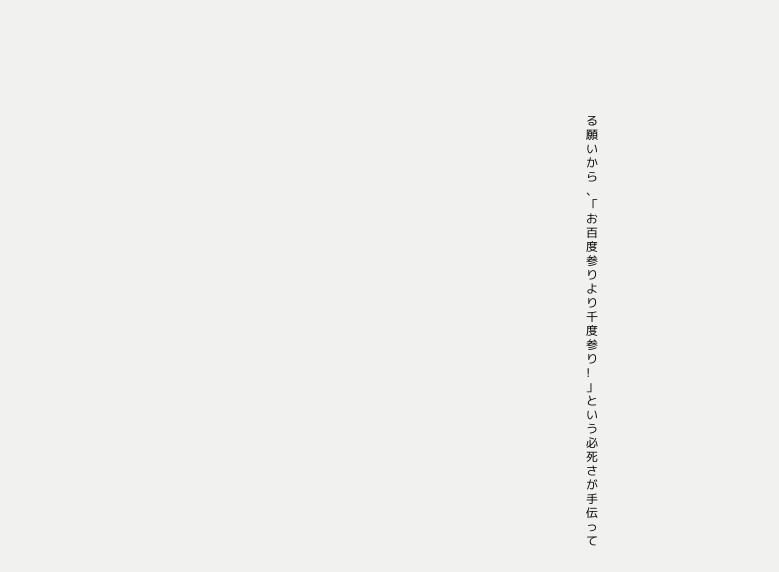る
願
い
か
ら
、
「
お
百
度
参
り
よ
り
千
度
参
り
!
」
と
い
う
必
死
さ
が
手
伝
っ
て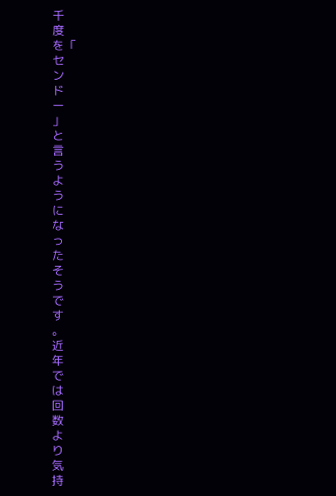千
度
を「
セ
ン
ド
ー
」
と
言
う
よ
う
に
な
っ
た
そ
う
で
す
。
近
年
で
は
回
数
よ
り
気
持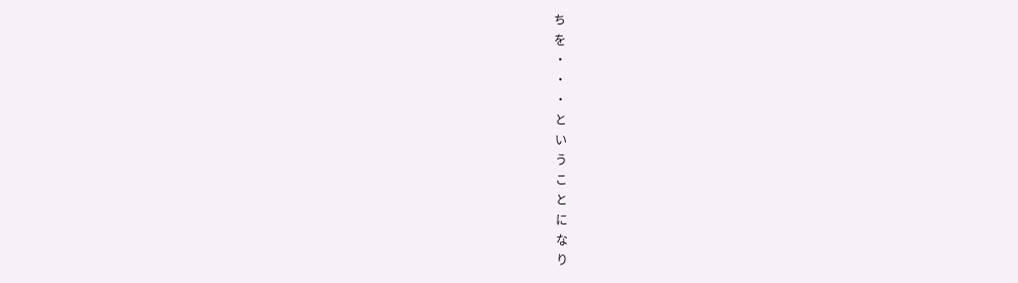ち
を
・
・
・
と
い
う
こ
と
に
な
り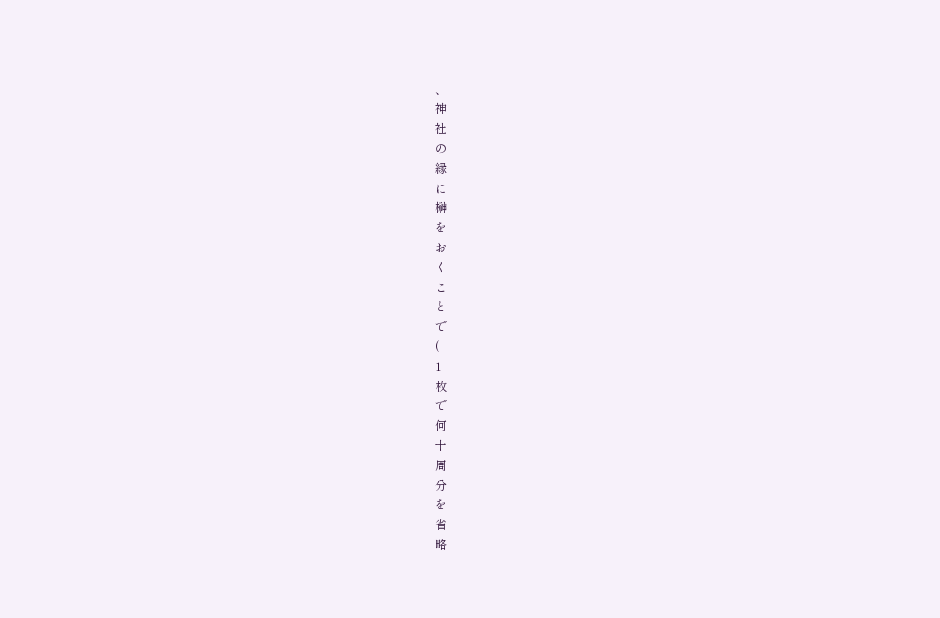、
神
社
の
縁
に
榊
を
お
く
こ
と
で
(
1
枚
で
何
十
周
分
を
省
略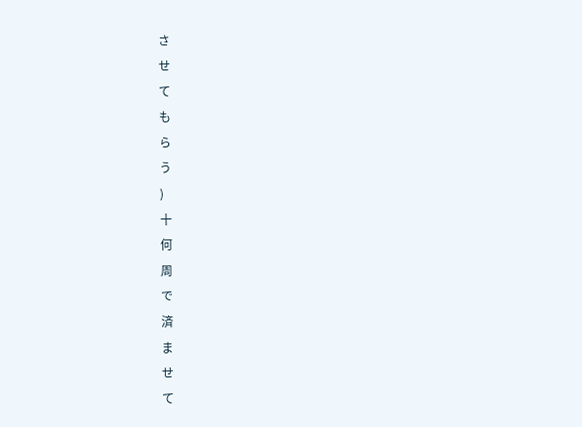さ
せ
て
も
ら
う
)
十
何
周
で
済
ま
せ
て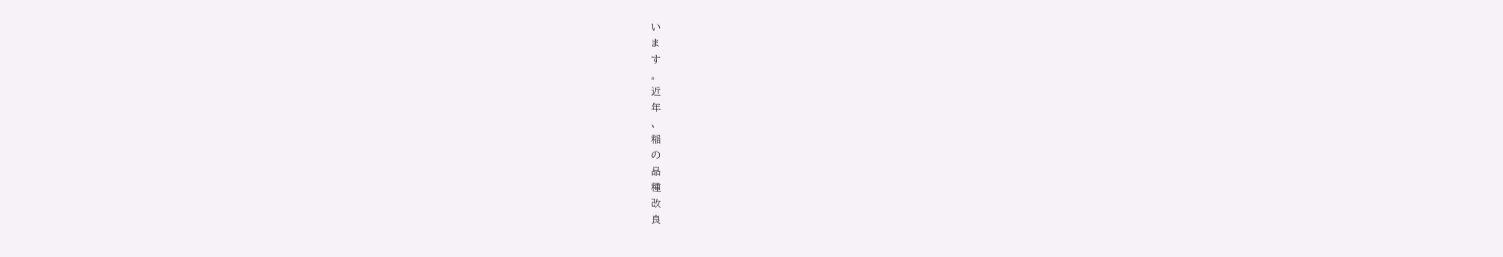い
ま
す
。
近
年
、
稲
の
品
種
改
良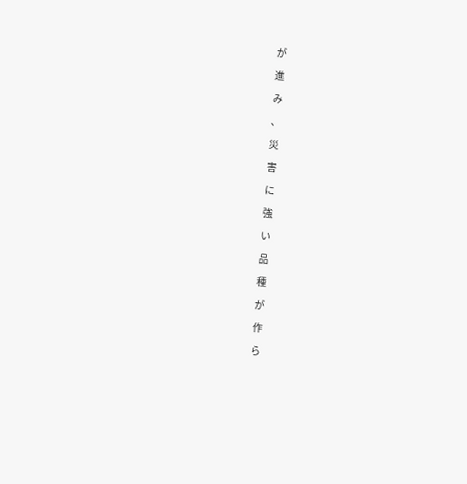が
進
み
、
災
害
に
強
い
品
種
が
作
ら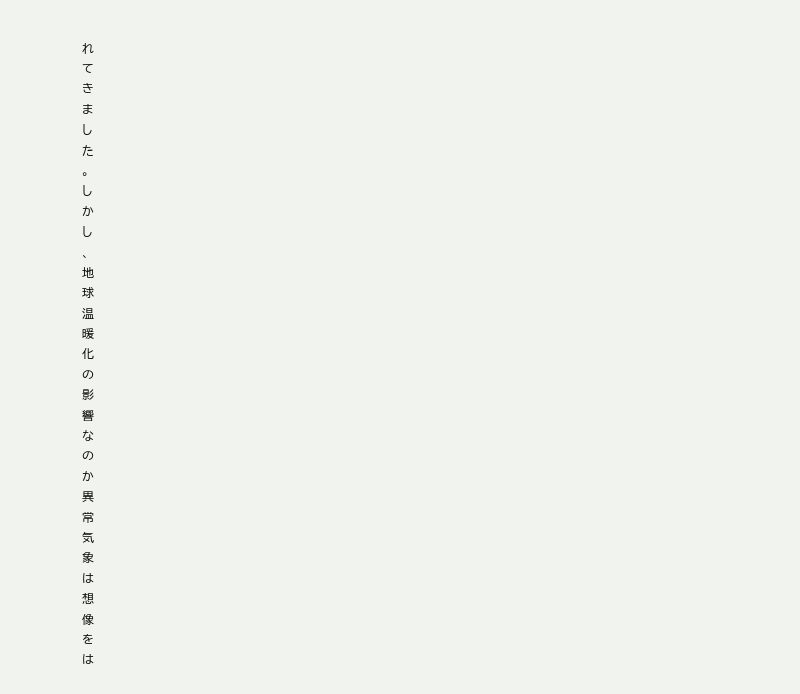れ
て
き
ま
し
た
。
し
か
し
、
地
球
温
暖
化
の
影
響
な
の
か
異
常
気
象
は
想
像
を
は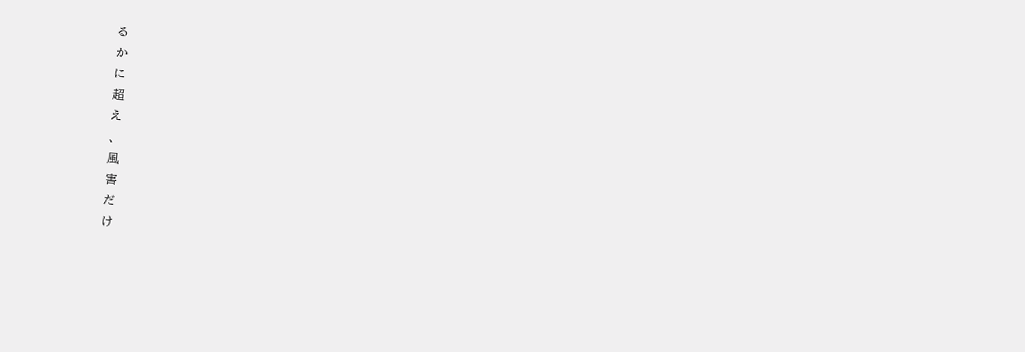る
か
に
超
え
、
風
害
だ
け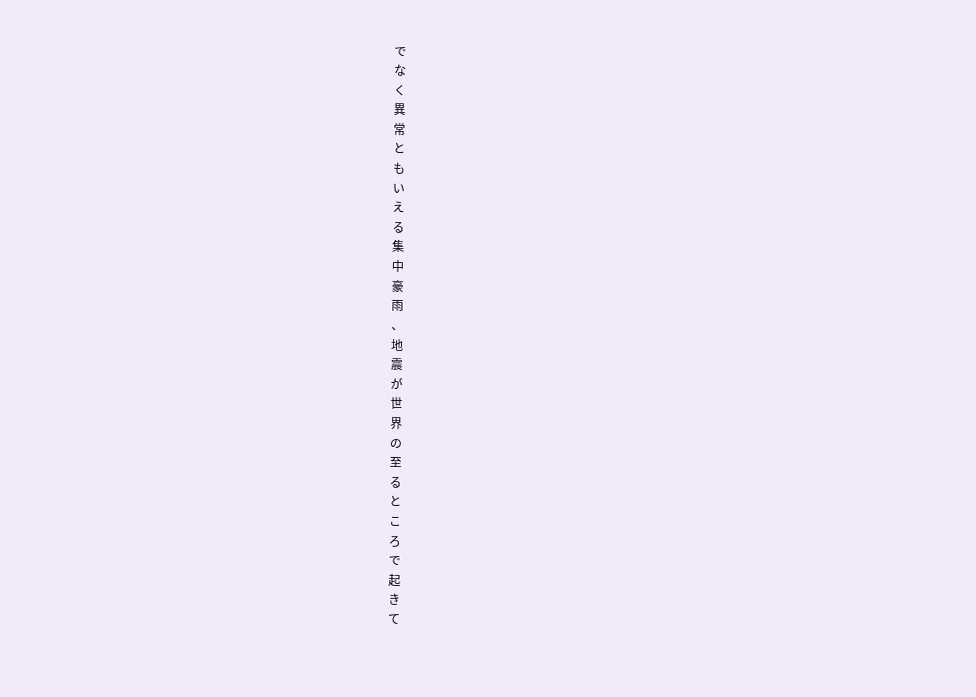で
な
く
異
常
と
も
い
え
る
集
中
豪
雨
、
地
震
が
世
界
の
至
る
と
こ
ろ
で
起
き
て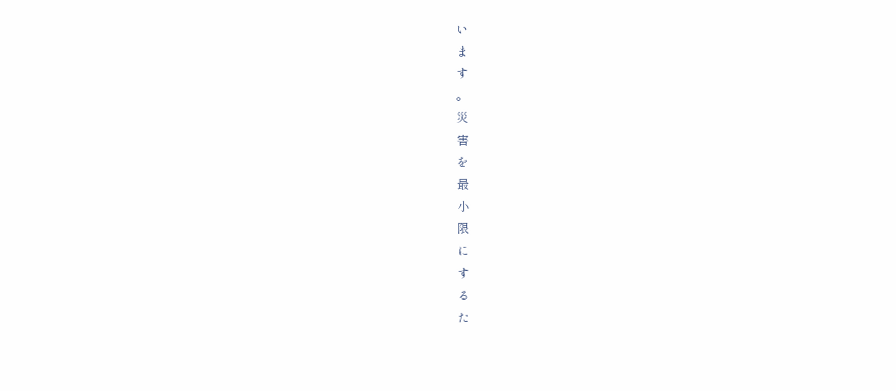い
ま
す
。
災
害
を
最
小
限
に
す
る
た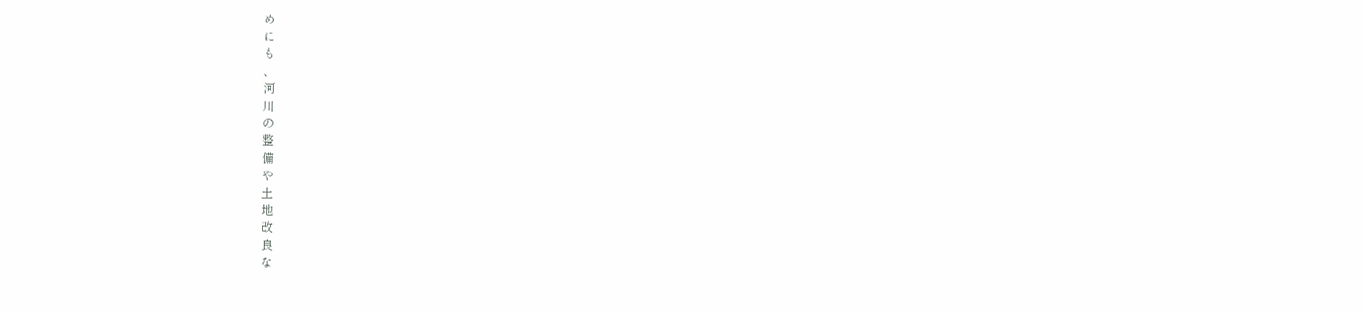め
に
も
、
河
川
の
整
備
や
土
地
改
良
な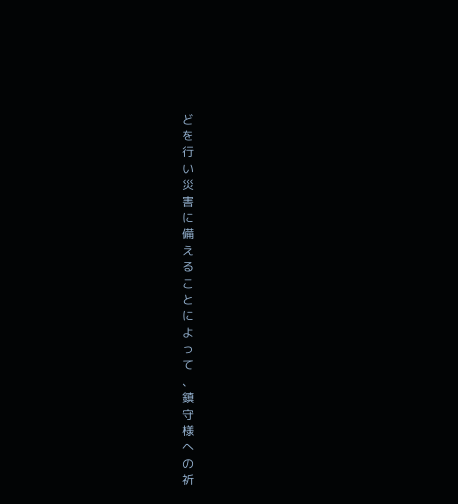ど
を
行
い
災
害
に
備
え
る
こ
と
に
よ
っ
て
、
鎮
守
様
へ
の
祈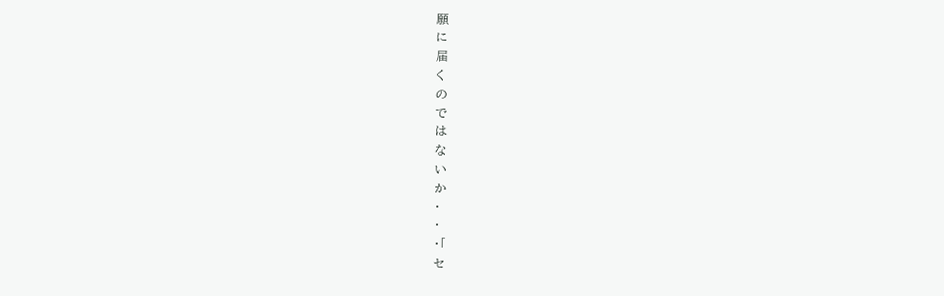願
に
届
く
の
で
は
な
い
か
・
・
・「
セ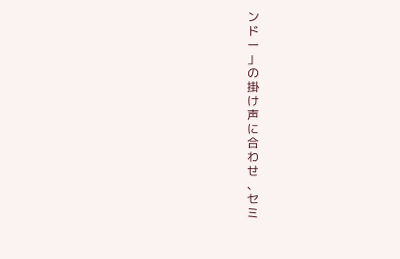ン
ド
ー
」
の
掛
け
声
に
合
わ
せ
、
セ
ミ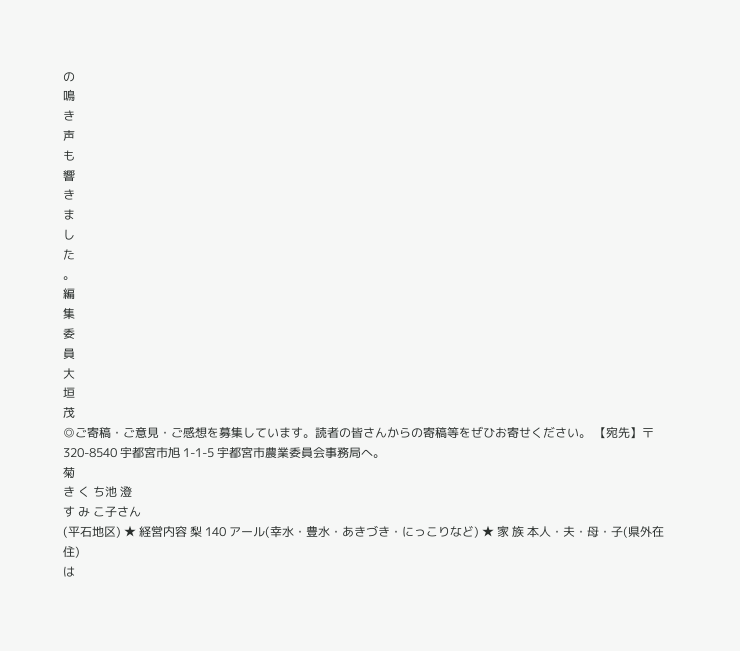の
鳴
き
声
も
響
き
ま
し
た
。
編
集
委
員
大
垣
茂
◎ご寄稿・ご意見・ご感想を募集しています。読者の皆さんからの寄稿等をぜひお寄せください。 【宛先】〒 320-8540 宇都宮市旭 1-1-5 宇都宮市農業委員会事務局へ。
菊
き く ち池 澄
す み こ子さん
(平石地区) ★ 経営内容 梨 140 アール(幸水・豊水・あきづき・にっこりなど) ★ 家 族 本人・夫・母・子(県外在住)
は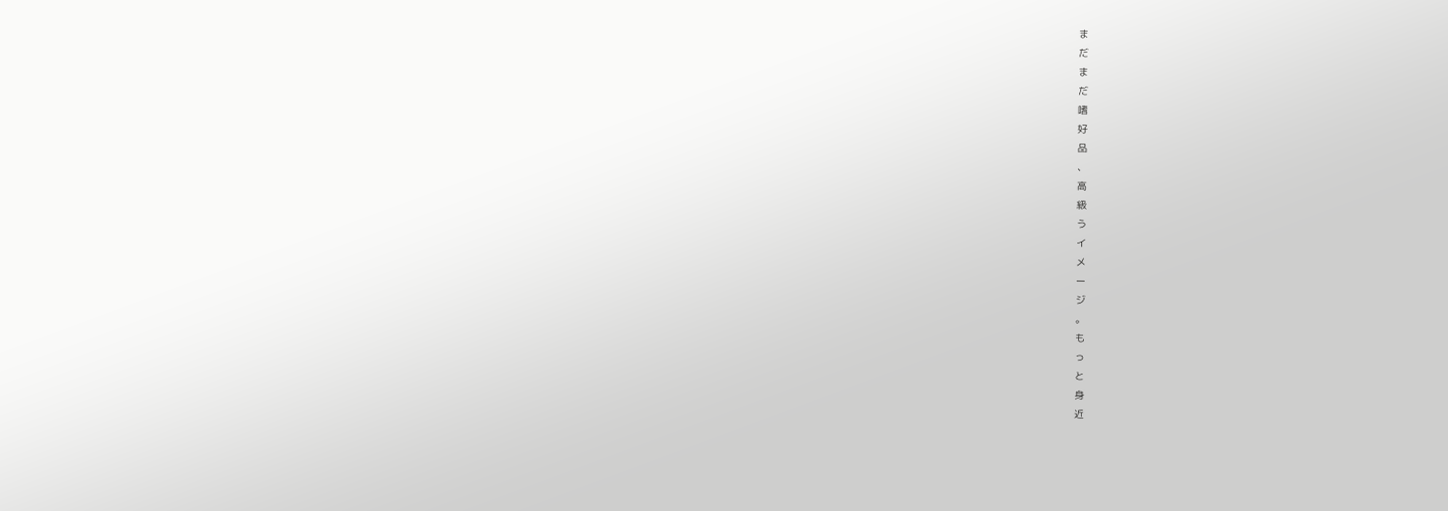ま
だ
ま
だ
嗜
好
品
、
高
級
う
イ
メ
ー
ジ
。
も
っ
と
身
近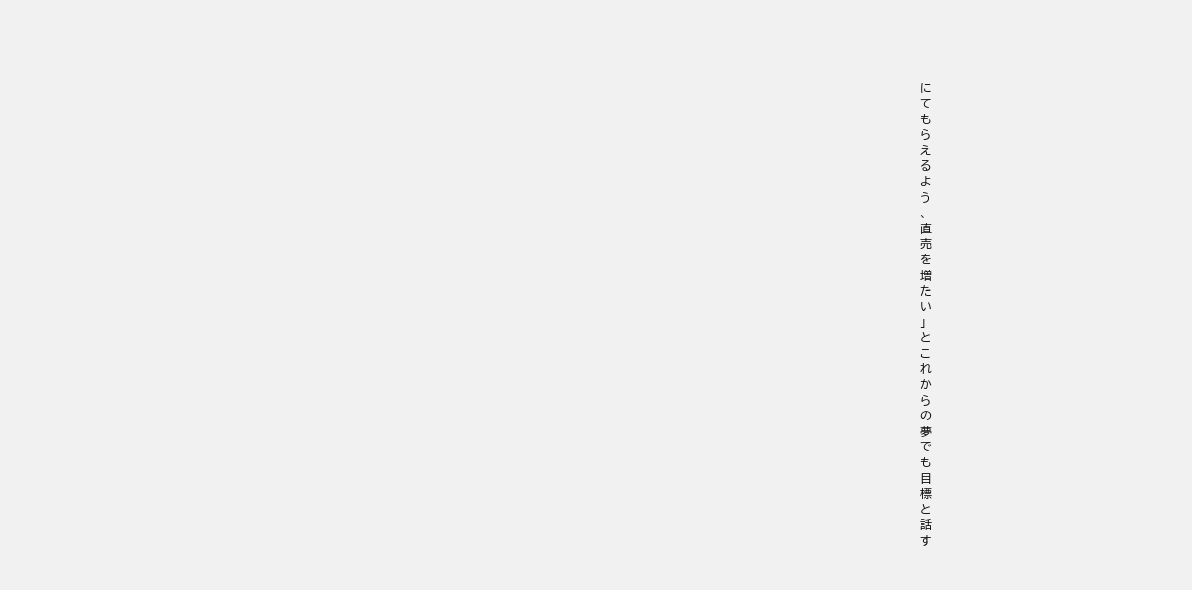に
て
も
ら
え
る
よ
う
、
直
売
を
増
た
い
」
と
こ
れ
か
ら
の
夢
で
も
目
標
と
話
す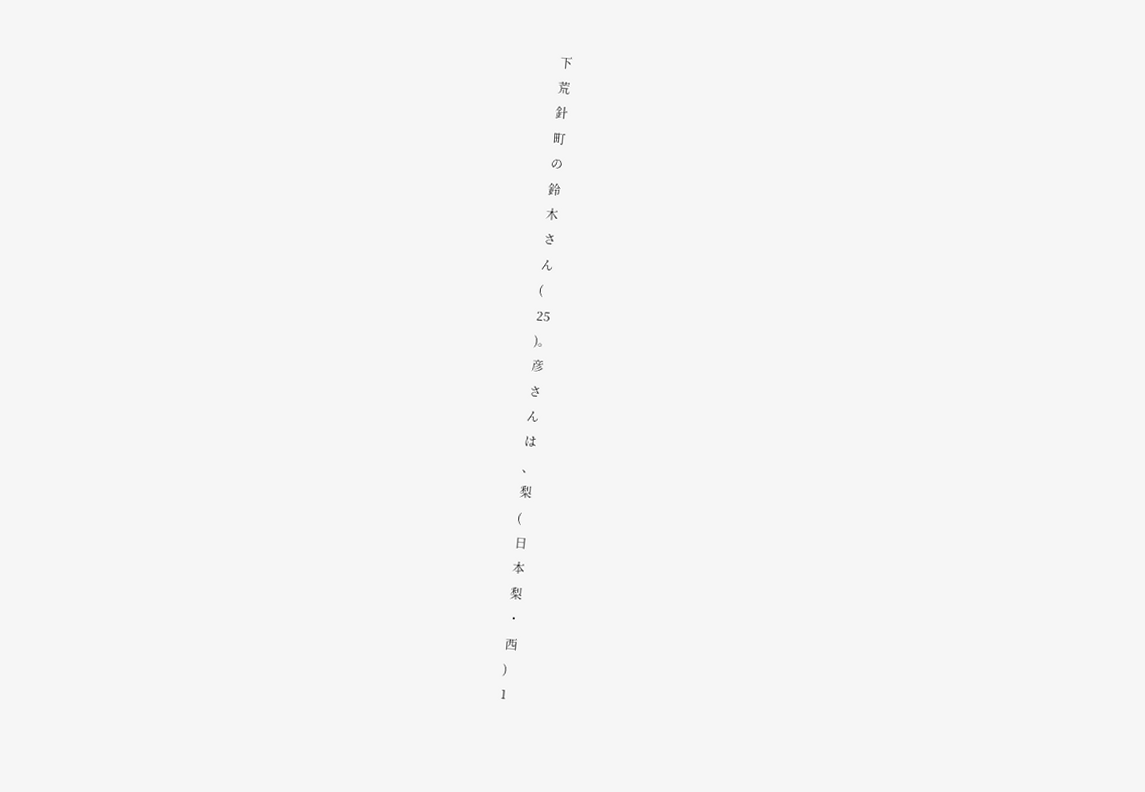下
荒
針
町
の
鈴
木
さ
ん
(
25
)。
彦
さ
ん
は
、
梨
(
日
本
梨
・
西
)
1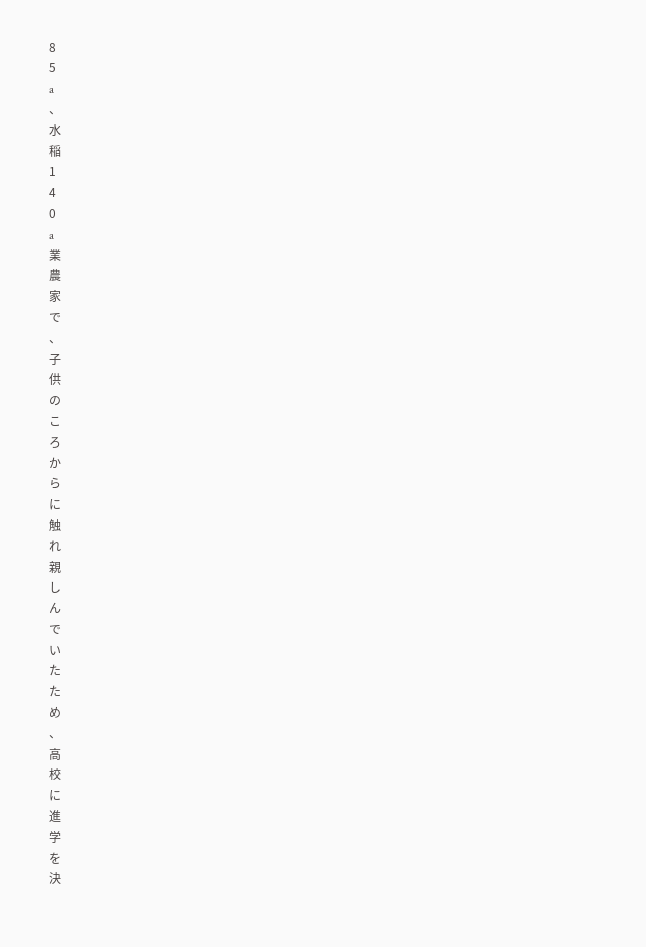8
5
a
、
水
稲
1
4
0
a
業
農
家
で
、
子
供
の
こ
ろ
か
ら
に
触
れ
親
し
ん
で
い
た
た
め
、
高
校
に
進
学
を
決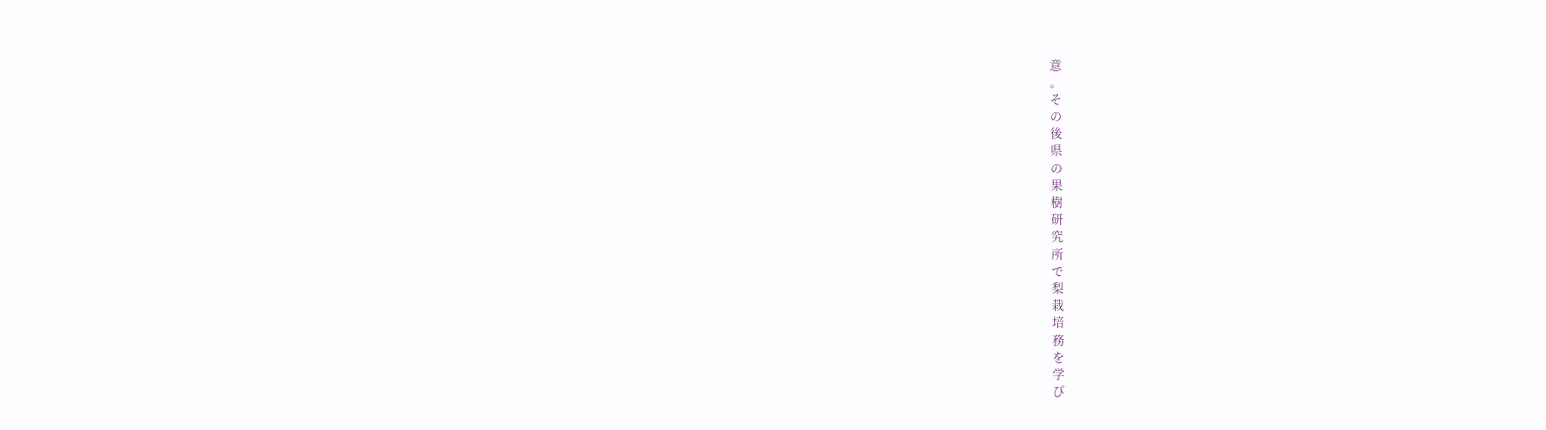意
。
そ
の
後
県
の
果
樹
研
究
所
で
梨
栽
培
務
を
学
び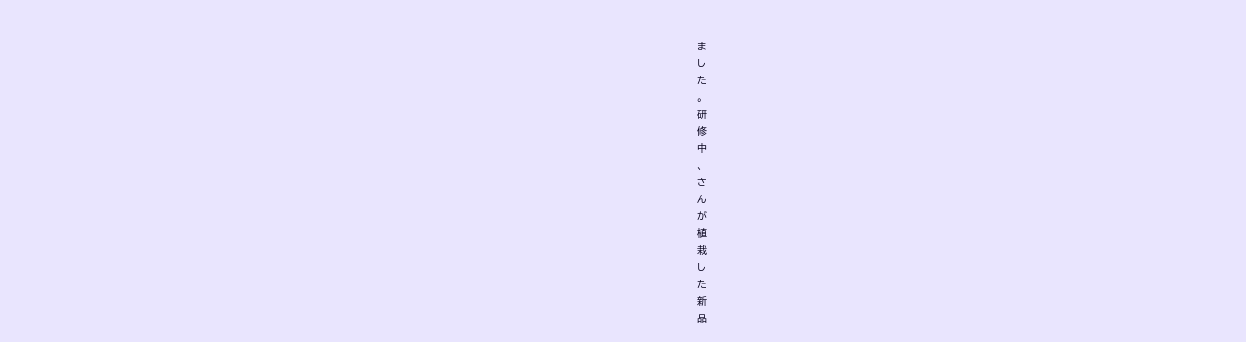ま
し
た
。
研
修
中
、
さ
ん
が
植
栽
し
た
新
品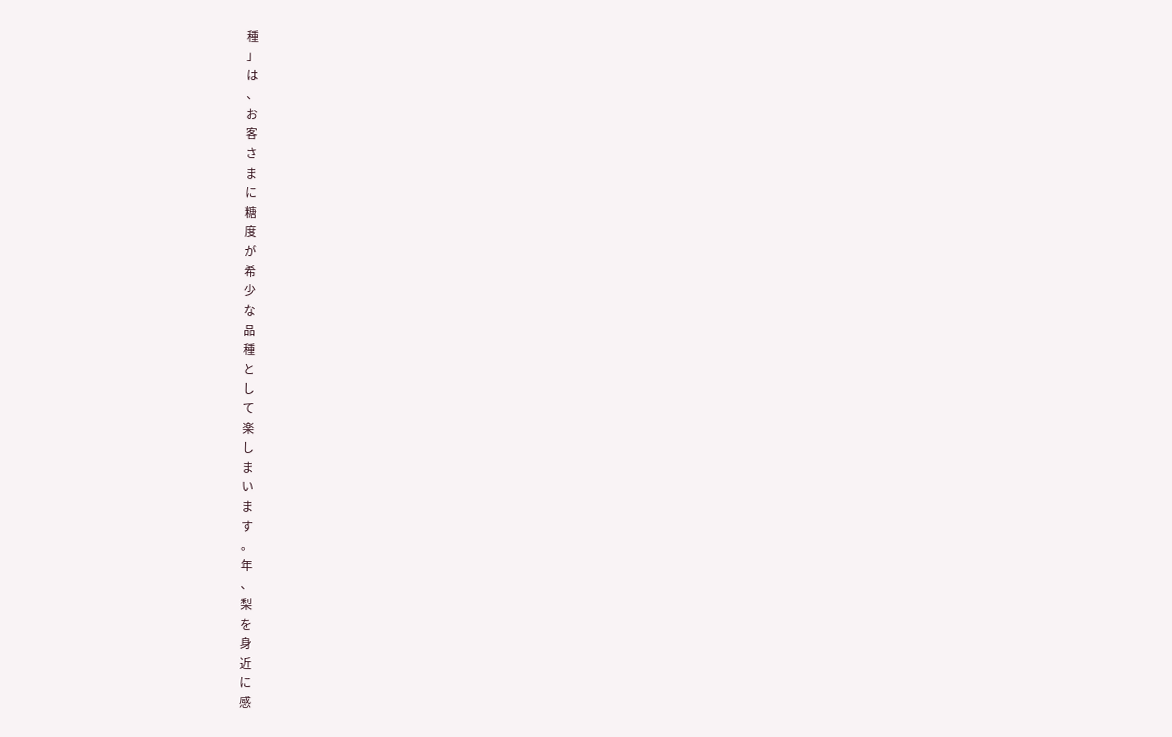種
」
は
、
お
客
さ
ま
に
糖
度
が
希
少
な
品
種
と
し
て
楽
し
ま
い
ま
す
。
年
、
梨
を
身
近
に
感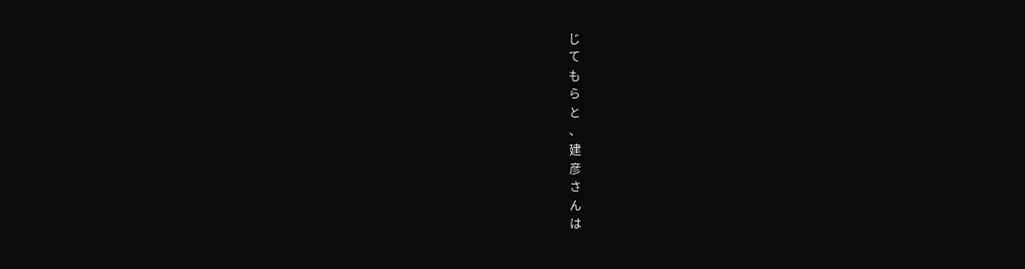じ
て
も
ら
と
、
建
彦
さ
ん
は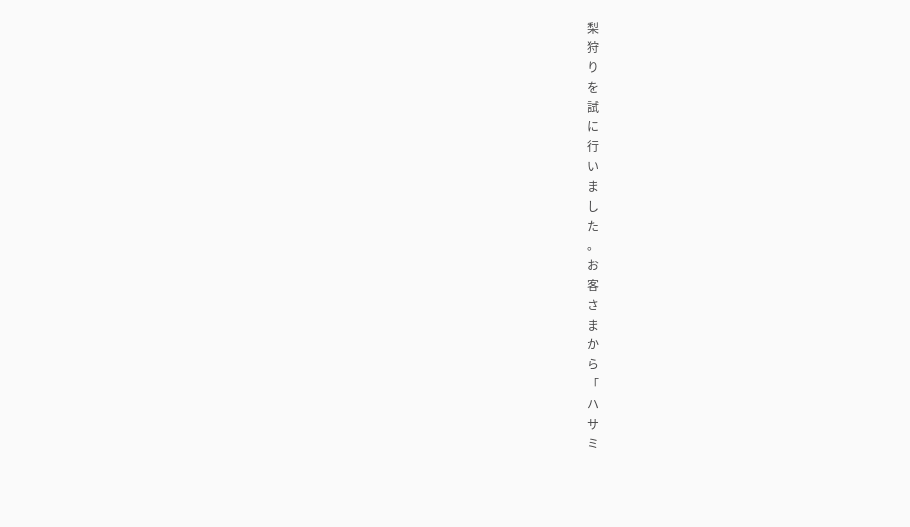梨
狩
り
を
試
に
行
い
ま
し
た
。
お
客
さ
ま
か
ら
「
ハ
サ
ミ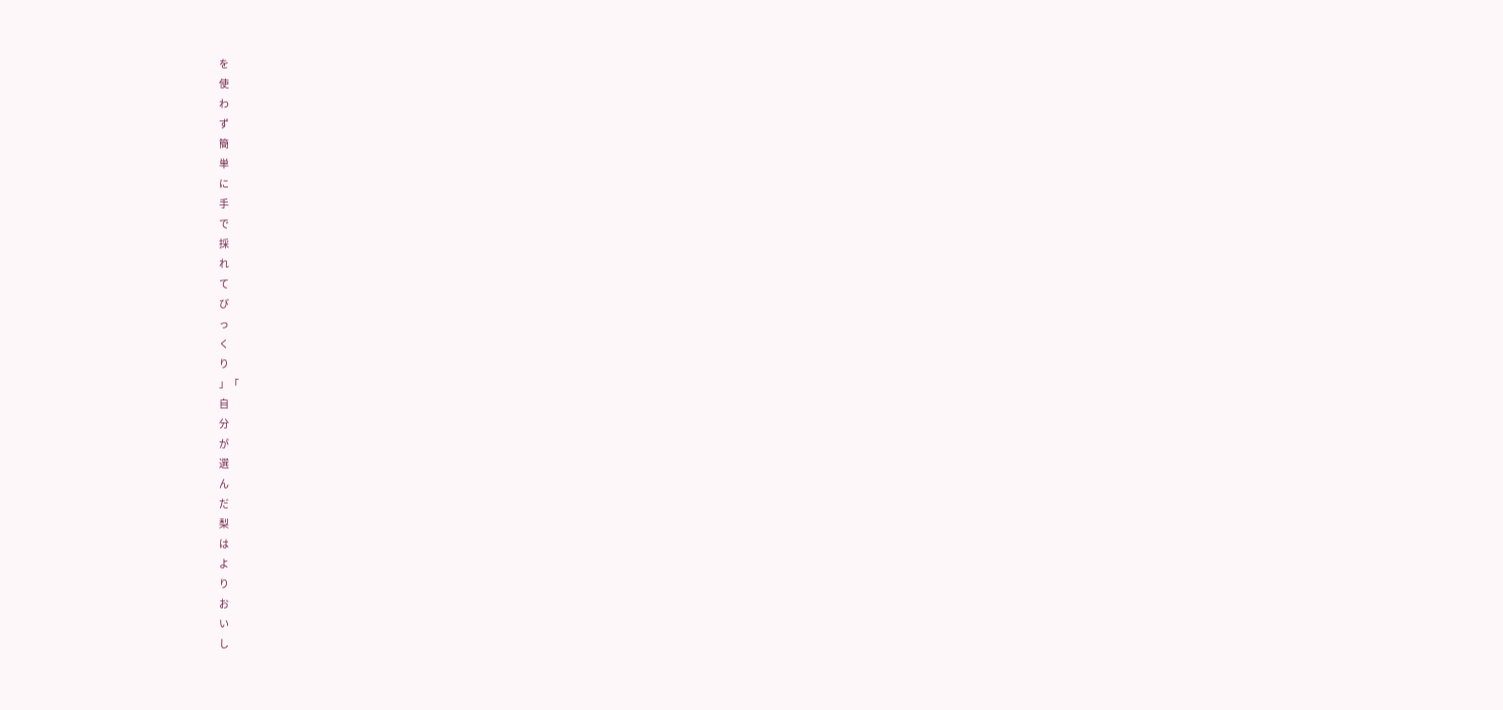を
使
わ
ず
簡
単
に
手
で
採
れ
て
び
っ
く
り
」「
自
分
が
選
ん
だ
梨
は
よ
り
お
い
し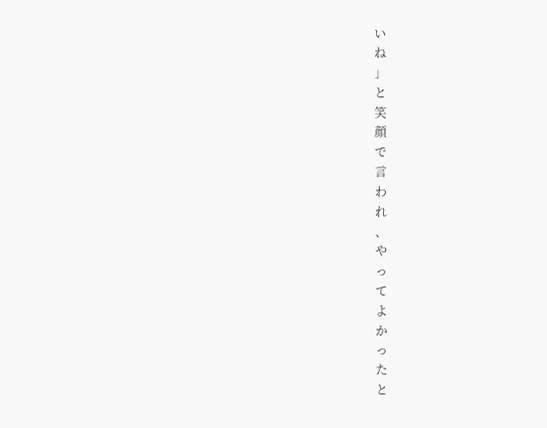い
ね
」
と
笑
顔
で
言
わ
れ
、
や
っ
て
よ
か
っ
た
と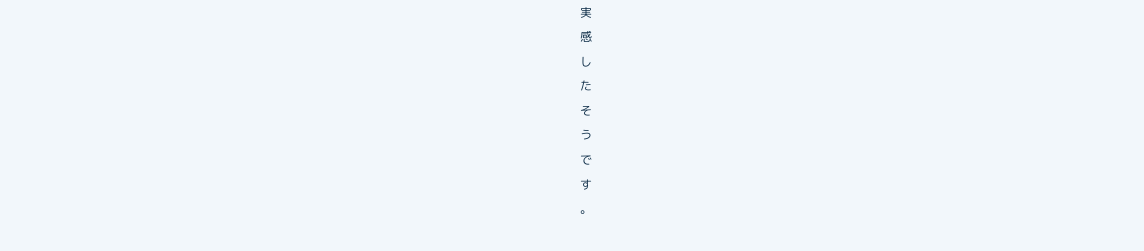実
感
し
た
そ
う
で
す
。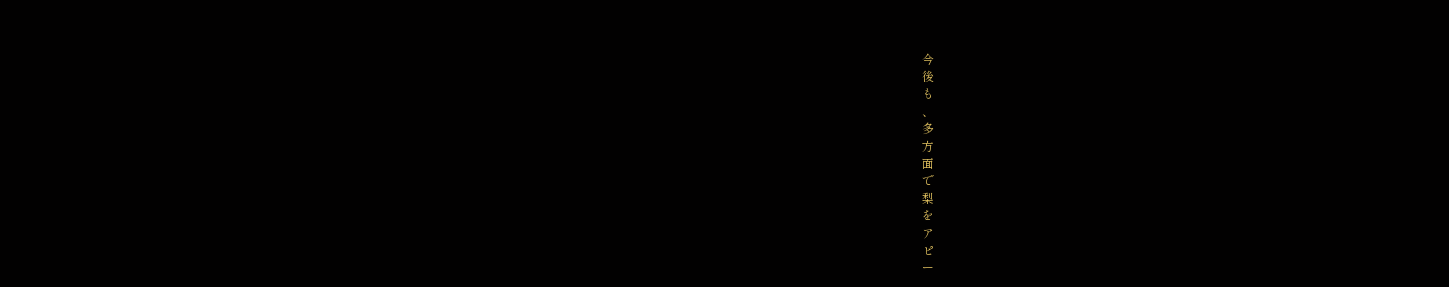今
後
も
、
多
方
面
で
梨
を
ア
ピ
ー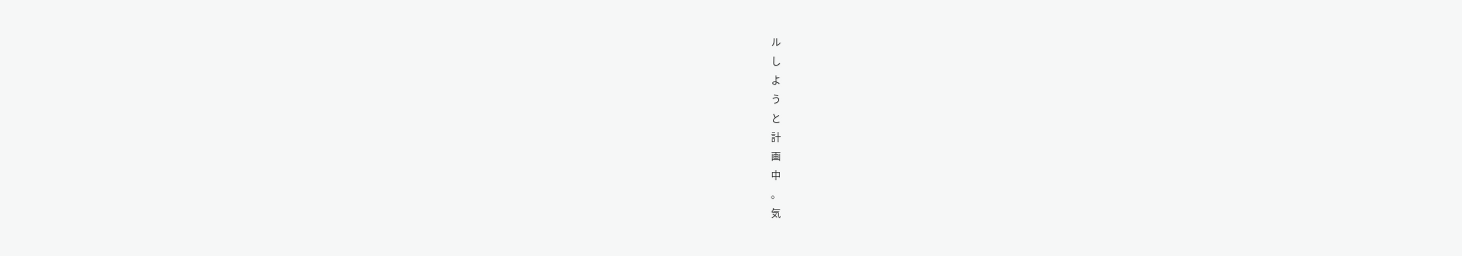ル
し
よ
う
と
計
画
中
。
気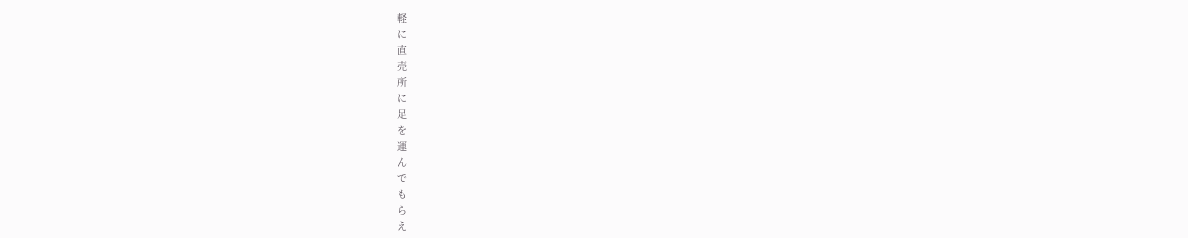軽
に
直
売
所
に
足
を
運
ん
で
も
ら
え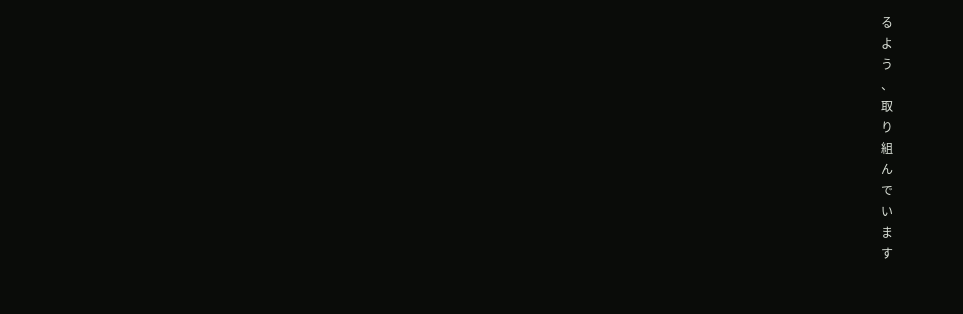る
よ
う
、
取
り
組
ん
で
い
ま
す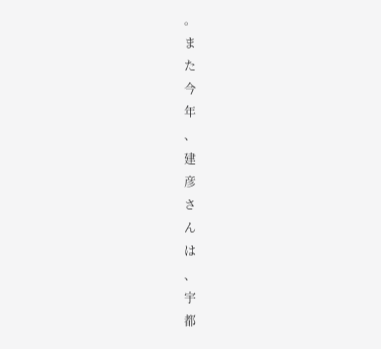。
ま
た
今
年
、
建
彦
さ
ん
は
、
宇
都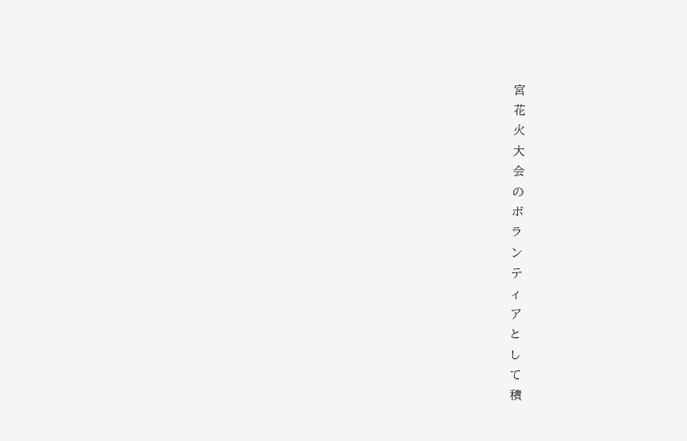宮
花
火
大
会
の
ボ
ラ
ン
テ
ィ
ア
と
し
て
積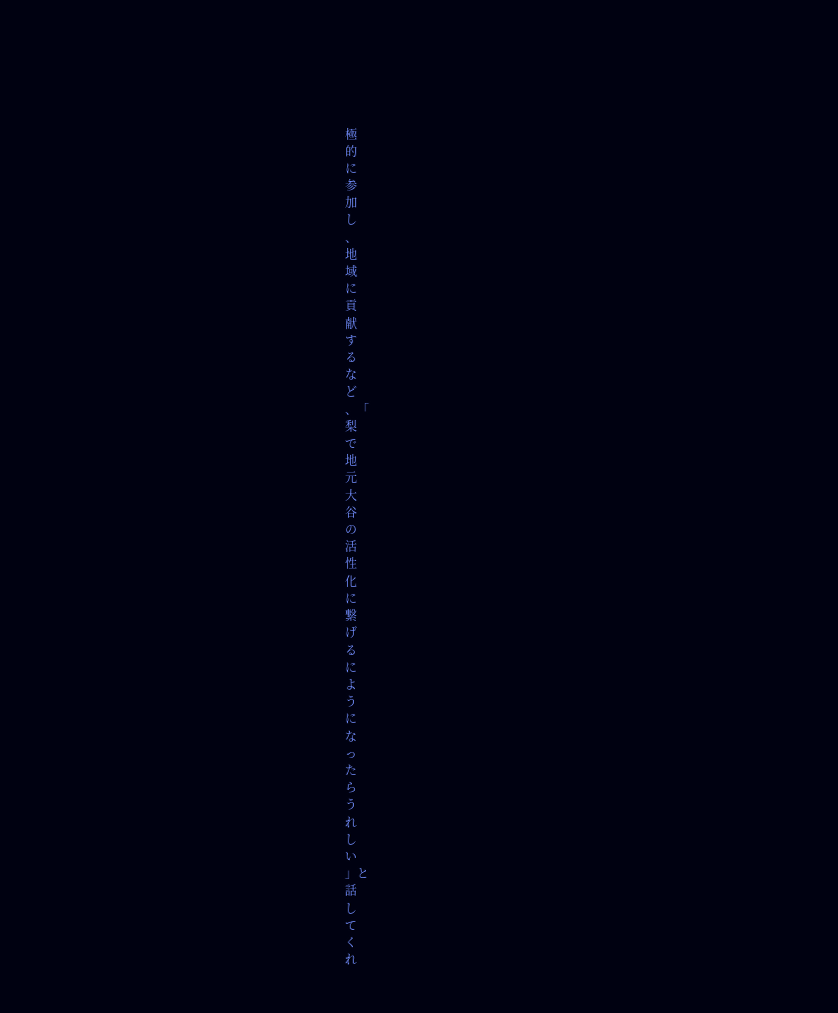極
的
に
参
加
し
、
地
域
に
貢
献
す
る
な
ど
、「
梨
で
地
元
大
谷
の
活
性
化
に
繋
げ
る
に
よ
う
に
な
っ
た
ら
う
れ
し
い
」と
話
し
て
く
れ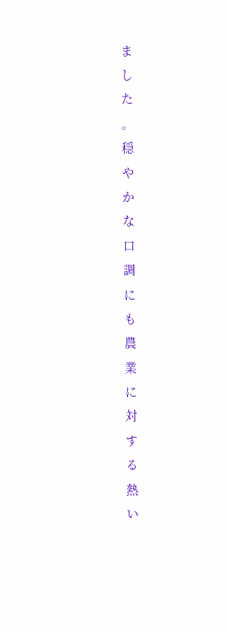ま
し
た
。
穏
や
か
な
口
調
に
も
農
業
に
対
す
る
熱
い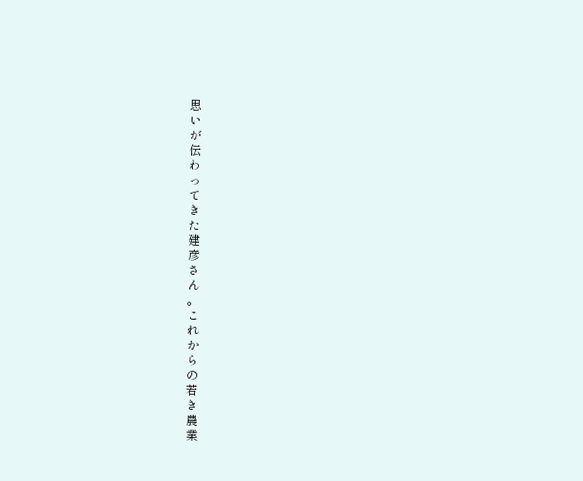思
い
が
伝
わ
っ
て
き
た
建
彦
さ
ん
。
こ
れ
か
ら
の
若
き
農
業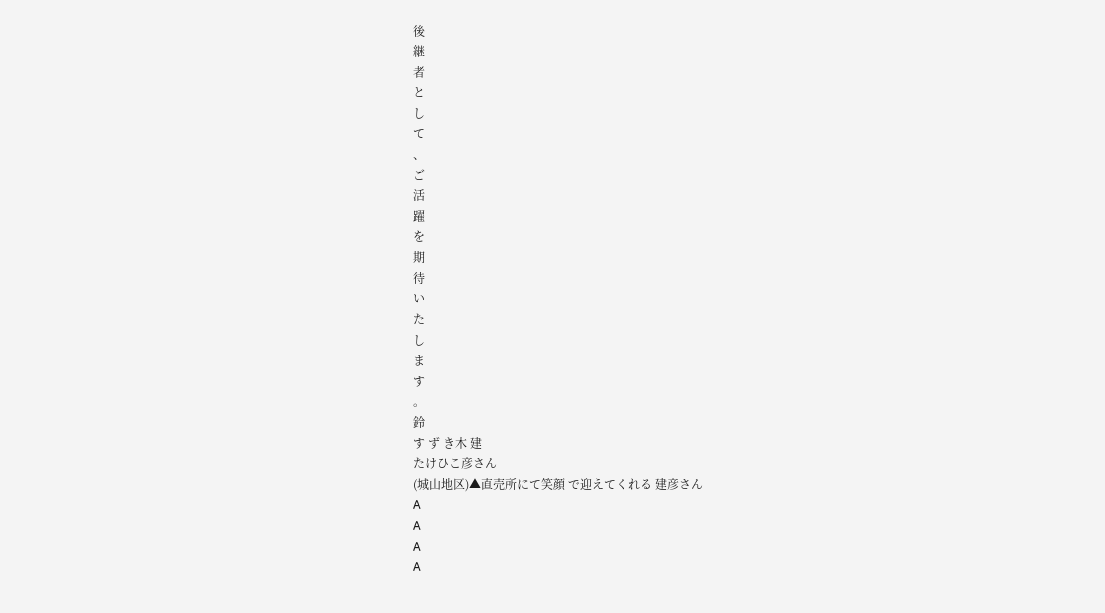後
継
者
と
し
て
、
ご
活
躍
を
期
待
い
た
し
ま
す
。
鈴
す ず き木 建
たけひこ彦さん
(城山地区)▲直売所にて笑顔 で迎えてくれる 建彦さん
A
A
A
A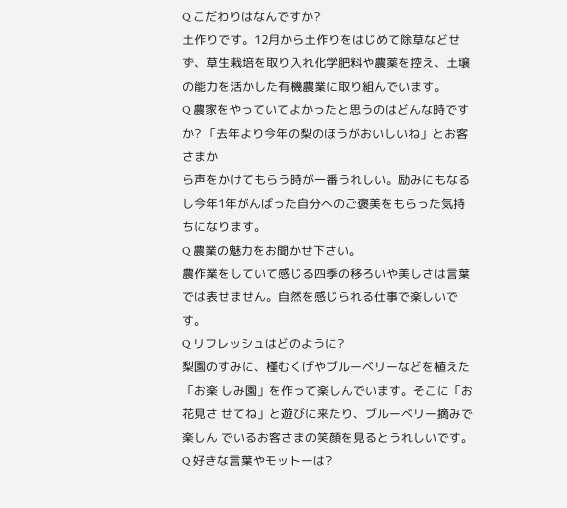Q こだわりはなんですか?
土作りです。12月から土作りをはじめて除草などせ ず、草生栽培を取り入れ化学肥料や農薬を控え、土壌 の能力を活かした有機農業に取り組んでいます。
Q 農家をやっていてよかったと思うのはどんな時ですか? 「去年より今年の梨のほうがおいしいね」とお客さまか
ら声をかけてもらう時が一番うれしい。励みにもなる し今年1年がんばった自分へのご褒美をもらった気持 ちになります。
Q 農業の魅力をお聞かせ下さい。
農作業をしていて感じる四季の移ろいや美しさは言葉 では表せません。自然を感じられる仕事で楽しいです。
Q リフレッシュはどのように?
梨園のすみに、槿むくげやブルーベリーなどを植えた「お楽 しみ園」を作って楽しんでいます。そこに「お花見さ せてね」と遊びに来たり、ブルーベリー摘みで楽しん でいるお客さまの笑顔を見るとうれしいです。
Q 好きな言葉やモットーは?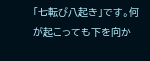「七転び八起き」です。何が起こっても下を向か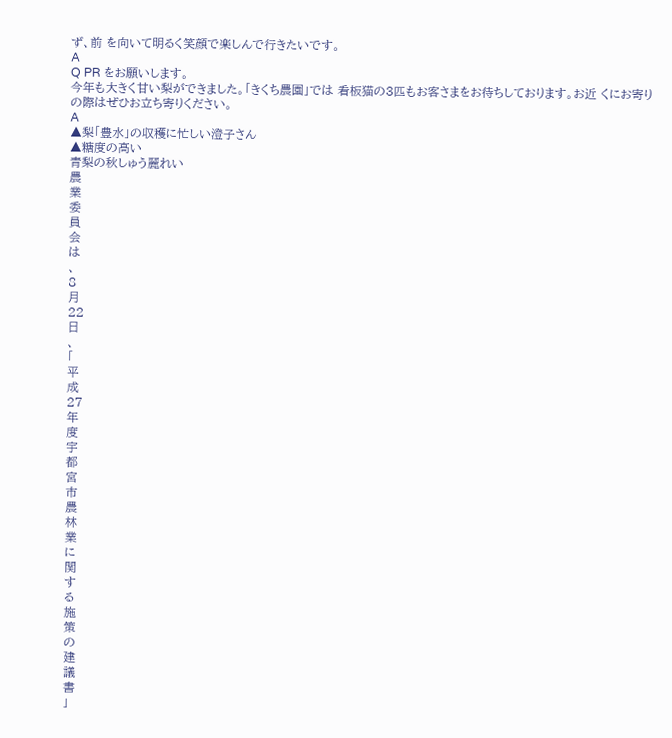ず、前 を向いて明るく笑顔で楽しんで行きたいです。
A
Q PR をお願いします。
今年も大きく甘い梨ができました。「きくち農園」では 看板猫の3匹もお客さまをお待ちしております。お近 くにお寄りの際はぜひお立ち寄りください。
A
▲梨「豊水」の収穫に忙しい澄子さん
▲糖度の高い
青梨の秋しゅう麗れい
農
業
委
員
会
は
、
8
月
22
日
、
「
平
成
27
年
度
宇
都
宮
市
農
林
業
に
関
す
る
施
策
の
建
議
書
」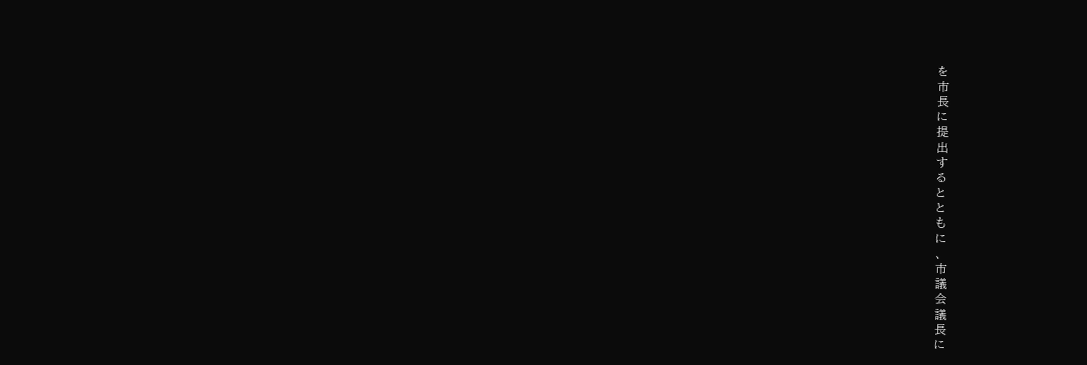を
市
長
に
提
出
す
る
と
と
も
に
、
市
議
会
議
長
に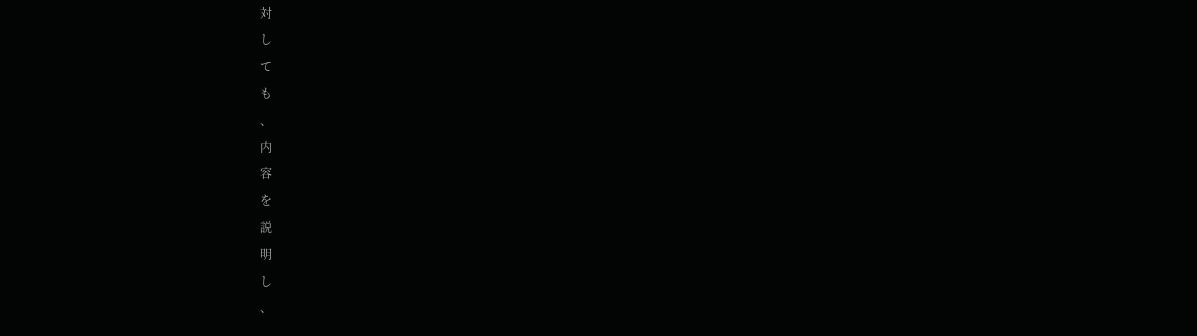対
し
て
も
、
内
容
を
説
明
し
、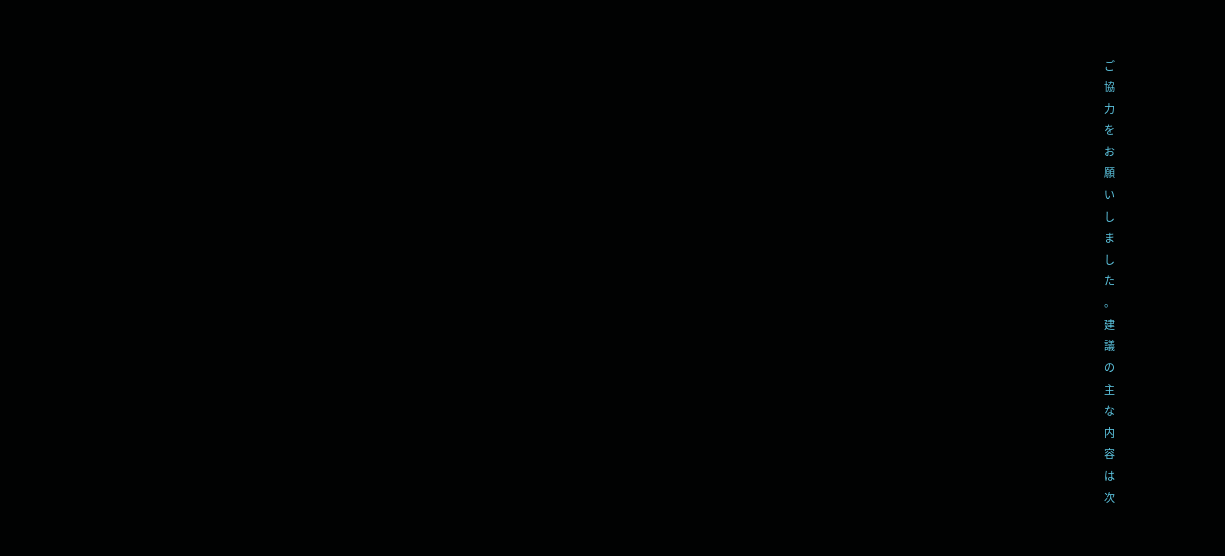ご
協
力
を
お
願
い
し
ま
し
た
。
建
議
の
主
な
内
容
は
次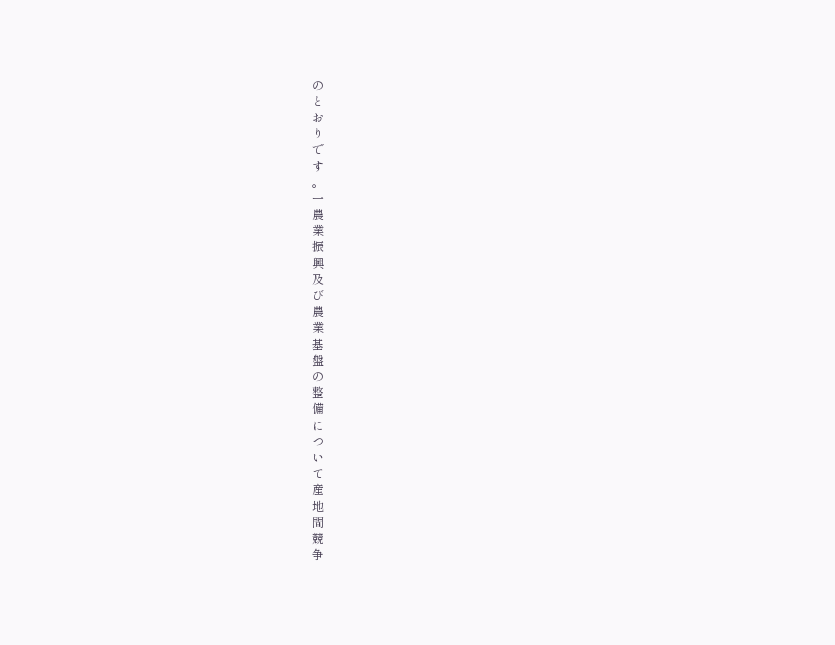の
と
お
り
で
す
。
一
農
業
振
興
及
び
農
業
基
盤
の
整
備
に
つ
い
て
産
地
間
競
争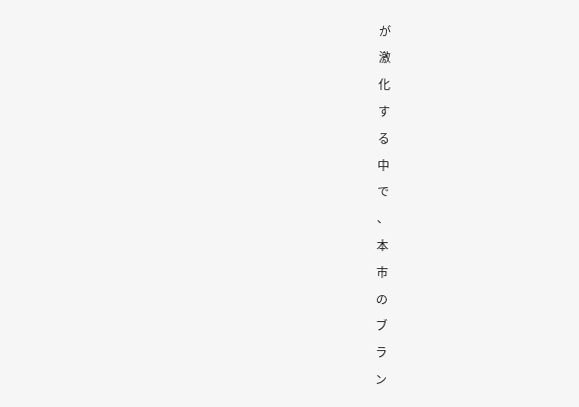が
激
化
す
る
中
で
、
本
市
の
ブ
ラ
ン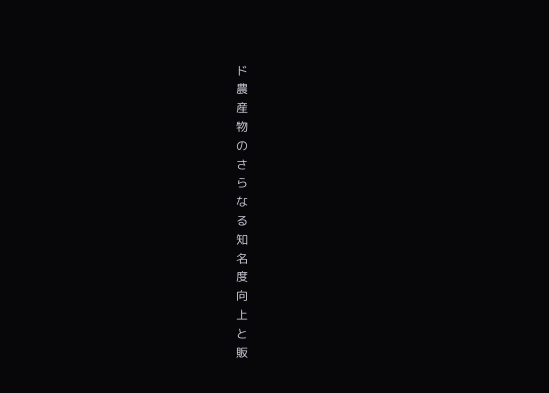ド
農
産
物
の
さ
ら
な
る
知
名
度
向
上
と
販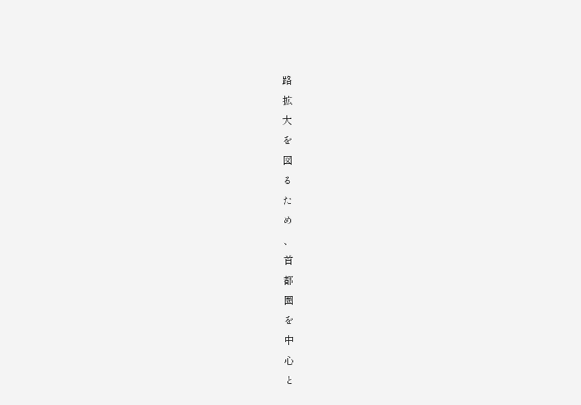路
拡
大
を
図
る
た
め
、
首
都
圏
を
中
心
と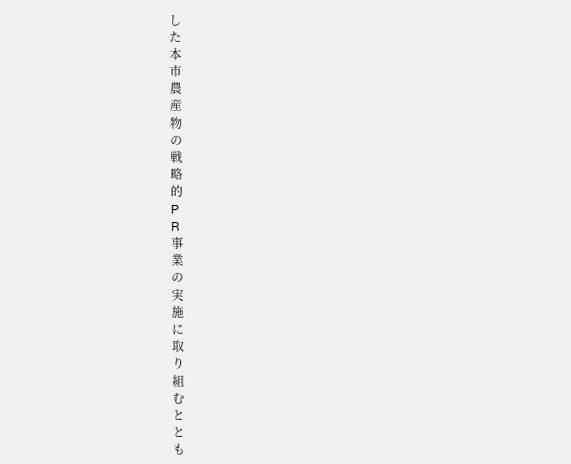し
た
本
市
農
産
物
の
戦
略
的
P
R
事
業
の
実
施
に
取
り
組
む
と
と
も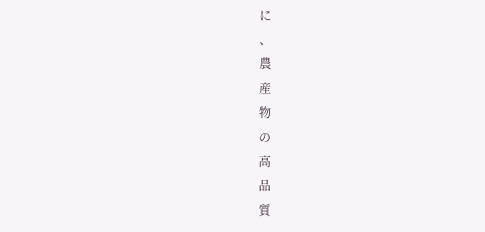に
、
農
産
物
の
高
品
質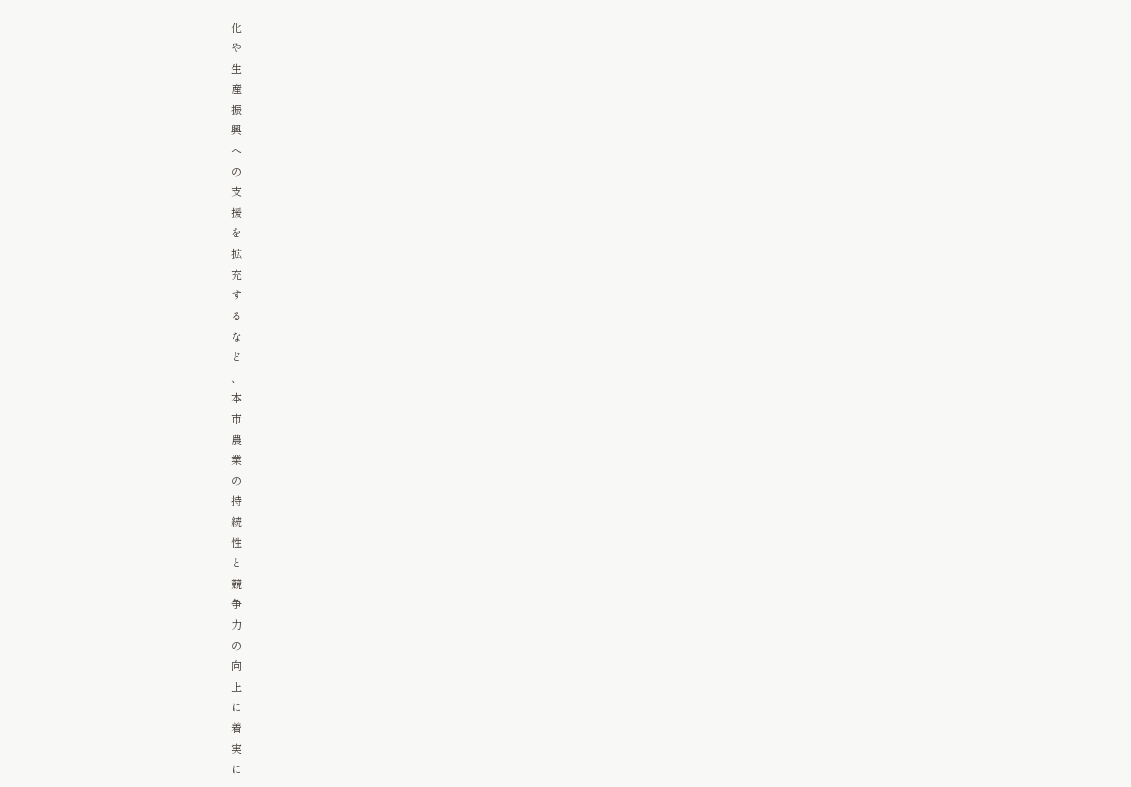化
や
生
産
振
興
へ
の
支
援
を
拡
充
す
る
な
ど
、
本
市
農
業
の
持
続
性
と
競
争
力
の
向
上
に
着
実
に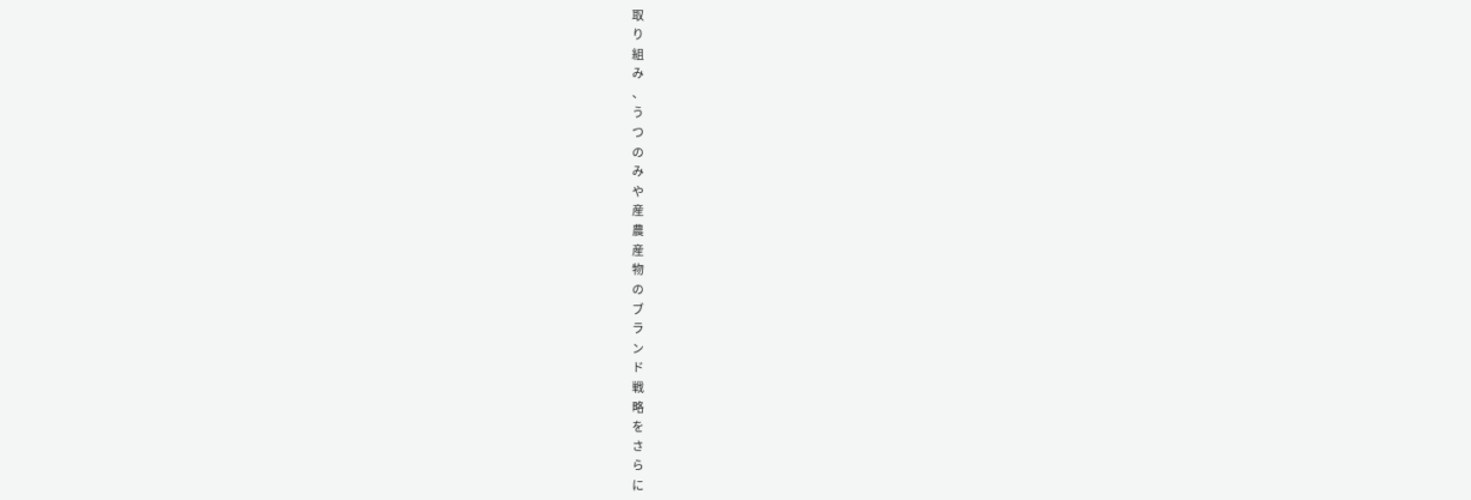取
り
組
み
、
う
つ
の
み
や
産
農
産
物
の
ブ
ラ
ン
ド
戦
略
を
さ
ら
に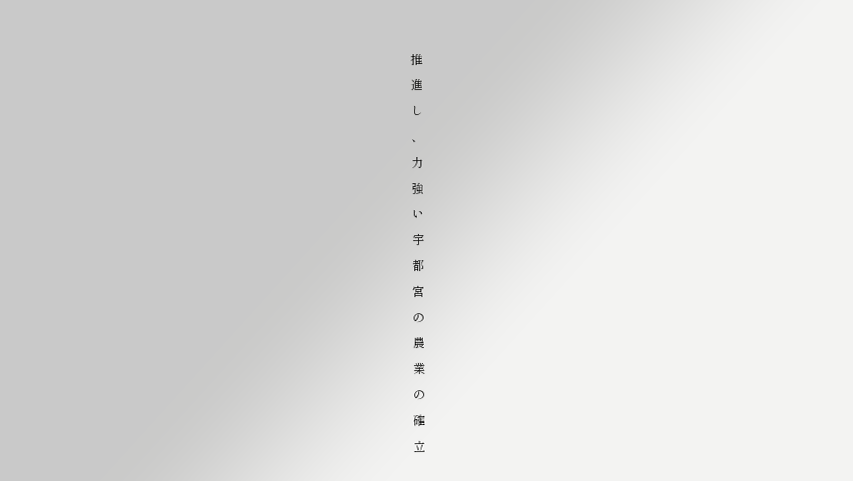推
進
し
、
力
強
い
宇
都
宮
の
農
業
の
確
立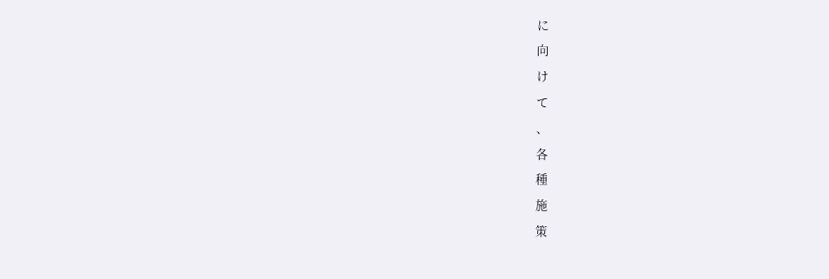に
向
け
て
、
各
種
施
策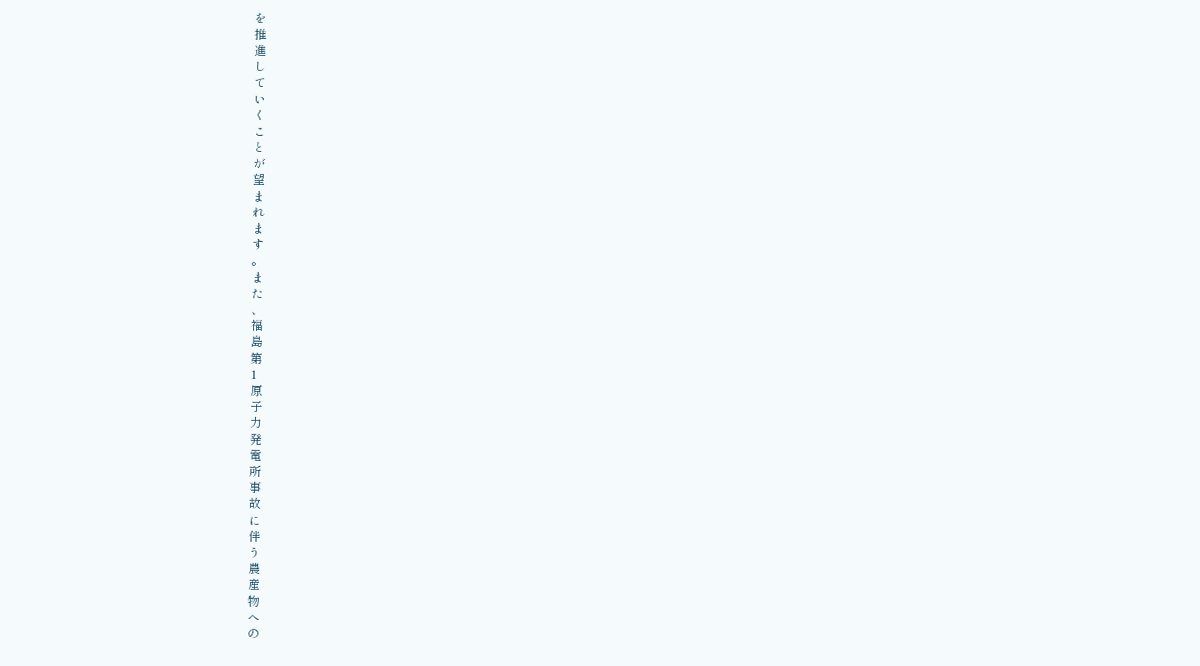を
推
進
し
て
い
く
こ
と
が
望
ま
れ
ま
す
。
ま
た
、
福
島
第
1
原
子
力
発
電
所
事
故
に
伴
う
農
産
物
へ
の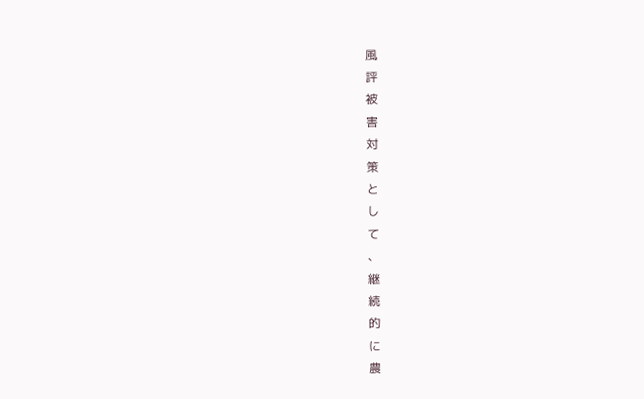風
評
被
害
対
策
と
し
て
、
継
続
的
に
農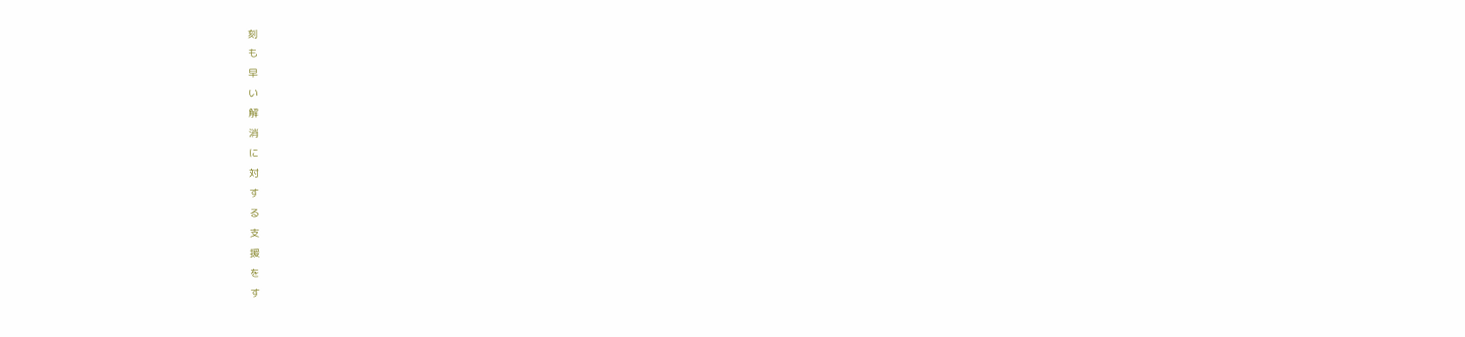刻
も
早
い
解
消
に
対
す
る
支
援
を
す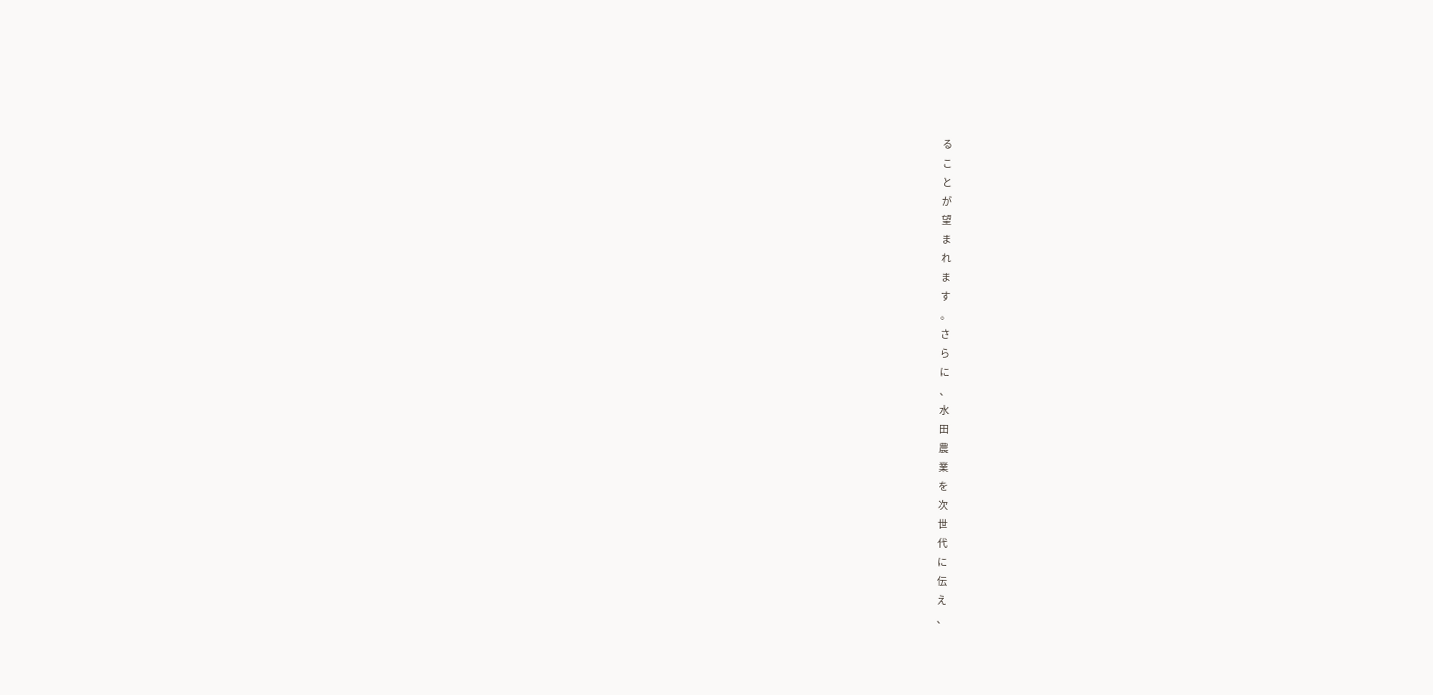る
こ
と
が
望
ま
れ
ま
す
。
さ
ら
に
、
水
田
農
業
を
次
世
代
に
伝
え
、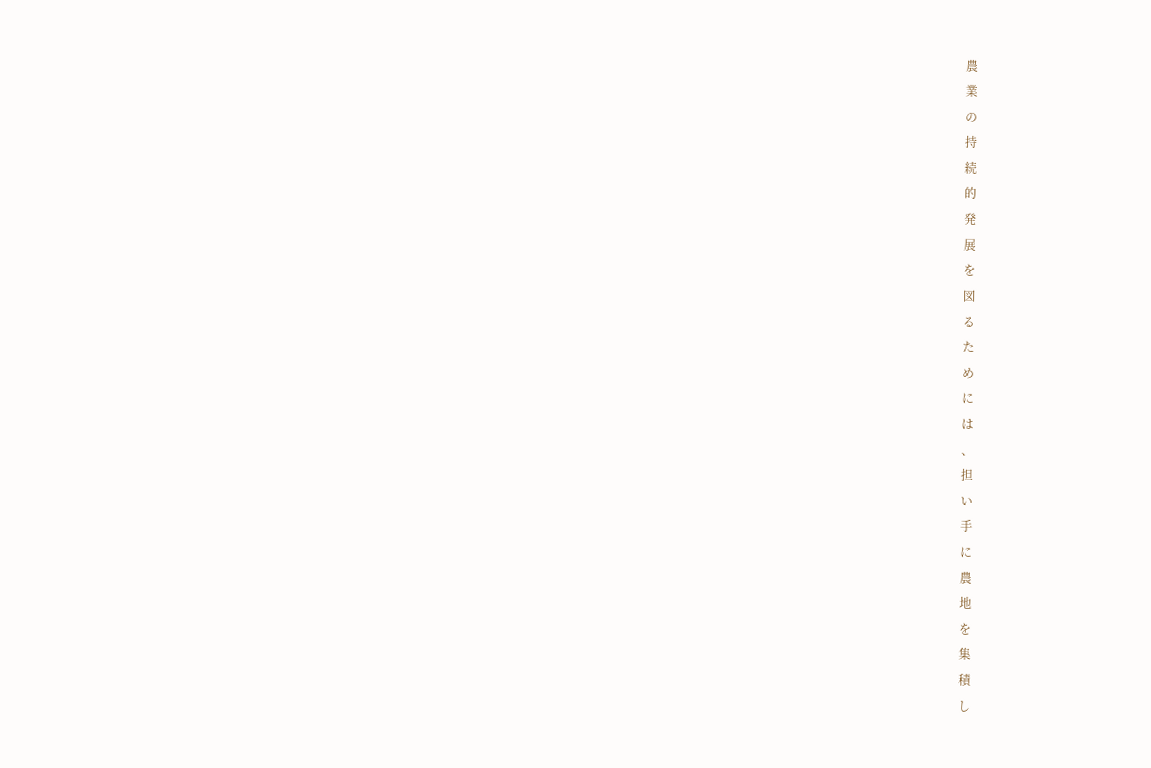農
業
の
持
続
的
発
展
を
図
る
た
め
に
は
、
担
い
手
に
農
地
を
集
積
し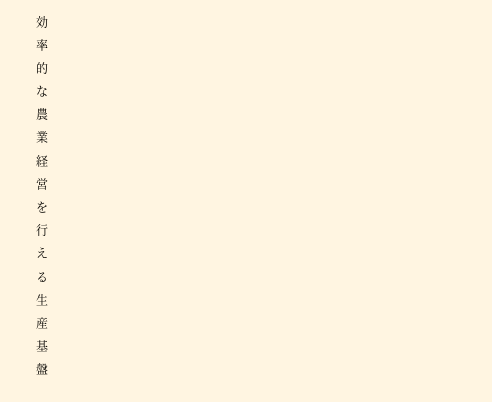効
率
的
な
農
業
経
営
を
行
え
る
生
産
基
盤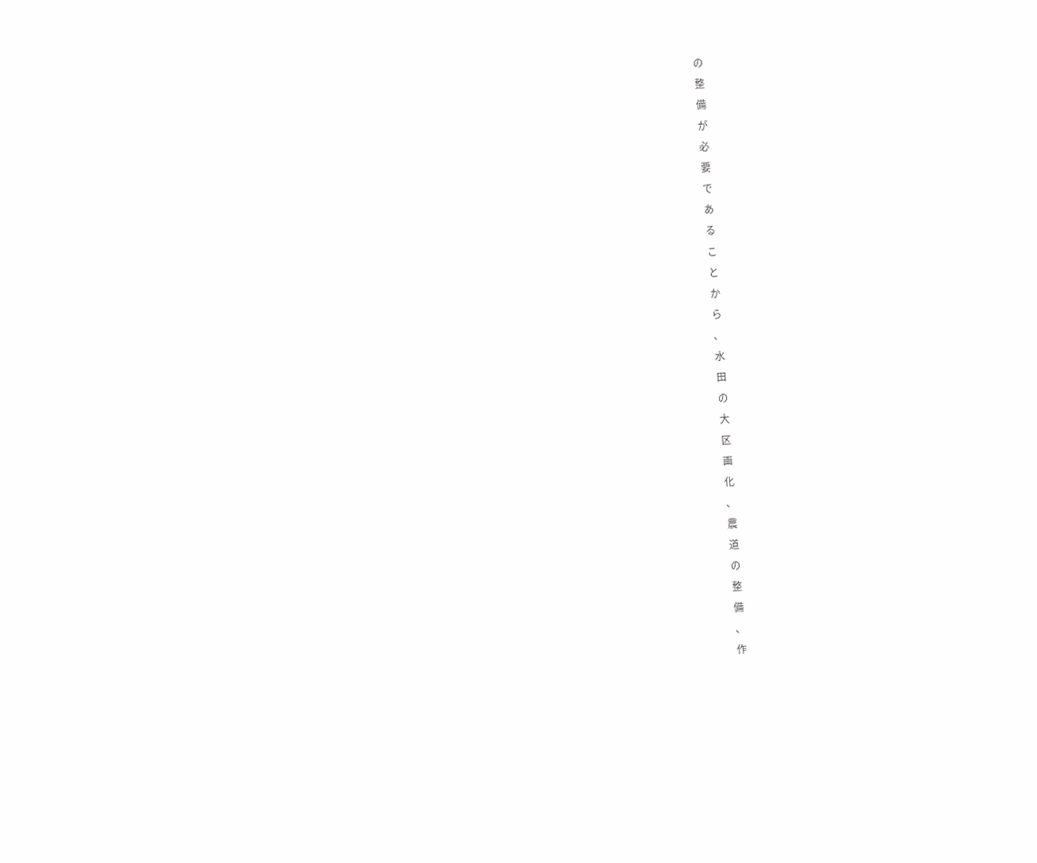の
整
備
が
必
要
で
あ
る
こ
と
か
ら
、
水
田
の
大
区
画
化
、
農
道
の
整
備
、
作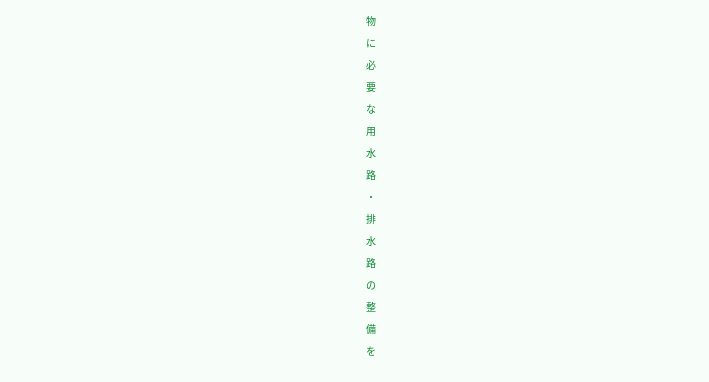物
に
必
要
な
用
水
路
・
排
水
路
の
整
備
を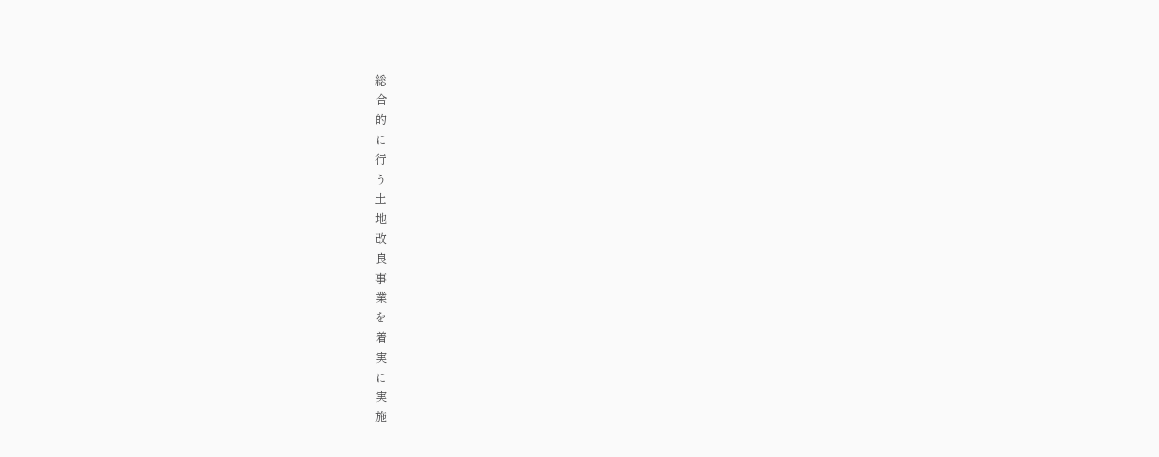総
合
的
に
行
う
土
地
改
良
事
業
を
着
実
に
実
施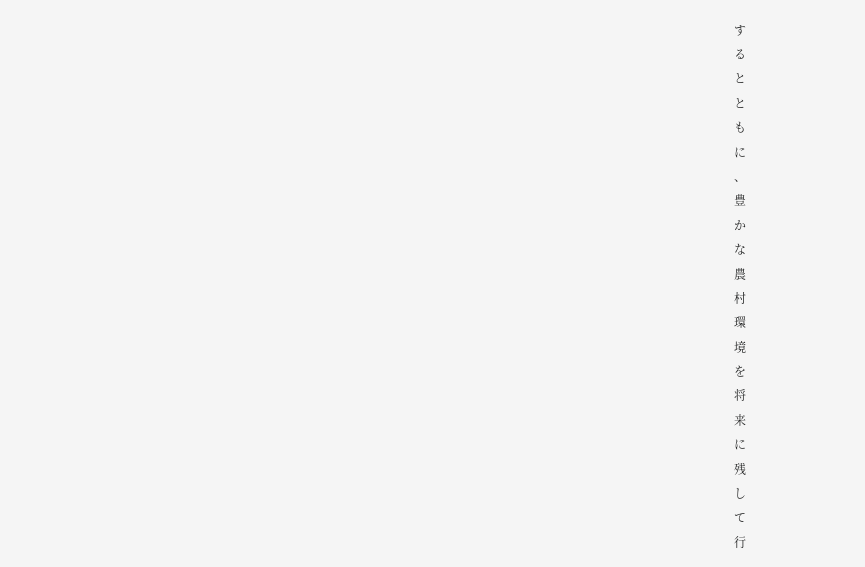す
る
と
と
も
に
、
豊
か
な
農
村
環
境
を
将
来
に
残
し
て
行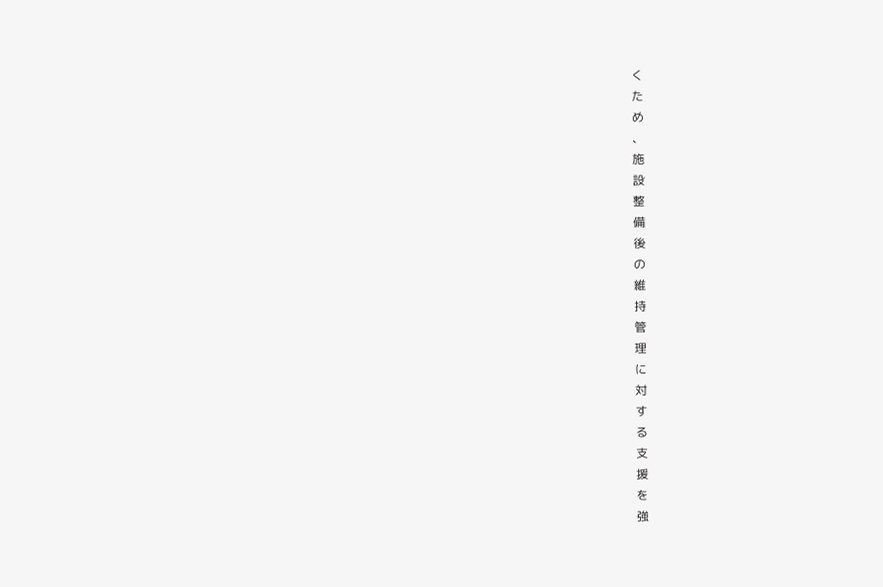く
た
め
、
施
設
整
備
後
の
維
持
管
理
に
対
す
る
支
援
を
強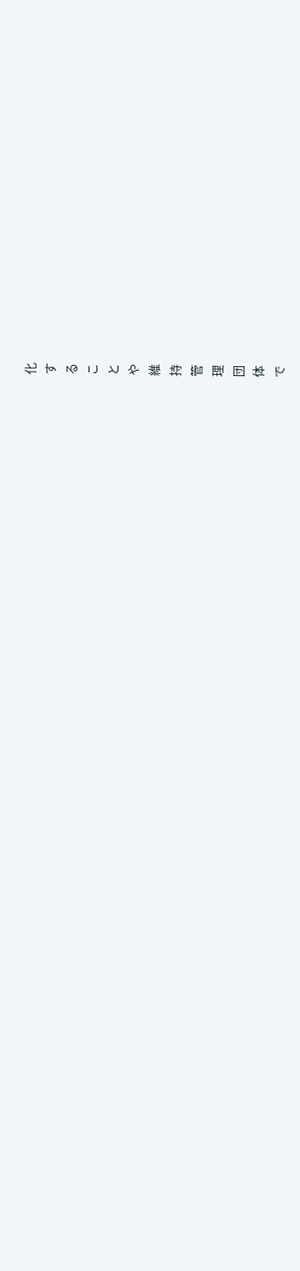化
す
る
こ
と
や
維
持
管
理
団
体
で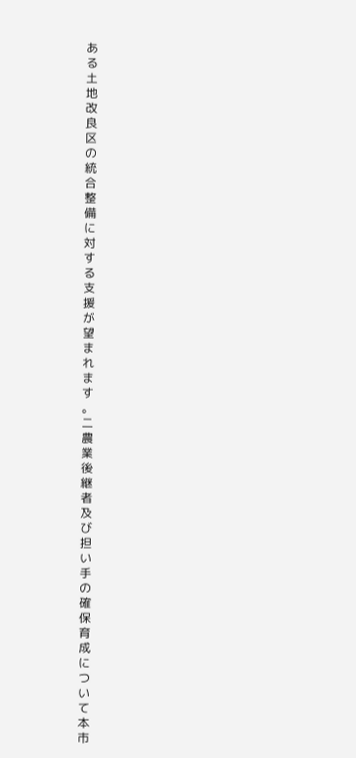あ
る
土
地
改
良
区
の
統
合
整
備
に
対
す
る
支
援
が
望
ま
れ
ま
す
。
二
農
業
後
継
者
及
び
担
い
手
の
確
保
育
成
に
つ
い
て
本
市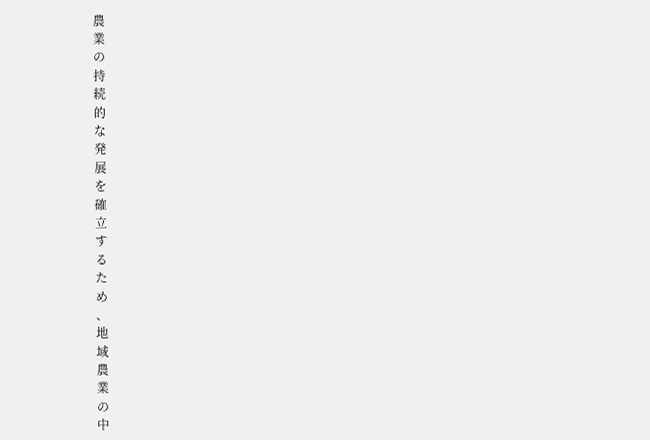農
業
の
持
続
的
な
発
展
を
確
立
す
る
た
め
、
地
域
農
業
の
中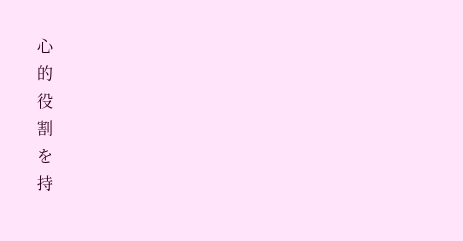心
的
役
割
を
持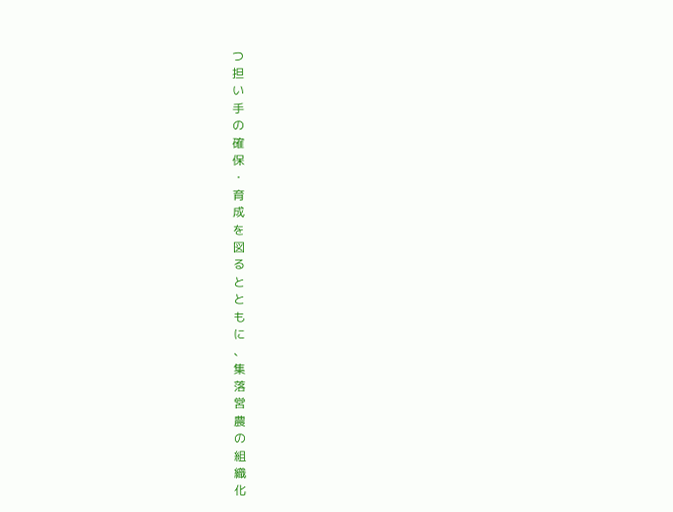つ
担
い
手
の
確
保
・
育
成
を
図
る
と
と
も
に
、
集
落
営
農
の
組
織
化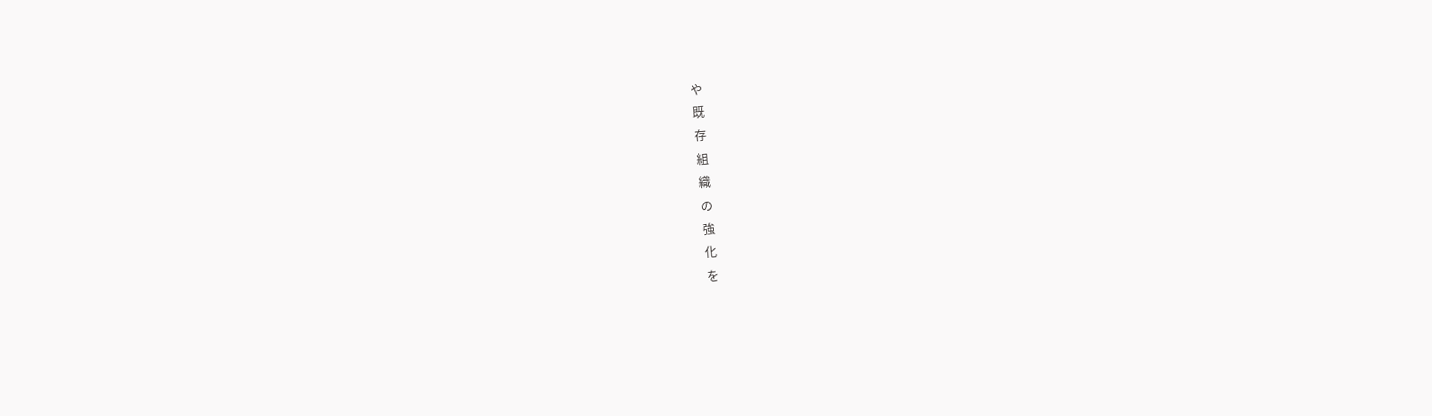や
既
存
組
織
の
強
化
を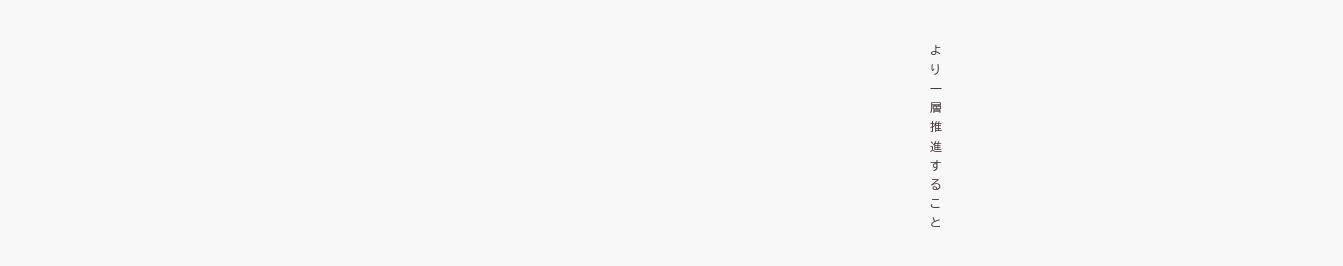よ
り
一
層
推
進
す
る
こ
と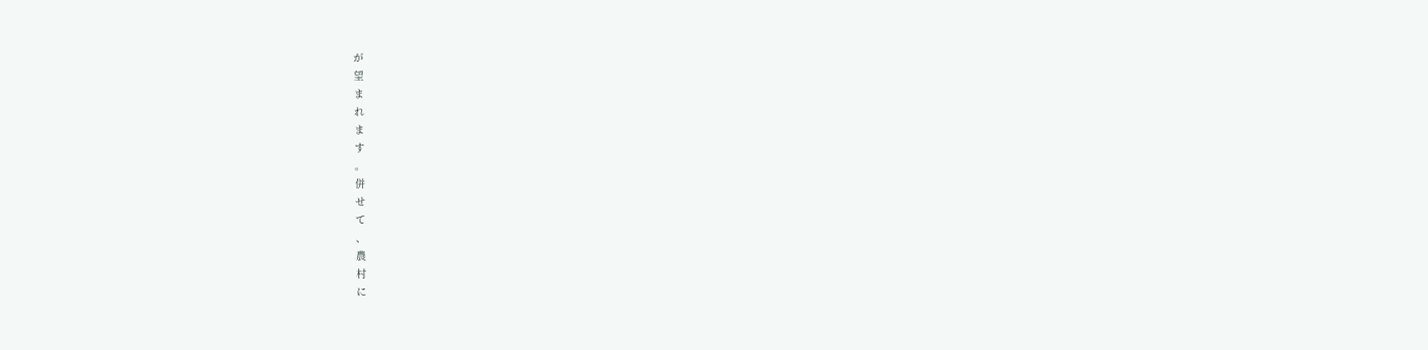が
望
ま
れ
ま
す
。
併
せ
て
、
農
村
に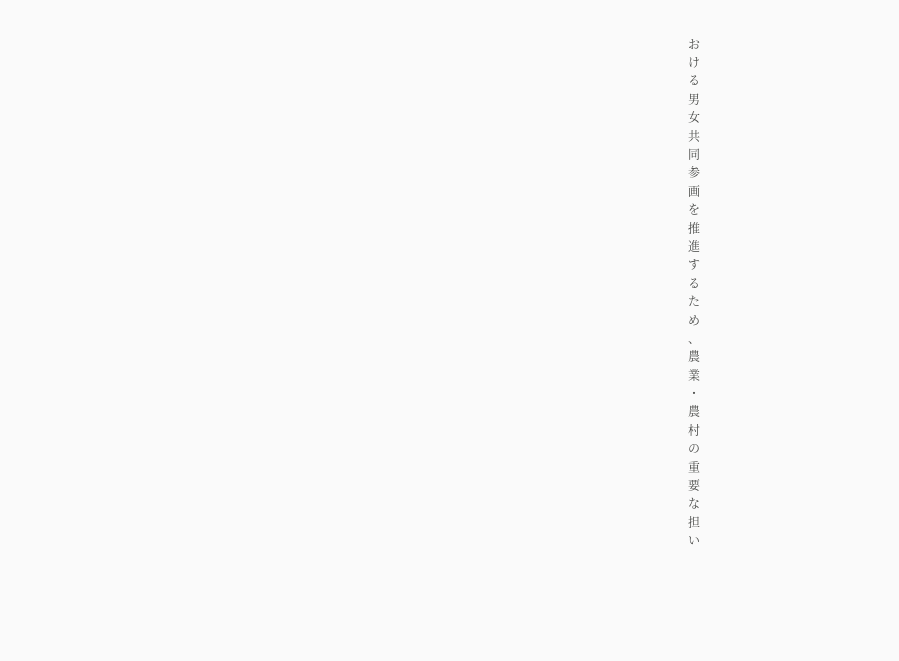お
け
る
男
女
共
同
参
画
を
推
進
す
る
た
め
、
農
業
・
農
村
の
重
要
な
担
い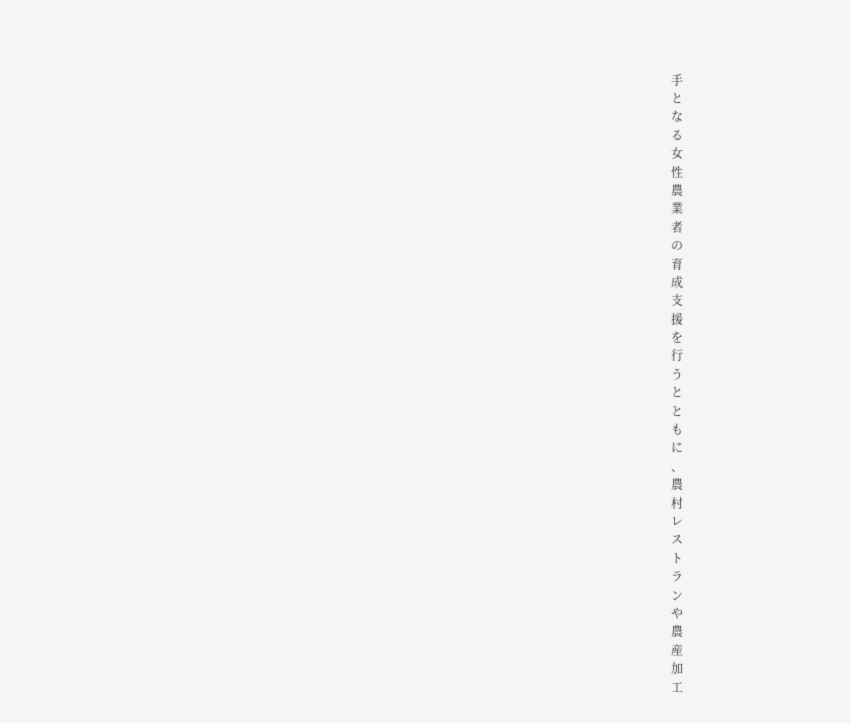手
と
な
る
女
性
農
業
者
の
育
成
支
援
を
行
う
と
と
も
に
、
農
村
レ
ス
ト
ラ
ン
や
農
産
加
工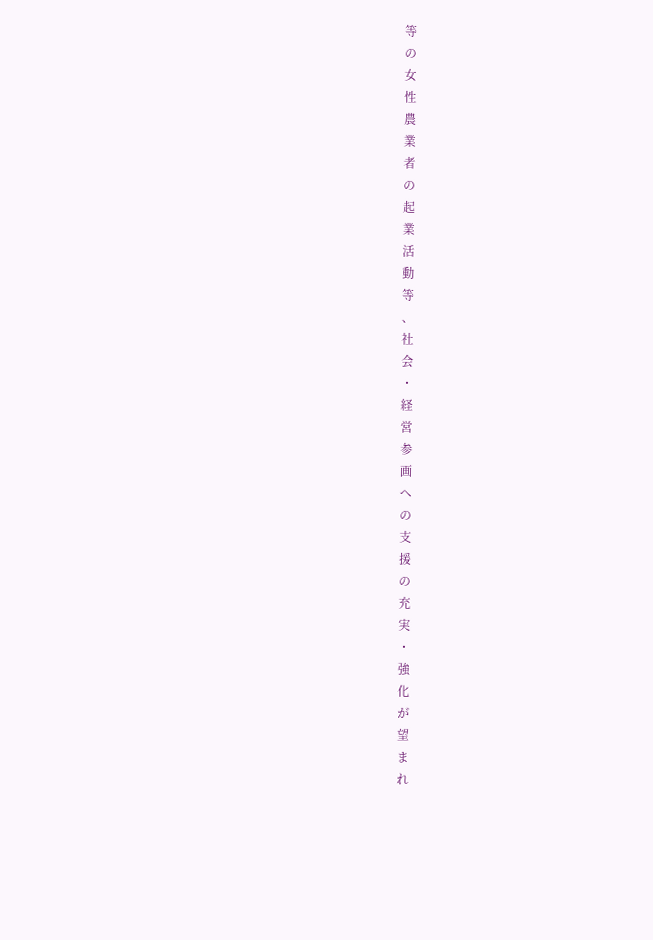等
の
女
性
農
業
者
の
起
業
活
動
等
、
社
会
・
経
営
参
画
へ
の
支
援
の
充
実
・
強
化
が
望
ま
れ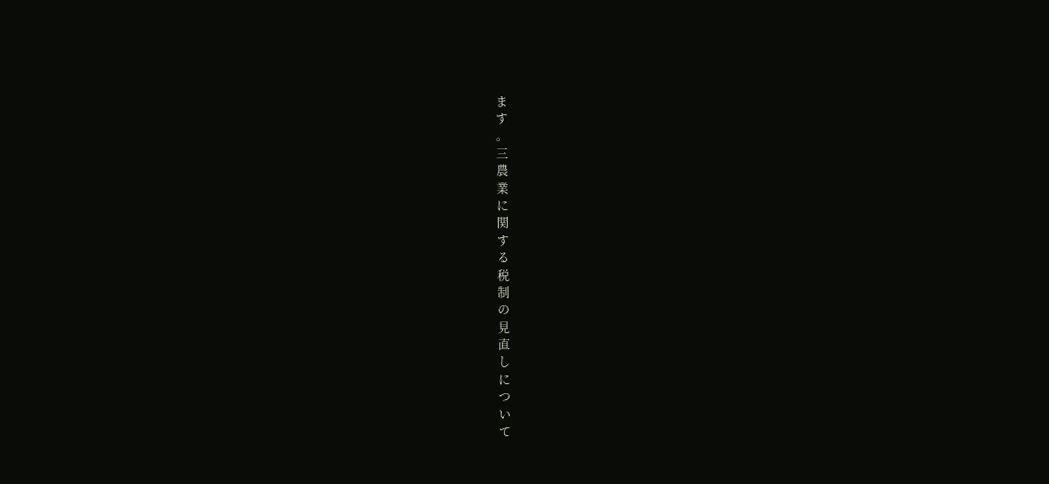ま
す
。
三
農
業
に
関
す
る
税
制
の
見
直
し
に
つ
い
て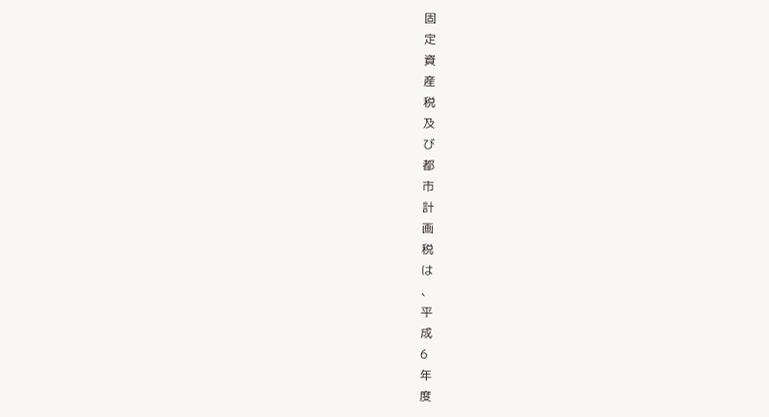固
定
資
産
税
及
び
都
市
計
画
税
は
、
平
成
6
年
度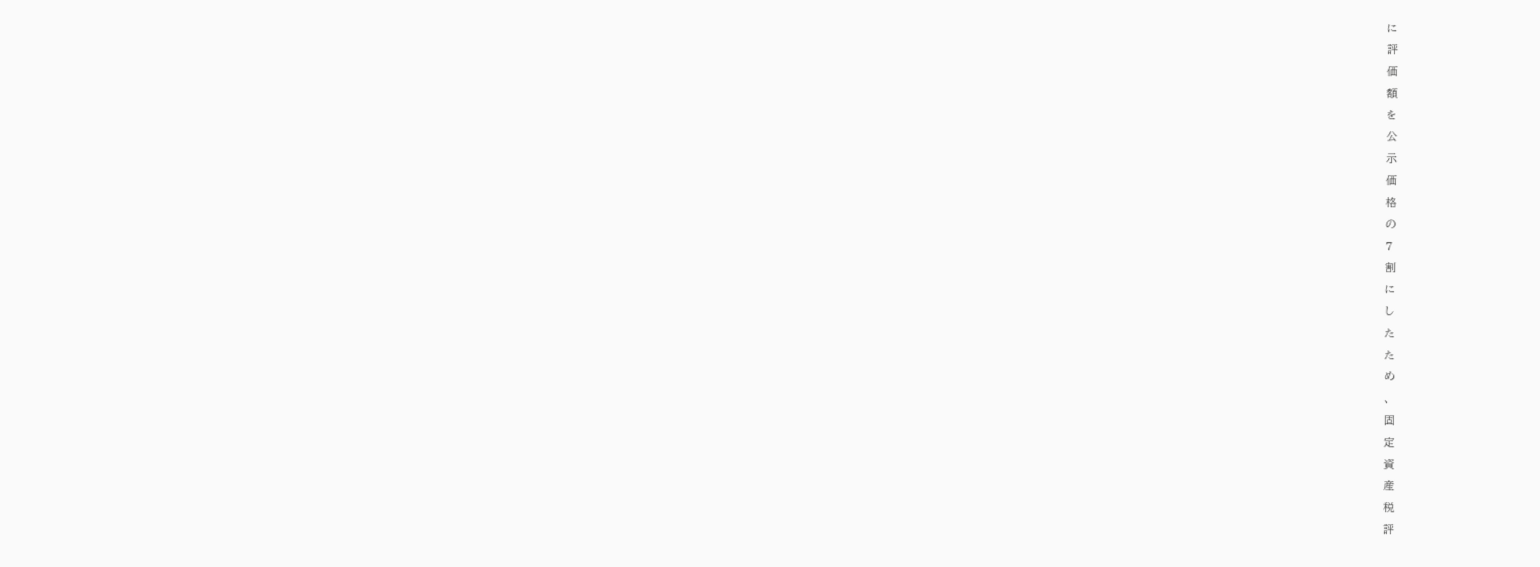に
評
価
額
を
公
示
価
格
の
7
割
に
し
た
た
め
、
固
定
資
産
税
評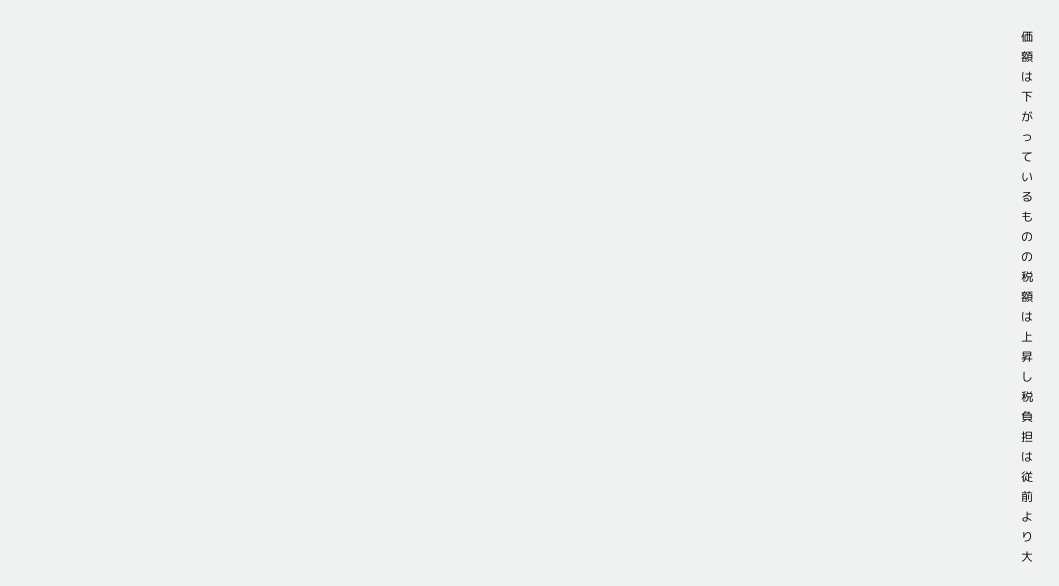価
額
は
下
が
っ
て
い
る
も
の
の
税
額
は
上
昇
し
税
負
担
は
従
前
よ
り
大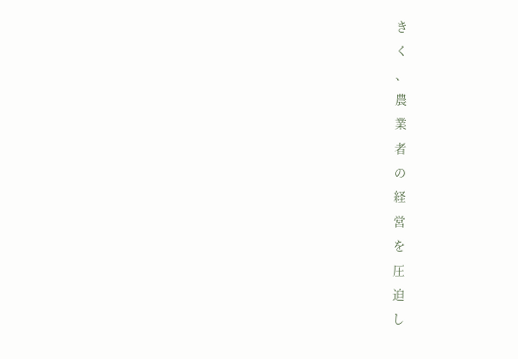き
く
、
農
業
者
の
経
営
を
圧
迫
し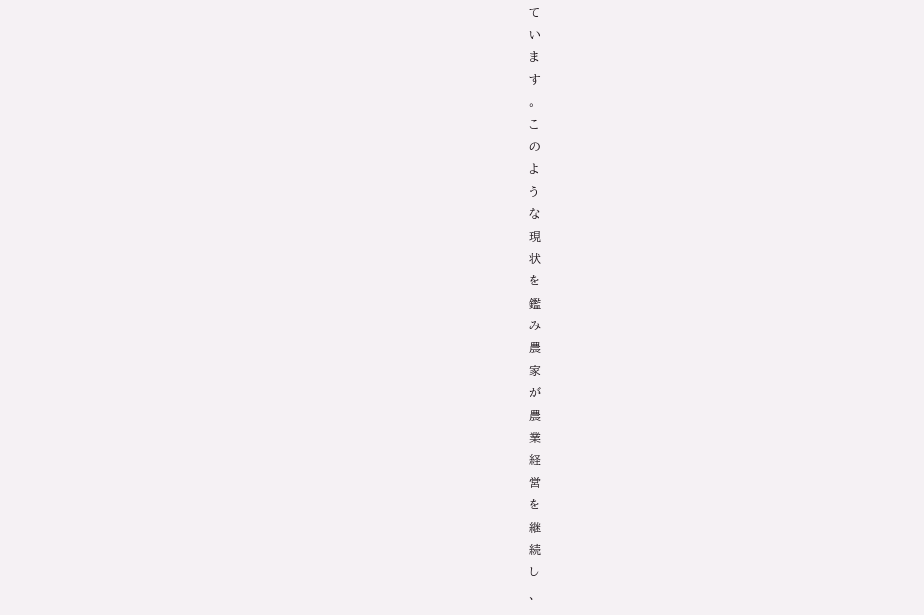て
い
ま
す
。
こ
の
よ
う
な
現
状
を
鑑
み
農
家
が
農
業
経
営
を
継
続
し
、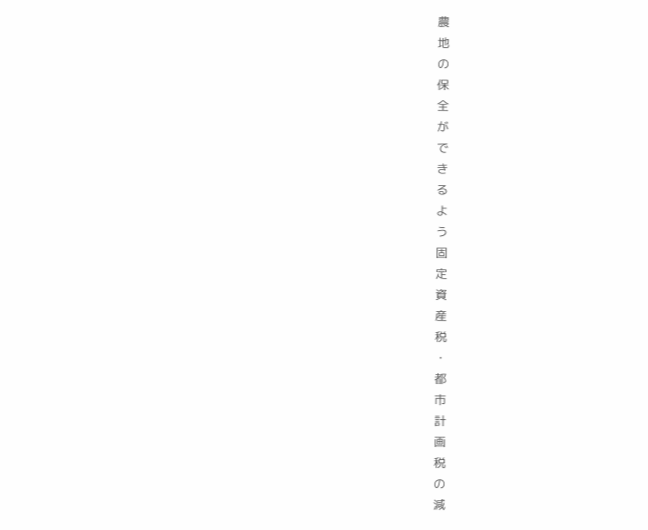農
地
の
保
全
が
で
き
る
よ
う
固
定
資
産
税
・
都
市
計
画
税
の
減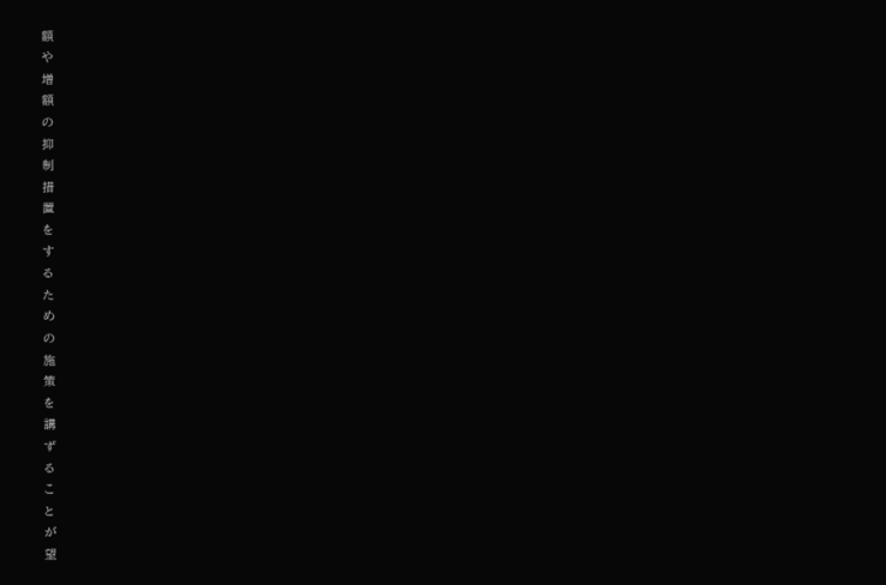額
や
増
額
の
抑
制
措
置
を
す
る
た
め
の
施
策
を
講
ず
る
こ
と
が
望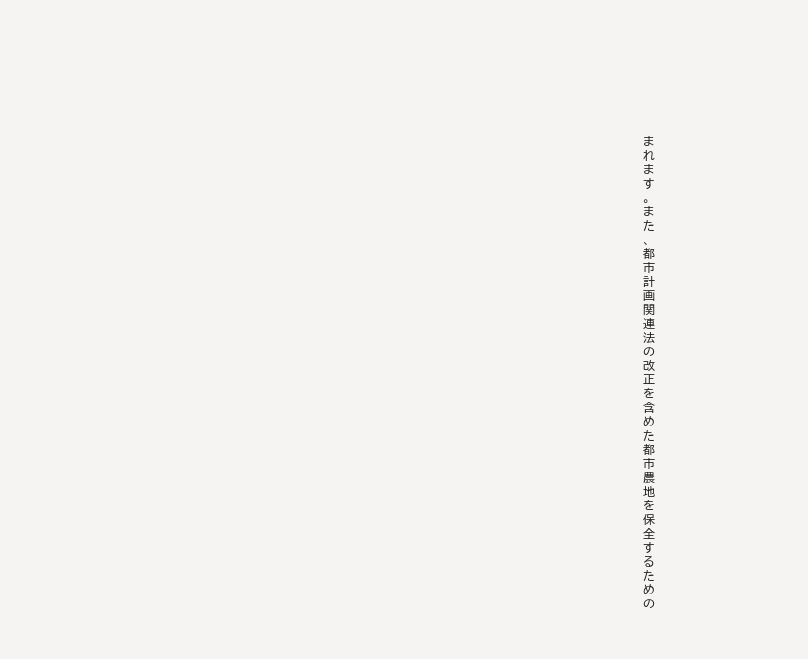ま
れ
ま
す
。
ま
た
、
都
市
計
画
関
連
法
の
改
正
を
含
め
た
都
市
農
地
を
保
全
す
る
た
め
の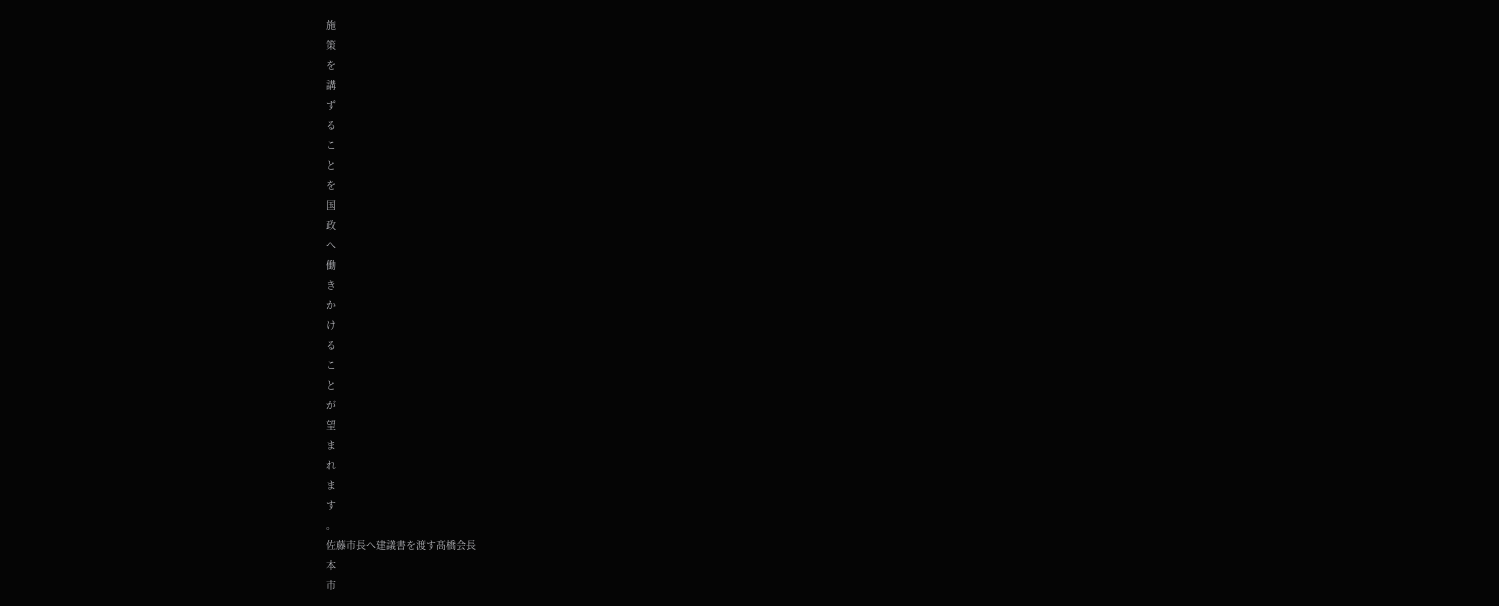施
策
を
講
ず
る
こ
と
を
国
政
へ
働
き
か
け
る
こ
と
が
望
ま
れ
ま
す
。
佐藤市長へ建議書を渡す髙橋会長
本
市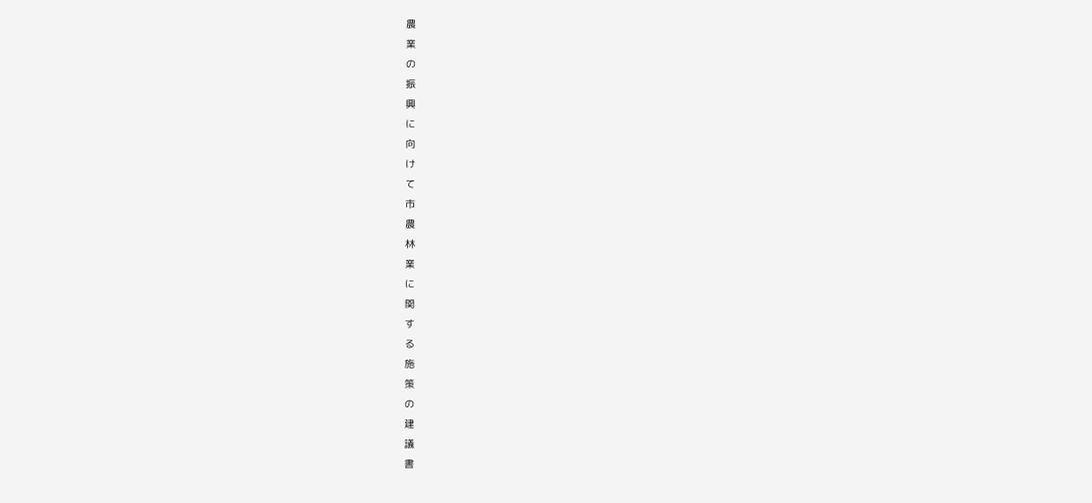農
業
の
振
興
に
向
け
て
市
農
林
業
に
関
す
る
施
策
の
建
議
書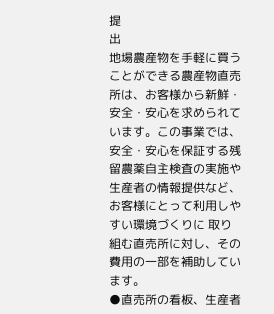提
出
地場農産物を手軽に買うことができる農産物直売所は、お客様から新鮮・安全・安心を求められています。この事業では、 安全・安心を保証する残留農薬自主検査の実施や生産者の情報提供など、お客様にとって利用しやすい環境づくりに 取り組む直売所に対し、その費用の一部を補助しています。
●直売所の看板、生産者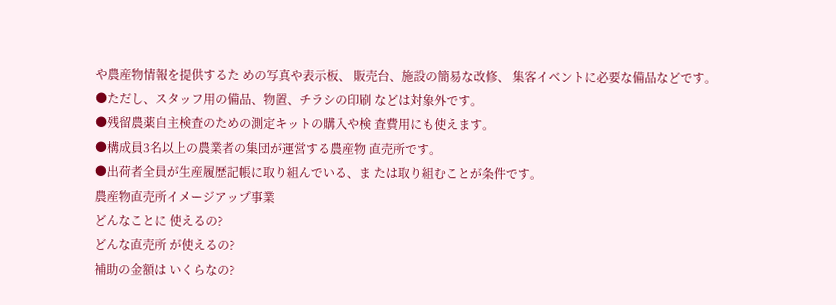や農産物情報を提供するた めの写真や表示板、 販売台、施設の簡易な改修、 集客イベントに必要な備品などです。
●ただし、スタッフ用の備品、物置、チラシの印刷 などは対象外です。
●残留農薬自主検査のための測定キットの購入や検 査費用にも使えます。
●構成員3名以上の農業者の集団が運営する農産物 直売所です。
●出荷者全員が生産履歴記帳に取り組んでいる、ま たは取り組むことが条件です。
農産物直売所イメージアップ事業
どんなことに 使えるの?
どんな直売所 が使えるの?
補助の金額は いくらなの?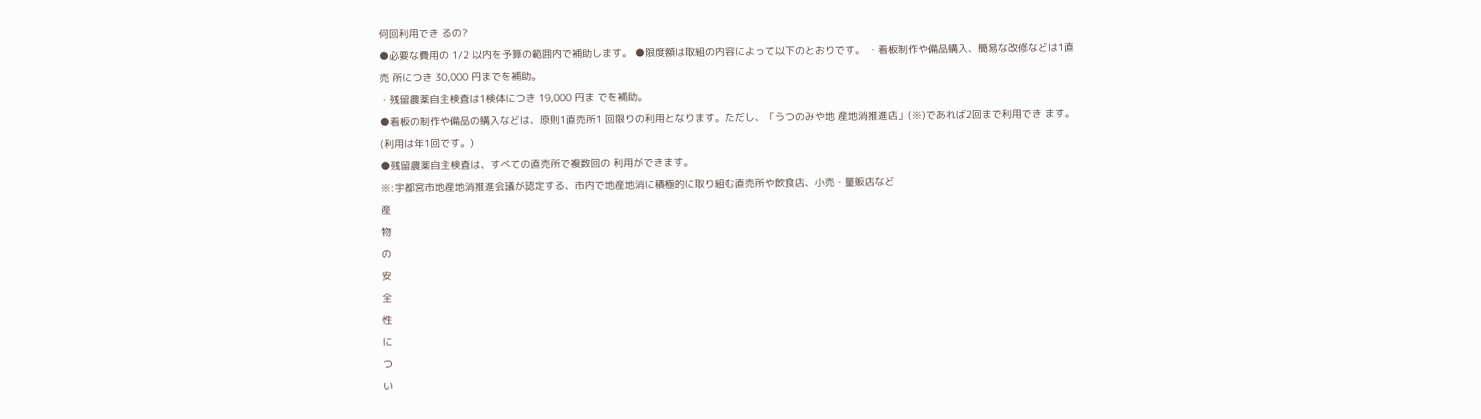何回利用でき るの?
●必要な費用の 1/2 以内を予算の範囲内で補助します。 ●限度額は取組の内容によって以下のとおりです。 ・看板制作や備品購入、簡易な改修などは1直売 所につき 30,000 円までを補助。
・残留農薬自主検査は1検体につき 19,000 円ま でを補助。
●看板の制作や備品の購入などは、原則1直売所1 回限りの利用となります。ただし、「うつのみや地 産地消推進店」(※)であれば2回まで利用でき ます。(利用は年1回です。)
●残留農薬自主検査は、すべての直売所で複数回の 利用ができます。
※:宇都宮市地産地消推進会議が認定する、市内で地産地消に積極的に取り組む直売所や飲食店、小売・量販店など
産
物
の
安
全
性
に
つ
い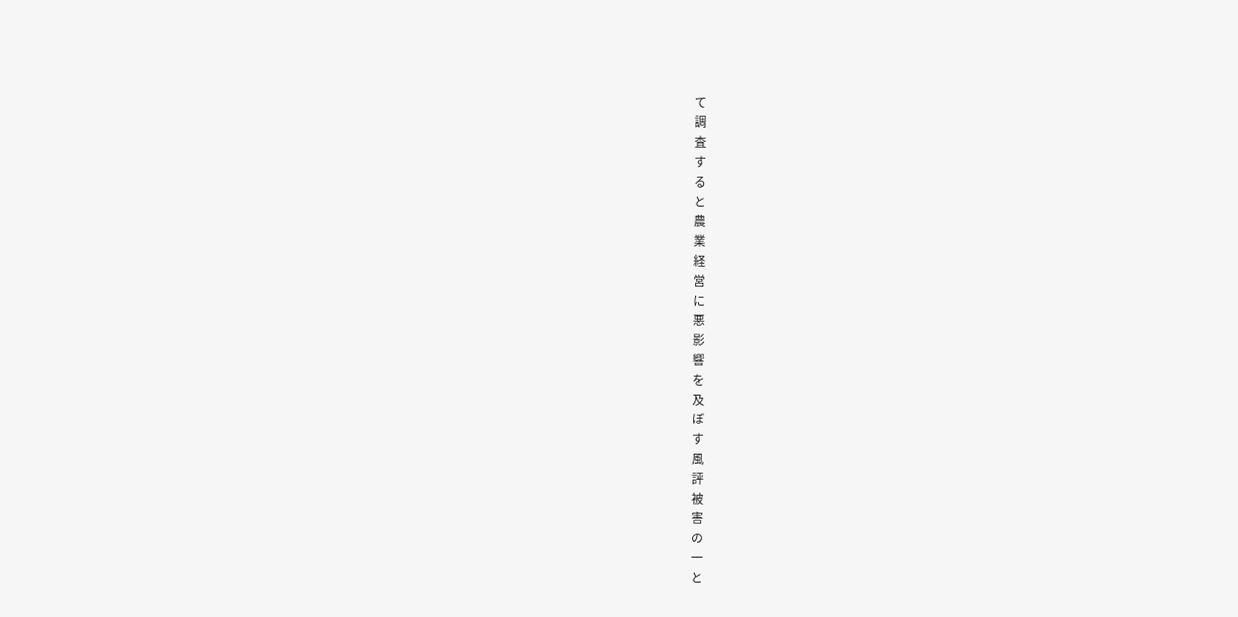て
調
査
す
る
と
農
業
経
営
に
悪
影
響
を
及
ぼ
す
風
評
被
害
の
一
と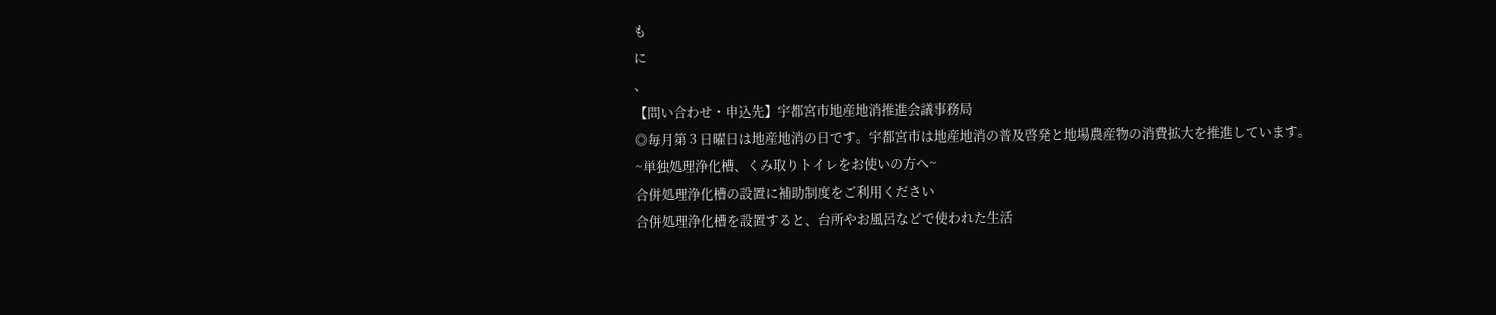も
に
、
【問い合わせ・申込先】宇都宮市地産地消推進会議事務局
◎毎月第 3 日曜日は地産地消の日です。宇都宮市は地産地消の普及啓発と地場農産物の消費拡大を推進しています。
~単独処理浄化槽、くみ取りトイレをお使いの方へ~
合併処理浄化槽の設置に補助制度をご利用ください
合併処理浄化槽を設置すると、台所やお風呂などで使われた生活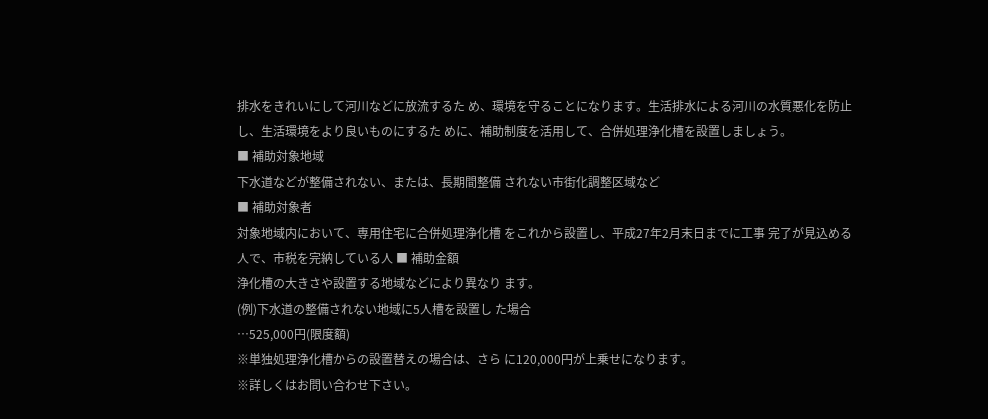排水をきれいにして河川などに放流するた め、環境を守ることになります。生活排水による河川の水質悪化を防止し、生活環境をより良いものにするた めに、補助制度を活用して、合併処理浄化槽を設置しましょう。
■ 補助対象地域
下水道などが整備されない、または、長期間整備 されない市街化調整区域など
■ 補助対象者
対象地域内において、専用住宅に合併処理浄化槽 をこれから設置し、平成27年2月末日までに工事 完了が見込める人で、市税を完納している人 ■ 補助金額
浄化槽の大きさや設置する地域などにより異なり ます。
(例)下水道の整備されない地域に5人槽を設置し た場合
…525,000円(限度額)
※単独処理浄化槽からの設置替えの場合は、さら に120,000円が上乗せになります。
※詳しくはお問い合わせ下さい。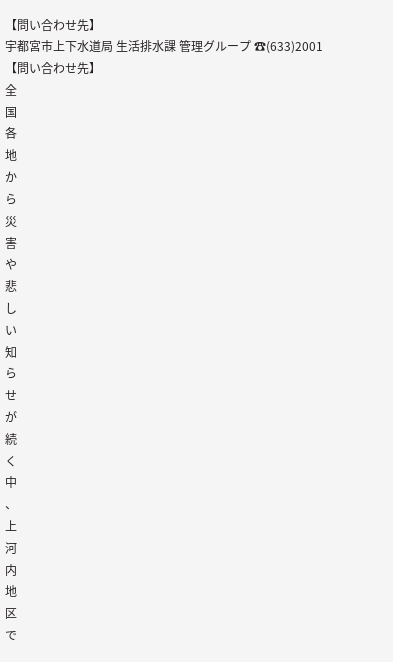【問い合わせ先】
宇都宮市上下水道局 生活排水課 管理グループ ☎(633)2001
【問い合わせ先】
全
国
各
地
か
ら
災
害
や
悲
し
い
知
ら
せ
が
続
く
中
、
上
河
内
地
区
で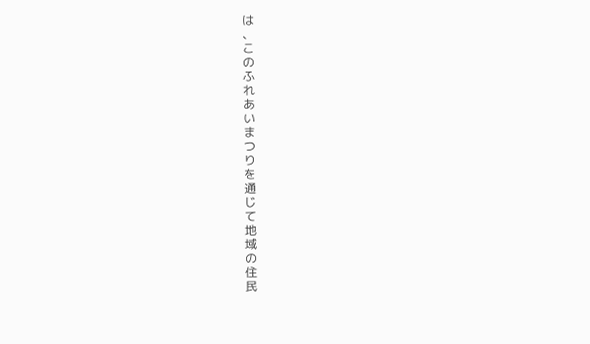は
、
こ
の
ふ
れ
あ
い
ま
つ
り
を
通
じ
て
地
域
の
住
民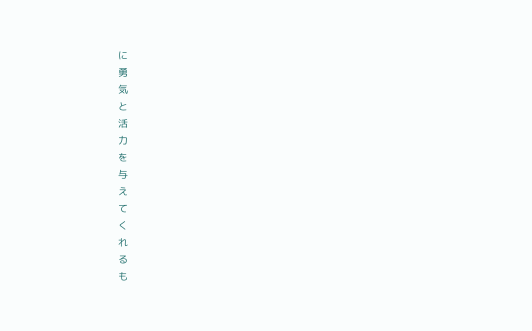に
勇
気
と
活
力
を
与
え
て
く
れ
る
も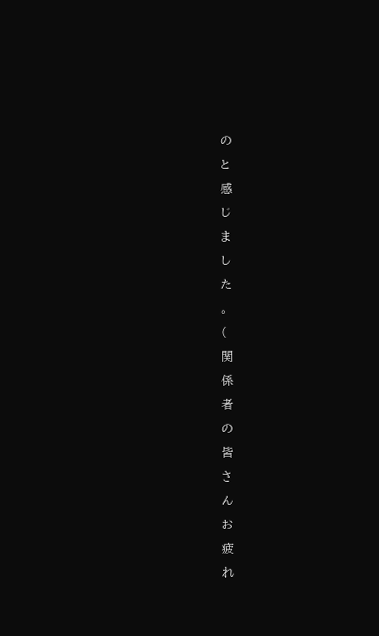の
と
感
じ
ま
し
た
。
(
関
係
者
の
皆
さ
ん
お
疲
れ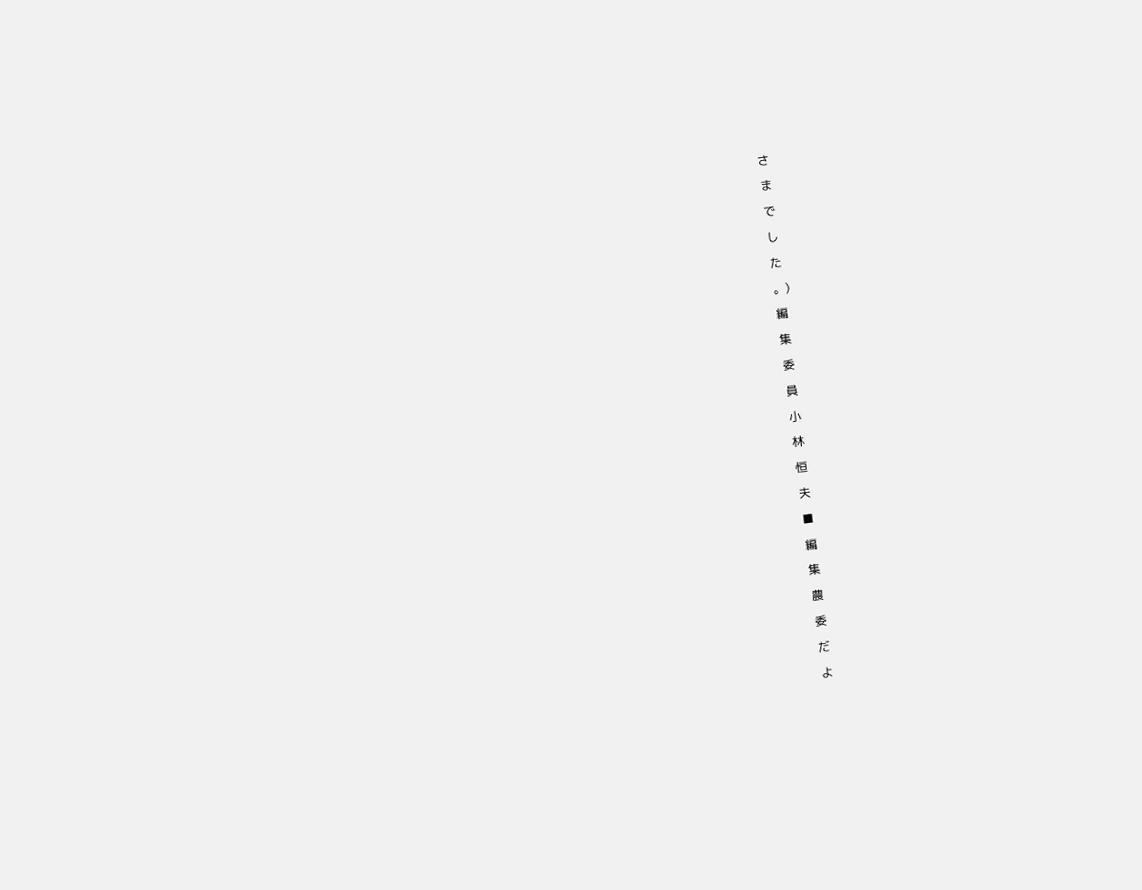さ
ま
で
し
た
。)
編
集
委
員
小
林
恒
夫
■
編
集
農
委
だ
よ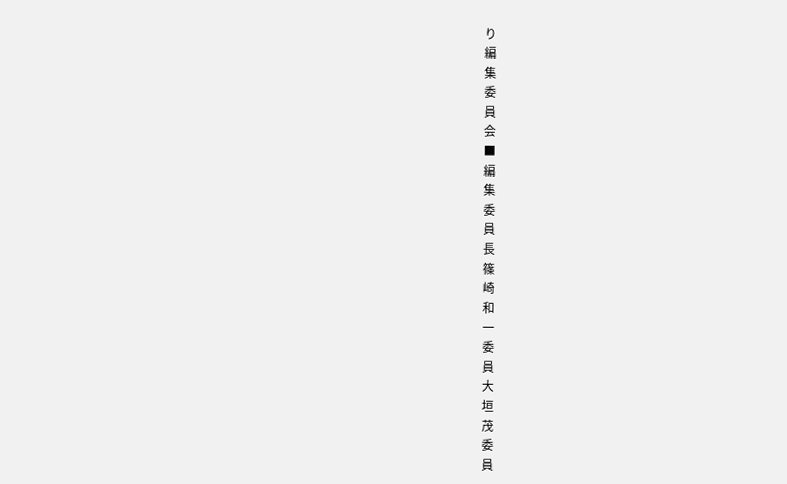り
編
集
委
員
会
■
編
集
委
員
長
篠
崎
和
一
委
員
大
垣
茂
委
員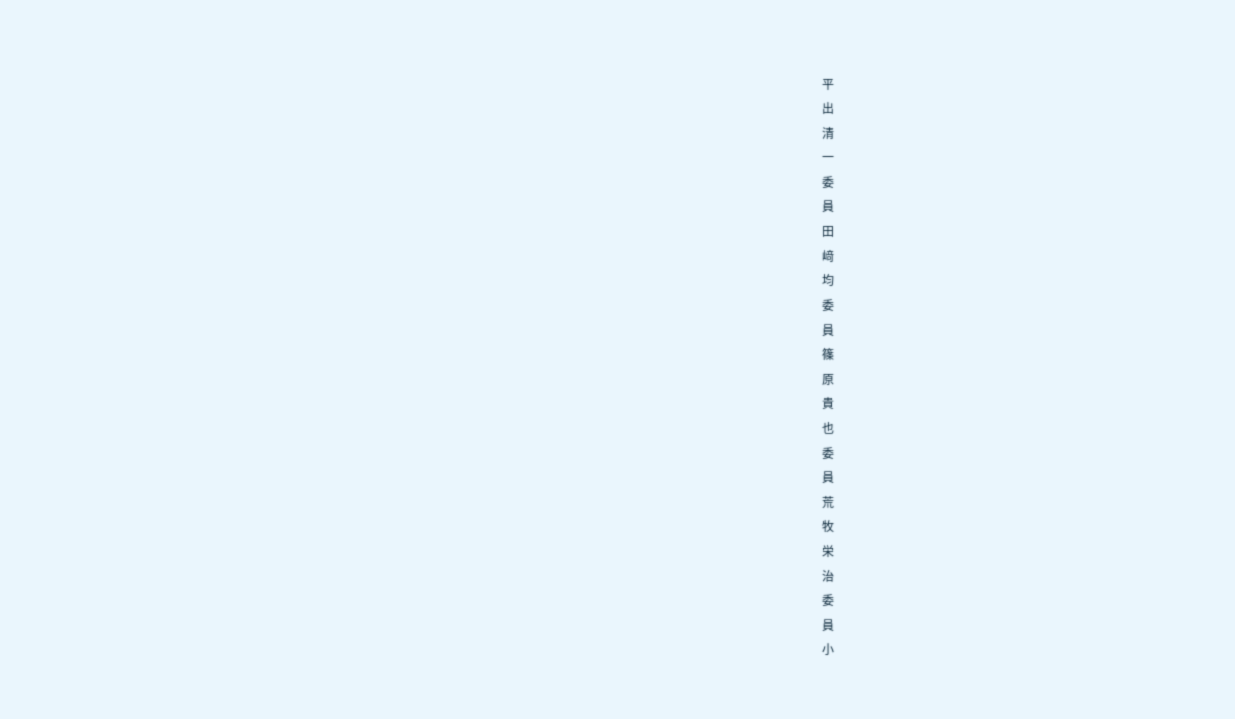平
出
清
一
委
員
田
﨑
均
委
員
篠
原
貴
也
委
員
荒
牧
栄
治
委
員
小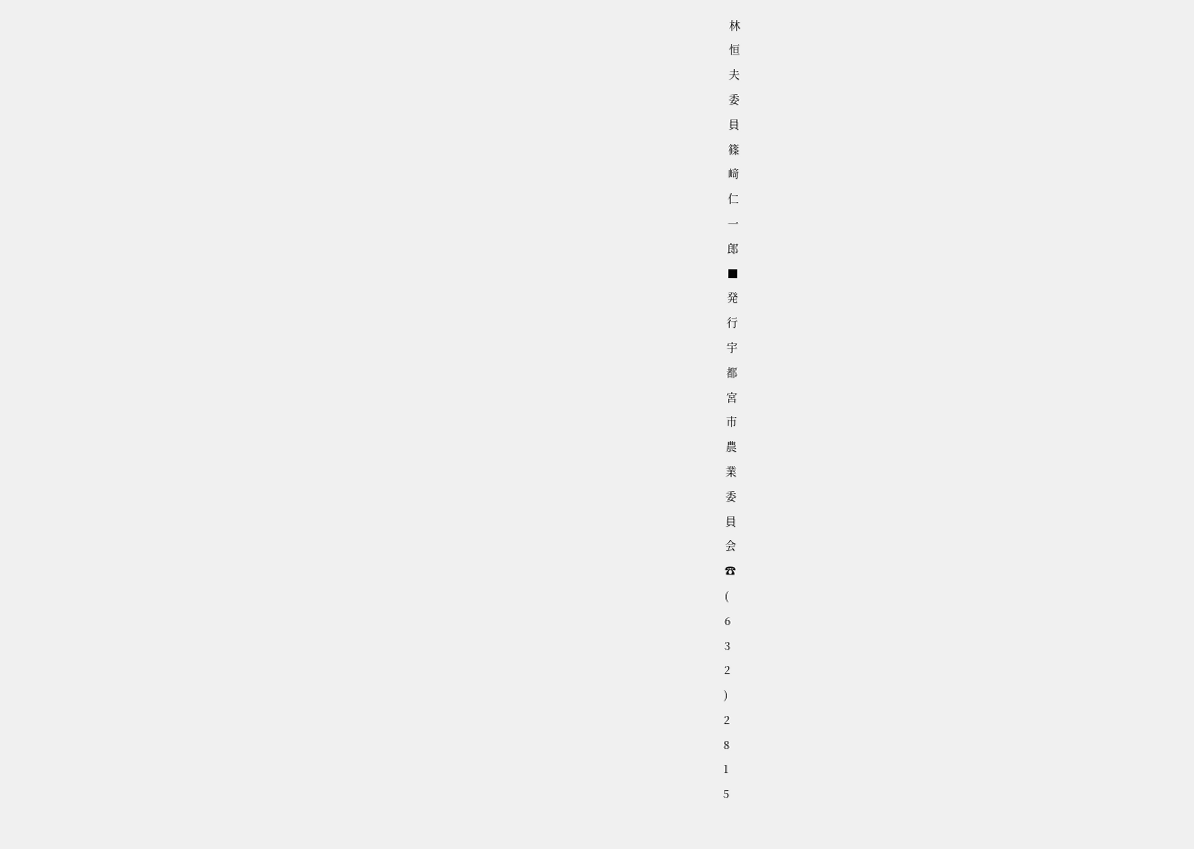林
恒
夫
委
員
篠
﨑
仁
一
郎
■
発
行
宇
都
宮
市
農
業
委
員
会
☎
(
6
3
2
)
2
8
1
5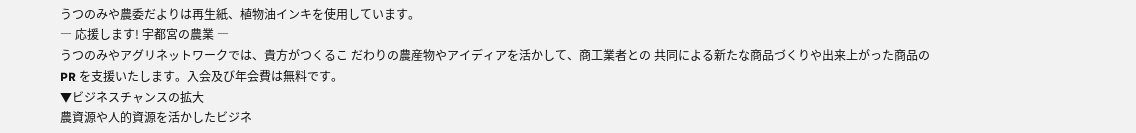うつのみや農委だよりは再生紙、植物油インキを使用しています。
― 応援します! 宇都宮の農業 ―
うつのみやアグリネットワークでは、貴方がつくるこ だわりの農産物やアイディアを活かして、商工業者との 共同による新たな商品づくりや出来上がった商品の PR を支援いたします。入会及び年会費は無料です。
▼ビジネスチャンスの拡大
農資源や人的資源を活かしたビジネ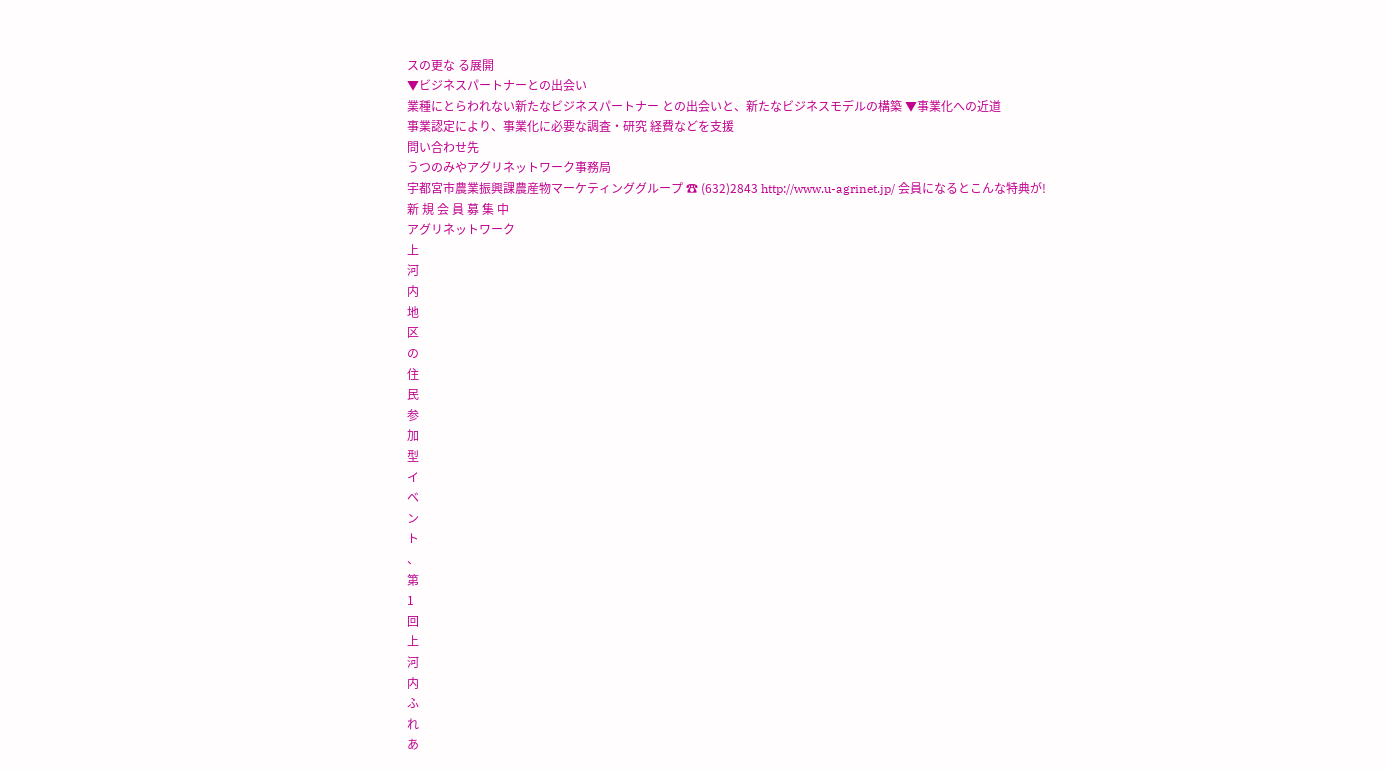スの更な る展開
▼ビジネスパートナーとの出会い
業種にとらわれない新たなビジネスパートナー との出会いと、新たなビジネスモデルの構築 ▼事業化への近道
事業認定により、事業化に必要な調査・研究 経費などを支援
問い合わせ先
うつのみやアグリネットワーク事務局
宇都宮市農業振興課農産物マーケティンググループ ☎ (632)2843 http://www.u-agrinet.jp/ 会員になるとこんな特典が!
新 規 会 員 募 集 中
アグリネットワーク
上
河
内
地
区
の
住
民
参
加
型
イ
ベ
ン
ト
、
第
1
回
上
河
内
ふ
れ
あ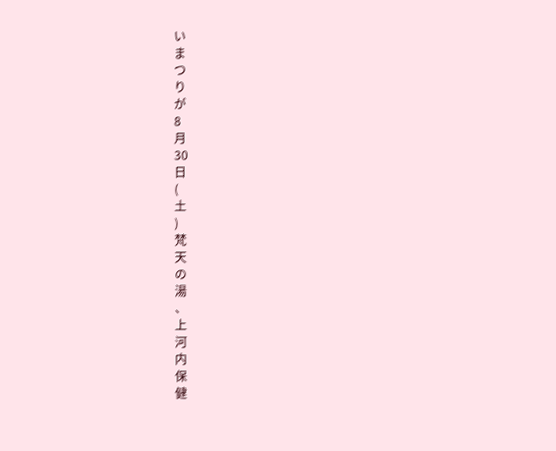い
ま
つ
り
が
8
月
30
日
(
土
)
梵
天
の
湯
、
上
河
内
保
健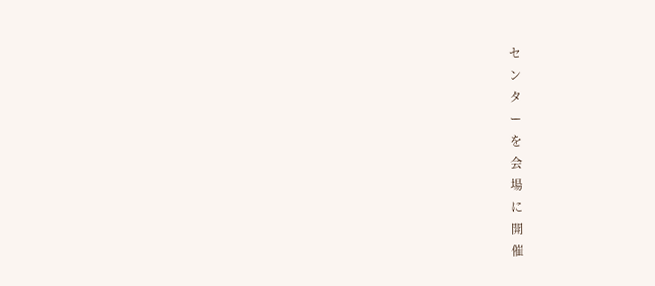セ
ン
タ
ー
を
会
場
に
開
催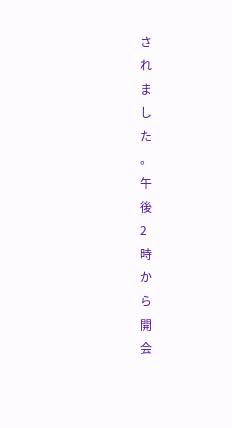さ
れ
ま
し
た
。
午
後
2
時
か
ら
開
会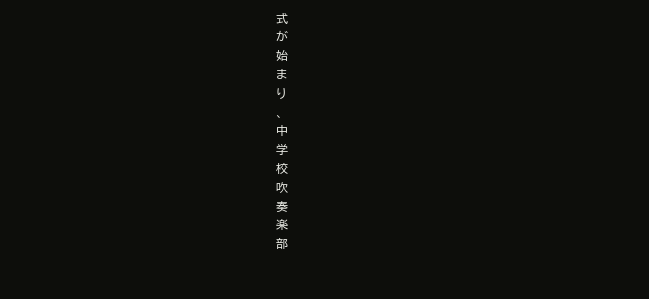式
が
始
ま
り
、
中
学
校
吹
奏
楽
部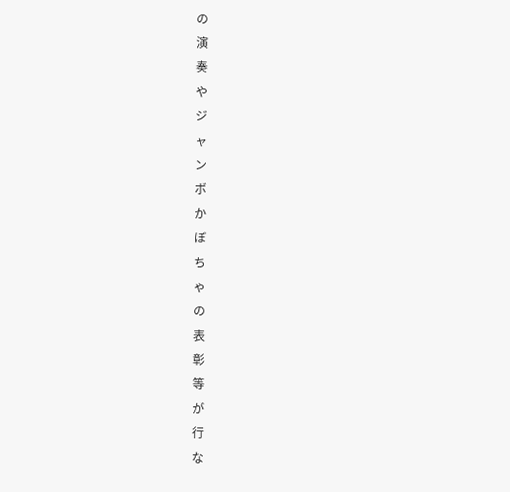の
演
奏
や
ジ
ャ
ン
ボ
か
ぼ
ち
ゃ
の
表
彰
等
が
行
な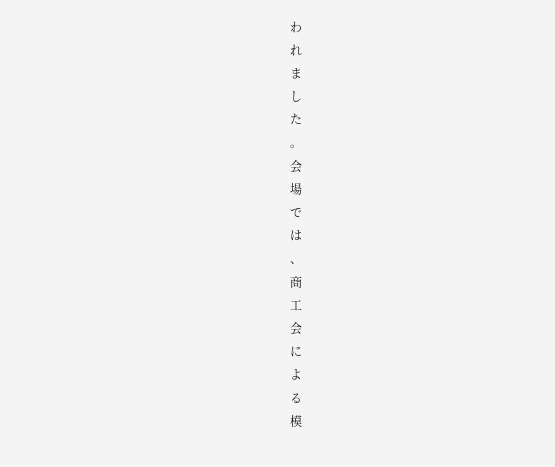わ
れ
ま
し
た
。
会
場
で
は
、
商
工
会
に
よ
る
模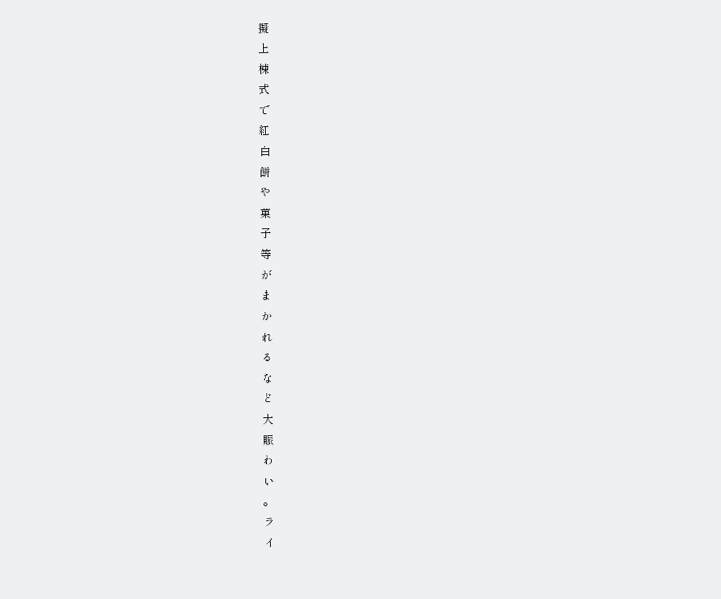擬
上
棟
式
で
紅
白
餅
や
菓
子
等
が
ま
か
れ
る
な
ど
大
賑
わ
い
。
ラ
イ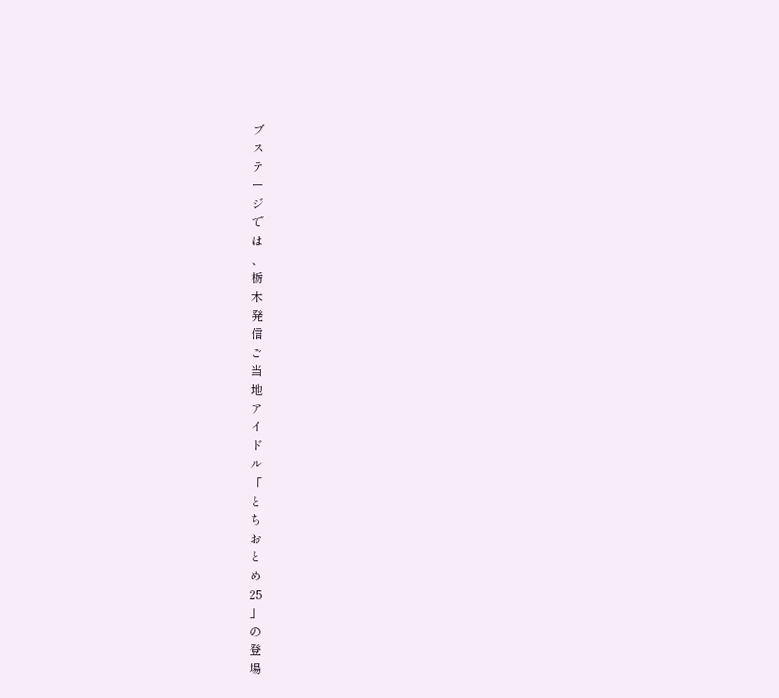ブ
ス
テ
ー
ジ
で
は
、
栃
木
発
信
ご
当
地
ア
イ
ド
ル
「
と
ち
お
と
め
25
」
の
登
場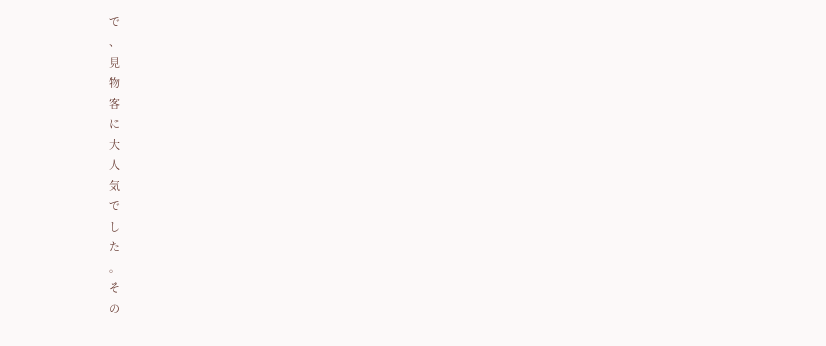で
、
見
物
客
に
大
人
気
で
し
た
。
そ
の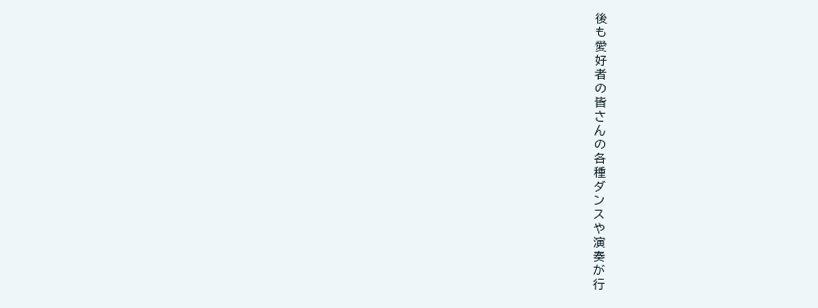後
も
愛
好
者
の
皆
さ
ん
の
各
種
ダ
ン
ス
や
演
奏
が
行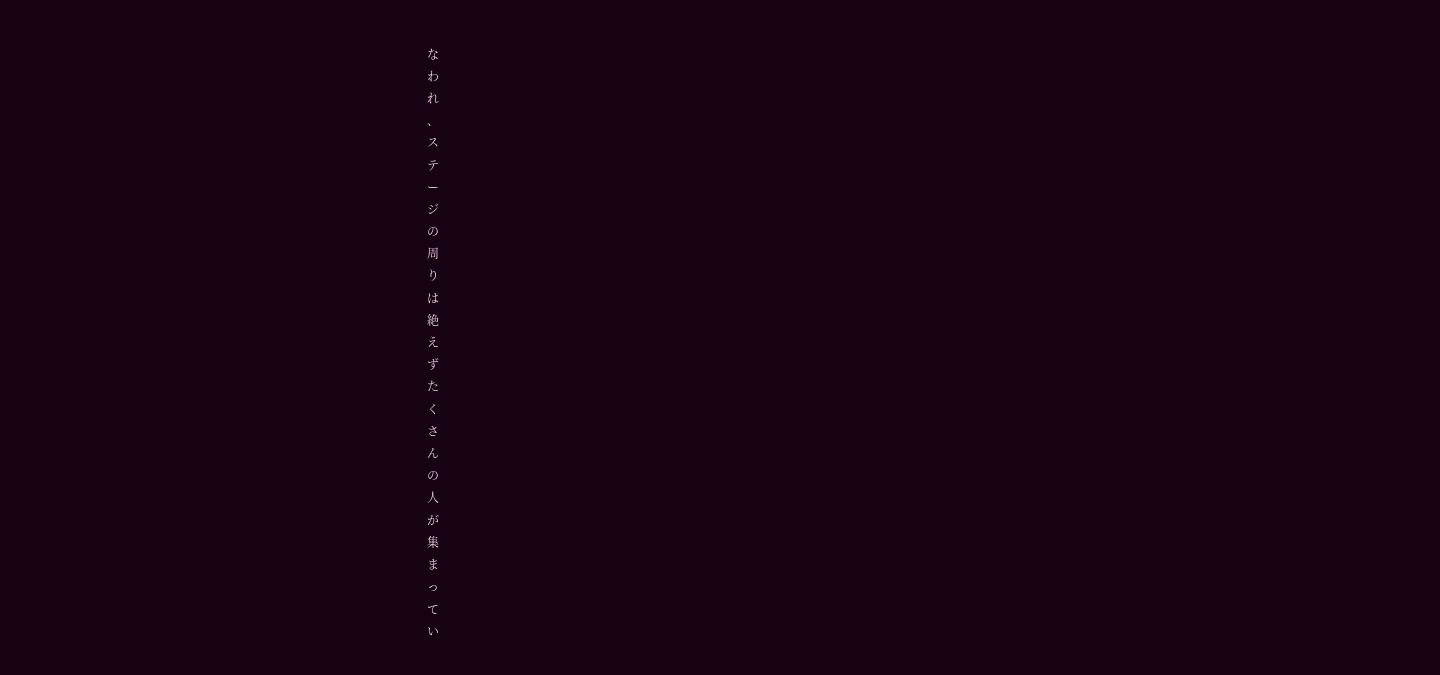な
わ
れ
、
ス
テ
ー
ジ
の
周
り
は
絶
え
ず
た
く
さ
ん
の
人
が
集
ま
っ
て
い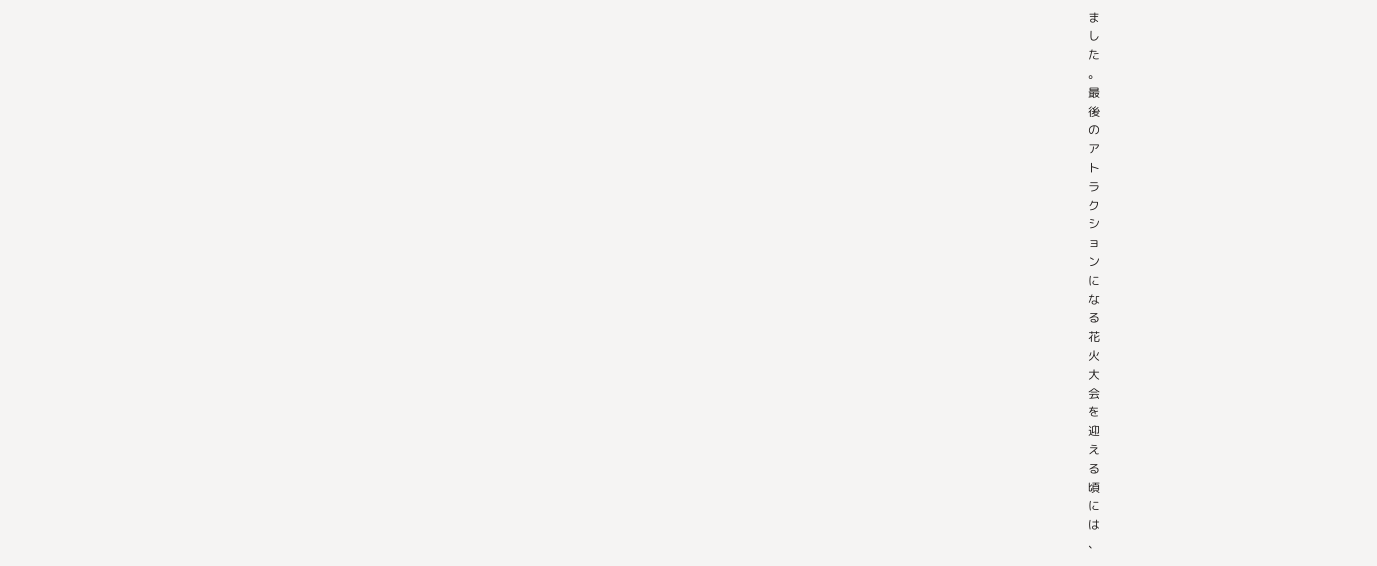ま
し
た
。
最
後
の
ア
ト
ラ
ク
シ
ョ
ン
に
な
る
花
火
大
会
を
迎
え
る
頃
に
は
、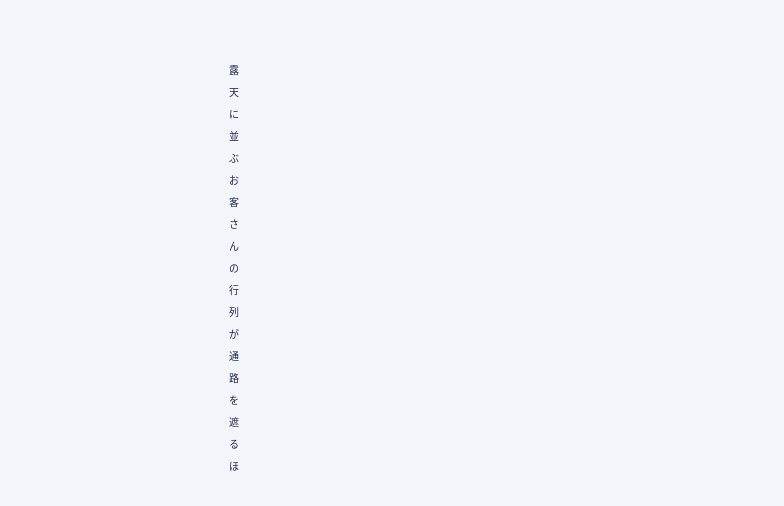露
天
に
並
ぶ
お
客
さ
ん
の
行
列
が
通
路
を
遮
る
ほ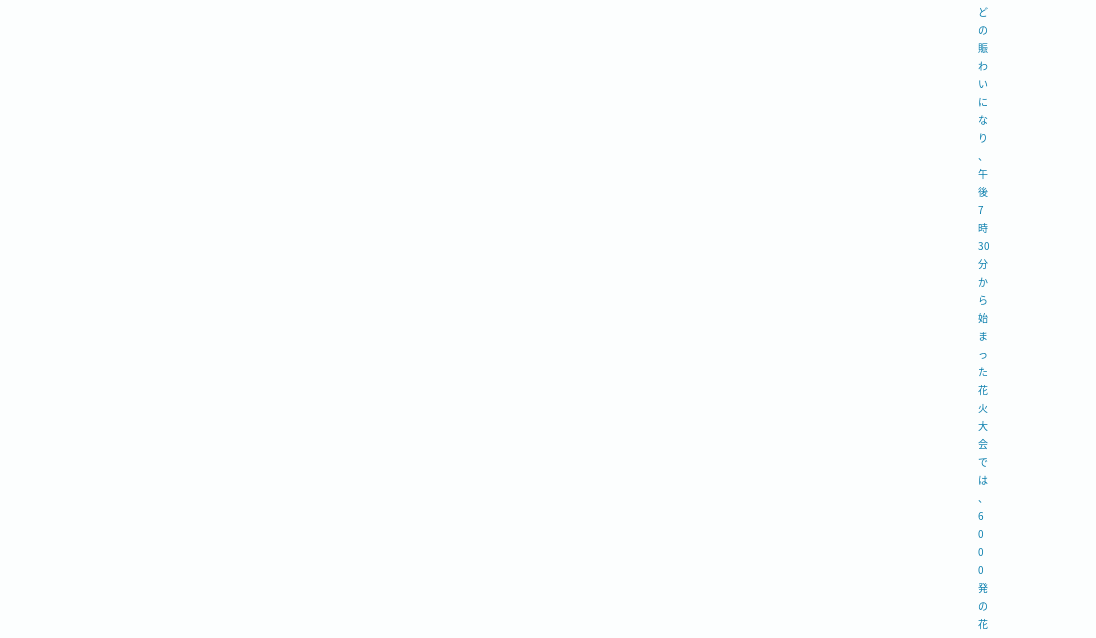ど
の
賑
わ
い
に
な
り
、
午
後
7
時
30
分
か
ら
始
ま
っ
た
花
火
大
会
で
は
、
6
0
0
0
発
の
花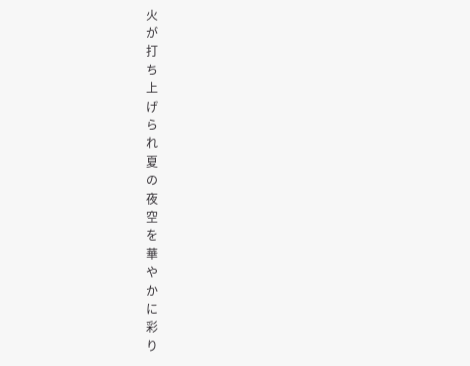火
が
打
ち
上
げ
ら
れ
夏
の
夜
空
を
華
や
か
に
彩
り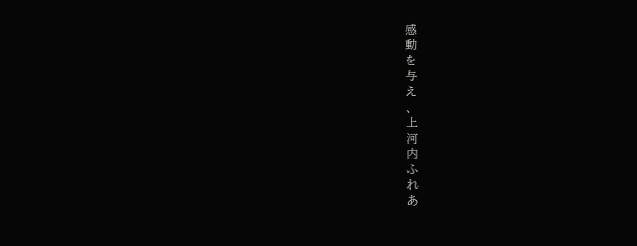感
動
を
与
え
、
上
河
内
ふ
れ
あ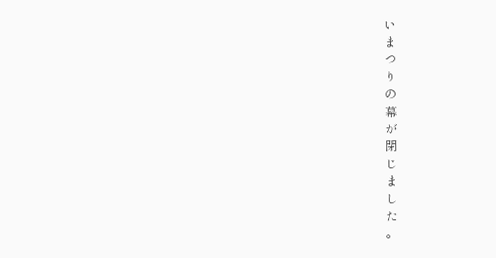い
ま
つ
り
の
幕
が
閉
じ
ま
し
た
。